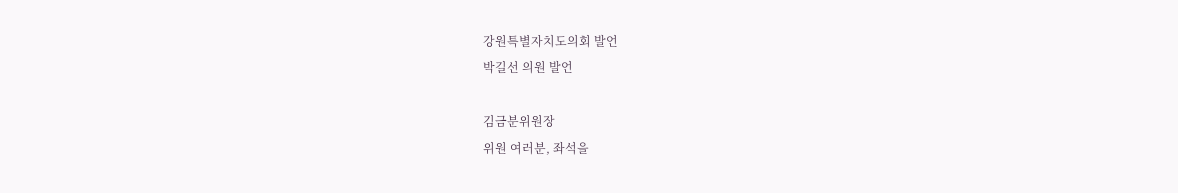강원특별자치도의회 발언
박길선 의원 발언

김금분위원장
위원 여러분, 좌석을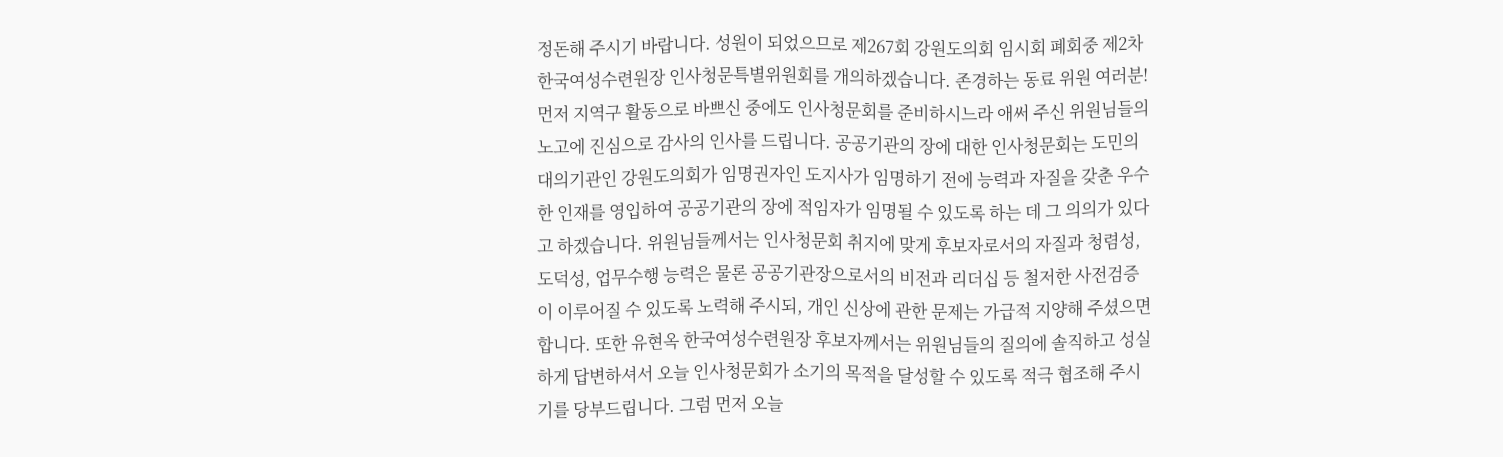정돈해 주시기 바랍니다. 성원이 되었으므로 제267회 강원도의회 임시회 폐회중 제2차 한국여성수련원장 인사청문특별위원회를 개의하겠습니다. 존경하는 동료 위원 여러분! 먼저 지역구 활동으로 바쁘신 중에도 인사청문회를 준비하시느라 애써 주신 위원님들의 노고에 진심으로 감사의 인사를 드립니다. 공공기관의 장에 대한 인사청문회는 도민의 대의기관인 강원도의회가 임명권자인 도지사가 임명하기 전에 능력과 자질을 갖춘 우수한 인재를 영입하여 공공기관의 장에 적임자가 임명될 수 있도록 하는 데 그 의의가 있다고 하겠습니다. 위원님들께서는 인사청문회 취지에 맞게 후보자로서의 자질과 청렴성, 도덕성, 업무수행 능력은 물론 공공기관장으로서의 비전과 리더십 등 철저한 사전검증이 이루어질 수 있도록 노력해 주시되, 개인 신상에 관한 문제는 가급적 지양해 주셨으면 합니다. 또한 유현옥 한국여성수련원장 후보자께서는 위원님들의 질의에 솔직하고 성실하게 답변하셔서 오늘 인사청문회가 소기의 목적을 달성할 수 있도록 적극 협조해 주시기를 당부드립니다. 그럼 먼저 오늘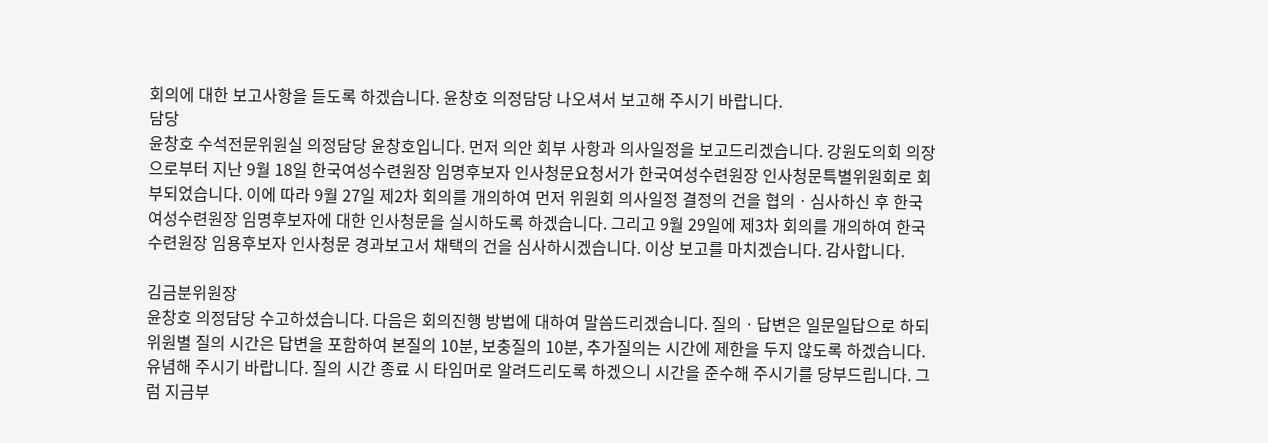회의에 대한 보고사항을 듣도록 하겠습니다. 윤창호 의정담당 나오셔서 보고해 주시기 바랍니다.
담당
윤창호 수석전문위원실 의정담당 윤창호입니다. 먼저 의안 회부 사항과 의사일정을 보고드리겠습니다. 강원도의회 의장으로부터 지난 9월 18일 한국여성수련원장 임명후보자 인사청문요청서가 한국여성수련원장 인사청문특별위원회로 회부되었습니다. 이에 따라 9월 27일 제2차 회의를 개의하여 먼저 위원회 의사일정 결정의 건을 협의ㆍ심사하신 후 한국여성수련원장 임명후보자에 대한 인사청문을 실시하도록 하겠습니다. 그리고 9월 29일에 제3차 회의를 개의하여 한국수련원장 임용후보자 인사청문 경과보고서 채택의 건을 심사하시겠습니다. 이상 보고를 마치겠습니다. 감사합니다.

김금분위원장
윤창호 의정담당 수고하셨습니다. 다음은 회의진행 방법에 대하여 말씀드리겠습니다. 질의ㆍ답변은 일문일답으로 하되 위원별 질의 시간은 답변을 포함하여 본질의 10분, 보충질의 10분, 추가질의는 시간에 제한을 두지 않도록 하겠습니다. 유념해 주시기 바랍니다. 질의 시간 종료 시 타임머로 알려드리도록 하겠으니 시간을 준수해 주시기를 당부드립니다. 그럼 지금부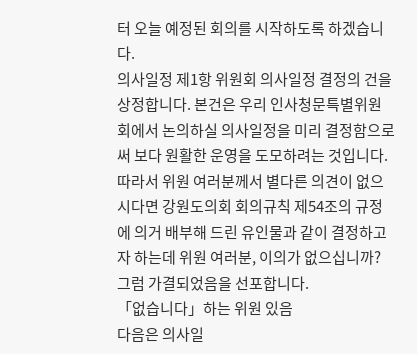터 오늘 예정된 회의를 시작하도록 하겠습니다.
의사일정 제1항 위원회 의사일정 결정의 건을 상정합니다. 본건은 우리 인사청문특별위원회에서 논의하실 의사일정을 미리 결정함으로써 보다 원활한 운영을 도모하려는 것입니다. 따라서 위원 여러분께서 별다른 의견이 없으시다면 강원도의회 회의규칙 제54조의 규정에 의거 배부해 드린 유인물과 같이 결정하고자 하는데 위원 여러분, 이의가 없으십니까? 그럼 가결되었음을 선포합니다.
「없습니다」하는 위원 있음
다음은 의사일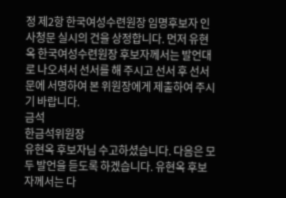정 제2항 한국여성수련원장 임명후보자 인사청문 실시의 건을 상정합니다. 먼저 유현옥 한국여성수련원장 후보자께서는 발언대로 나오셔서 선서를 해 주시고 선서 후 선서문에 서명하여 본 위원장에게 제출하여 주시기 바랍니다.
금석
한금석위원장
유현옥 후보자님 수고하셨습니다. 다음은 모두 발언을 듣도록 하겠습니다. 유현옥 후보자께서는 다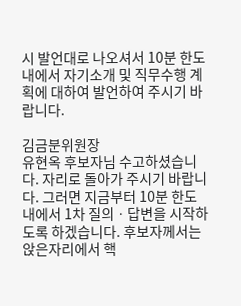시 발언대로 나오셔서 10분 한도 내에서 자기소개 및 직무수행 계획에 대하여 발언하여 주시기 바랍니다.

김금분위원장
유현옥 후보자님 수고하셨습니다. 자리로 돌아가 주시기 바랍니다. 그러면 지금부터 10분 한도 내에서 1차 질의ㆍ답변을 시작하도록 하겠습니다. 후보자께서는 앉은자리에서 핵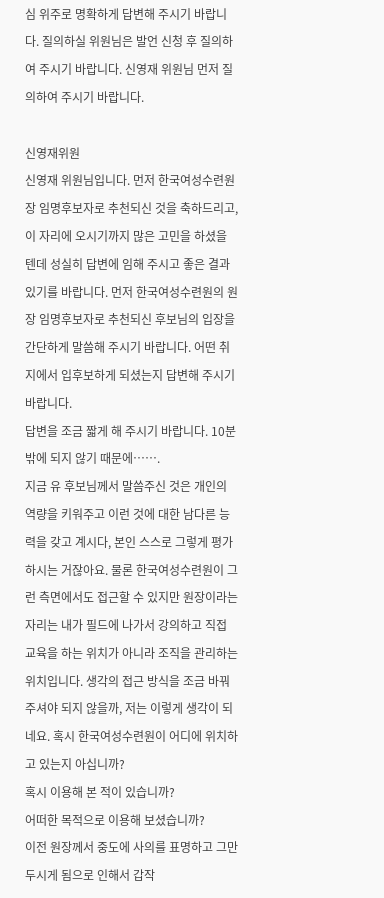심 위주로 명확하게 답변해 주시기 바랍니다. 질의하실 위원님은 발언 신청 후 질의하여 주시기 바랍니다. 신영재 위원님 먼저 질의하여 주시기 바랍니다.

신영재위원
신영재 위원님입니다. 먼저 한국여성수련원장 임명후보자로 추천되신 것을 축하드리고, 이 자리에 오시기까지 많은 고민을 하셨을 텐데 성실히 답변에 임해 주시고 좋은 결과 있기를 바랍니다. 먼저 한국여성수련원의 원장 임명후보자로 추천되신 후보님의 입장을 간단하게 말씀해 주시기 바랍니다. 어떤 취지에서 입후보하게 되셨는지 답변해 주시기 바랍니다.
답변을 조금 짧게 해 주시기 바랍니다. 10분밖에 되지 않기 때문에…….
지금 유 후보님께서 말씀주신 것은 개인의 역량을 키워주고 이런 것에 대한 남다른 능력을 갖고 계시다, 본인 스스로 그렇게 평가하시는 거잖아요. 물론 한국여성수련원이 그런 측면에서도 접근할 수 있지만 원장이라는 자리는 내가 필드에 나가서 강의하고 직접 교육을 하는 위치가 아니라 조직을 관리하는 위치입니다. 생각의 접근 방식을 조금 바꿔 주셔야 되지 않을까, 저는 이렇게 생각이 되네요. 혹시 한국여성수련원이 어디에 위치하고 있는지 아십니까?
혹시 이용해 본 적이 있습니까?
어떠한 목적으로 이용해 보셨습니까?
이전 원장께서 중도에 사의를 표명하고 그만두시게 됨으로 인해서 갑작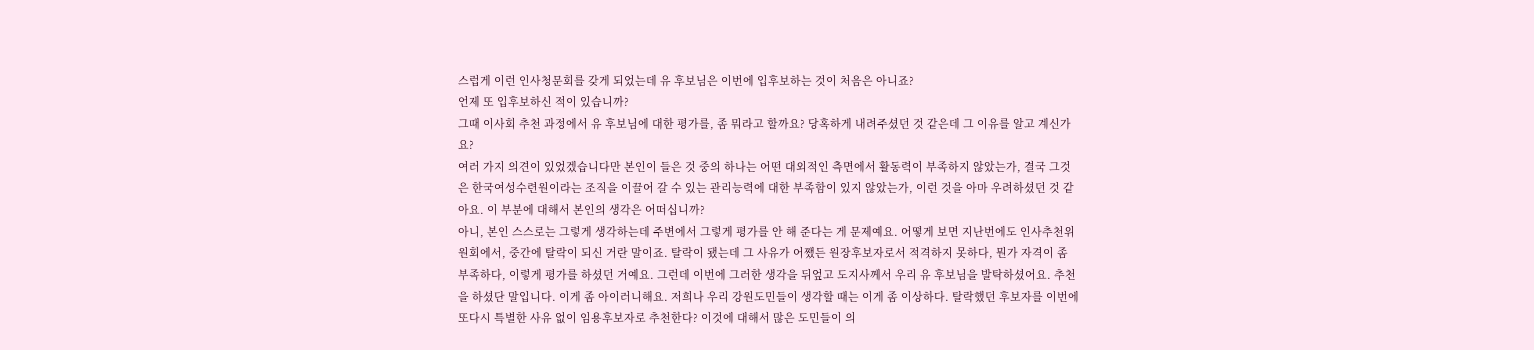스럽게 이런 인사청문회를 갖게 되었는데 유 후보님은 이번에 입후보하는 것이 처음은 아니죠?
언제 또 입후보하신 적이 있습니까?
그때 이사회 추천 과정에서 유 후보님에 대한 평가를, 좀 뭐라고 할까요? 당혹하게 내려주셨던 것 같은데 그 이유를 알고 계신가요?
여러 가지 의견이 있었겠습니다만 본인이 들은 것 중의 하나는 어떤 대외적인 측면에서 활동력이 부족하지 않았는가, 결국 그것은 한국여성수련원이라는 조직을 이끌어 갈 수 있는 관리능력에 대한 부족함이 있지 않았는가, 이런 것을 아마 우려하셨던 것 같아요. 이 부분에 대해서 본인의 생각은 어떠십니까?
아니, 본인 스스로는 그렇게 생각하는데 주변에서 그렇게 평가를 안 해 준다는 게 문제예요. 어떻게 보면 지난번에도 인사추천위원회에서, 중간에 탈락이 되신 거란 말이죠. 탈락이 됐는데 그 사유가 어쨌든 원장후보자로서 적격하지 못하다, 뭔가 자격이 좀 부족하다, 이렇게 평가를 하셨던 거예요. 그런데 이번에 그러한 생각을 뒤엎고 도지사께서 우리 유 후보님을 발탁하셨어요. 추천을 하셨단 말입니다. 이게 좀 아이러니해요. 저희나 우리 강원도민들이 생각할 때는 이게 좀 이상하다. 탈락했던 후보자를 이번에 또다시 특별한 사유 없이 임용후보자로 추천한다? 이것에 대해서 많은 도민들이 의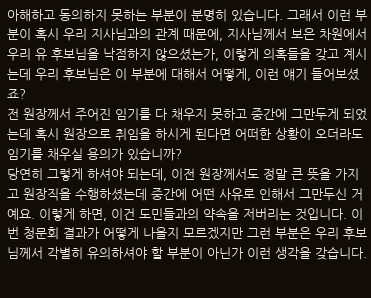아해하고 동의하지 못하는 부분이 분명히 있습니다. 그래서 이런 부분이 혹시 우리 지사님과의 관계 때문에, 지사님께서 보은 차원에서 우리 유 후보님을 낙점하지 않으셨는가, 이렇게 의혹들을 갖고 계시는데 우리 후보님은 이 부분에 대해서 어떻게, 이런 얘기 들어보셨죠?
전 원장께서 주어진 임기를 다 채우지 못하고 중간에 그만두게 되었는데 혹시 원장으로 취임을 하시게 된다면 어떠한 상황이 오더라도 임기를 채우실 용의가 있습니까?
당연히 그렇게 하셔야 되는데, 이전 원장께서도 정말 큰 뜻을 가지고 원장직을 수행하셨는데 중간에 어떤 사유로 인해서 그만두신 거예요. 이렇게 하면, 이건 도민들과의 약속을 저버리는 것입니다. 이번 청문회 결과가 어떻게 나올지 모르겠지만 그런 부분은 우리 후보님께서 각별히 유의하셔야 할 부분이 아닌가 이런 생각을 갖습니다.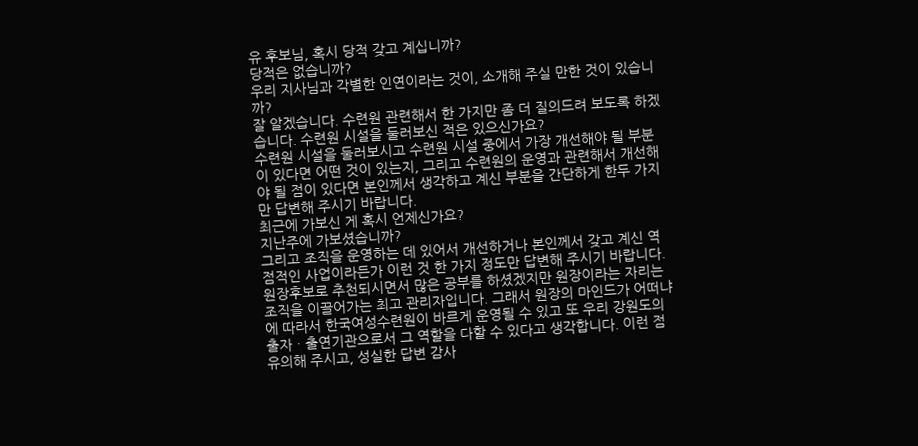유 후보님, 혹시 당적 갖고 계십니까?
당적은 없습니까?
우리 지사님과 각별한 인연이라는 것이, 소개해 주실 만한 것이 있습니까?
잘 알겠습니다. 수련원 관련해서 한 가지만 좀 더 질의드려 보도록 하겠습니다. 수련원 시설을 둘러보신 적은 있으신가요?
수련원 시설을 둘러보시고 수련원 시설 중에서 가장 개선해야 될 부분이 있다면 어떤 것이 있는지, 그리고 수련원의 운영과 관련해서 개선해야 될 점이 있다면 본인께서 생각하고 계신 부분을 간단하게 한두 가지만 답변해 주시기 바랍니다.
최근에 가보신 게 혹시 언제신가요?
지난주에 가보셨습니까?
그리고 조직을 운영하는 데 있어서 개선하거나 본인께서 갖고 계신 역점적인 사업이라든가 이런 것 한 가지 정도만 답변해 주시기 바랍니다.
원장후보로 추천되시면서 많은 공부를 하셨겠지만 원장이라는 자리는 조직을 이끌어가는 최고 관리자입니다. 그래서 원장의 마인드가 어떠냐에 따라서 한국여성수련원이 바르게 운영될 수 있고 또 우리 강원도의 출자ㆍ출연기관으로서 그 역할을 다할 수 있다고 생각합니다. 이런 점 유의해 주시고, 성실한 답변 감사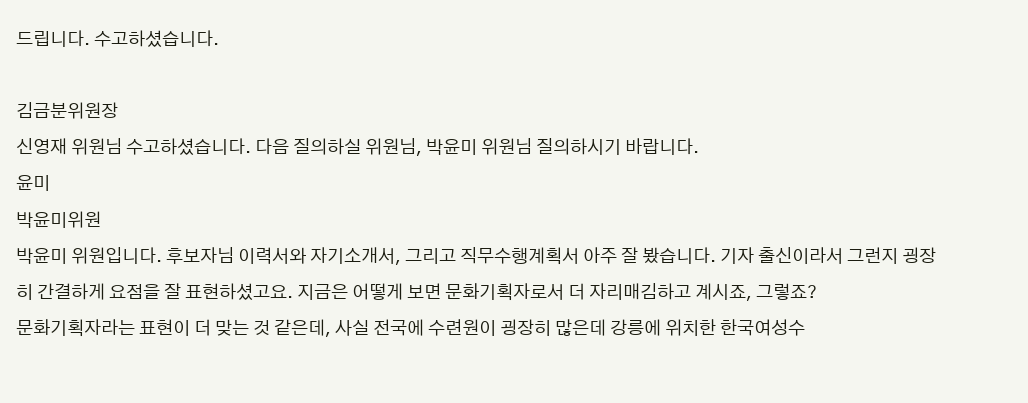드립니다. 수고하셨습니다.

김금분위원장
신영재 위원님 수고하셨습니다. 다음 질의하실 위원님, 박윤미 위원님 질의하시기 바랍니다.
윤미
박윤미위원
박윤미 위원입니다. 후보자님 이력서와 자기소개서, 그리고 직무수행계획서 아주 잘 봤습니다. 기자 출신이라서 그런지 굉장히 간결하게 요점을 잘 표현하셨고요. 지금은 어떻게 보면 문화기획자로서 더 자리매김하고 계시죠, 그렇죠?
문화기획자라는 표현이 더 맞는 것 같은데, 사실 전국에 수련원이 굉장히 많은데 강릉에 위치한 한국여성수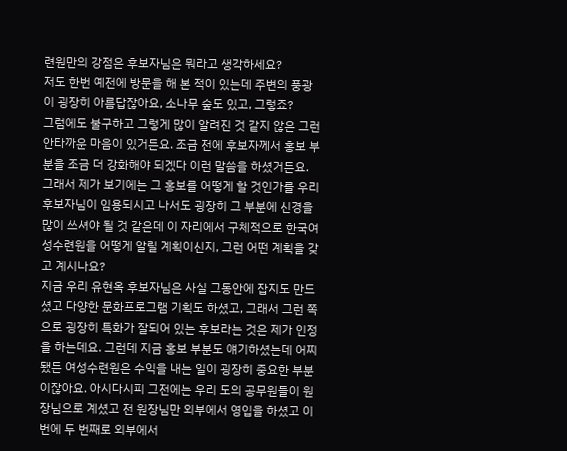련원만의 강점은 후보자님은 뭐라고 생각하세요?
저도 한번 예전에 방문을 해 본 적이 있는데 주변의 풍광이 굉장히 아름답잖아요, 소나무 숲도 있고, 그렇죠?
그럼에도 불구하고 그렇게 많이 알려진 것 같지 않은 그런 안타까운 마음이 있거든요. 조금 전에 후보자께서 홍보 부분을 조금 더 강화해야 되겠다 이런 말씀을 하셨거든요. 그래서 제가 보기에는 그 홍보를 어떻게 할 것인가를 우리 후보자님이 임용되시고 나서도 굉장히 그 부분에 신경을 많이 쓰셔야 될 것 같은데 이 자리에서 구체적으로 한국여성수련원을 어떻게 알릴 계획이신지, 그런 어떤 계획을 갖고 계시나요?
지금 우리 유현옥 후보자님은 사실 그동안에 잡지도 만드셨고 다양한 문화프로그램 기획도 하셨고, 그래서 그런 쪽으로 굉장히 특화가 잘되어 있는 후보라는 것은 제가 인정을 하는데요. 그런데 지금 홍보 부분도 얘기하셨는데 어찌됐든 여성수련원은 수익을 내는 일이 굉장히 중요한 부분이잖아요. 아시다시피 그전에는 우리 도의 공무원들이 원장님으로 계셨고 전 원장님만 외부에서 영입을 하셨고 이번에 두 번째로 외부에서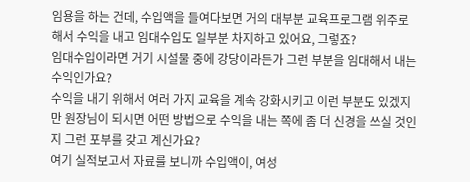임용을 하는 건데, 수입액을 들여다보면 거의 대부분 교육프로그램 위주로 해서 수익을 내고 임대수입도 일부분 차지하고 있어요, 그렇죠?
임대수입이라면 거기 시설물 중에 강당이라든가 그런 부분을 임대해서 내는 수익인가요?
수익을 내기 위해서 여러 가지 교육을 계속 강화시키고 이런 부분도 있겠지만 원장님이 되시면 어떤 방법으로 수익을 내는 쪽에 좀 더 신경을 쓰실 것인지 그런 포부를 갖고 계신가요?
여기 실적보고서 자료를 보니까 수입액이, 여성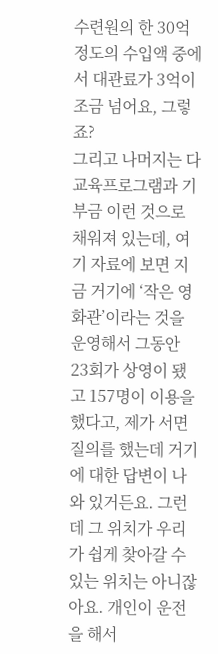수련원의 한 30억 정도의 수입액 중에서 대관료가 3억이 조금 넘어요, 그렇죠?
그리고 나머지는 다 교육프로그램과 기부금 이런 것으로 채워져 있는데, 여기 자료에 보면 지금 거기에 ‘작은 영화관’이라는 것을 운영해서 그동안 23회가 상영이 됐고 157명이 이용을 했다고, 제가 서면질의를 했는데 거기에 대한 답변이 나와 있거든요. 그런데 그 위치가 우리가 쉽게 찾아갈 수 있는 위치는 아니잖아요. 개인이 운전을 해서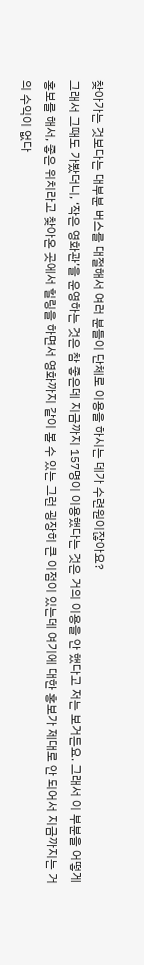찾아가는 것보다는 대부분 버스를 대절해서 여러 분들이 단체로 이용을 하시는 데가 수련원이잖아요?
그래서 그때도 가봤더니, ‘작은 영화관’을 운영하는 것은 참 좋은데 지금까지 157명이 이용했다는 것은 거의 이용을 안 했다고 저는 보거든요. 그래서 이 부분을 어떻게 홍보를 해서, 좋은 위치라고 찾아온 곳에서 힐링을 하면서 영화까지 같이 볼 수 있는 그런 굉장히 큰 이점이 있는데 여기에 대한 홍보가 제대로 안 되어서 지금까지는 거의 수익이 없다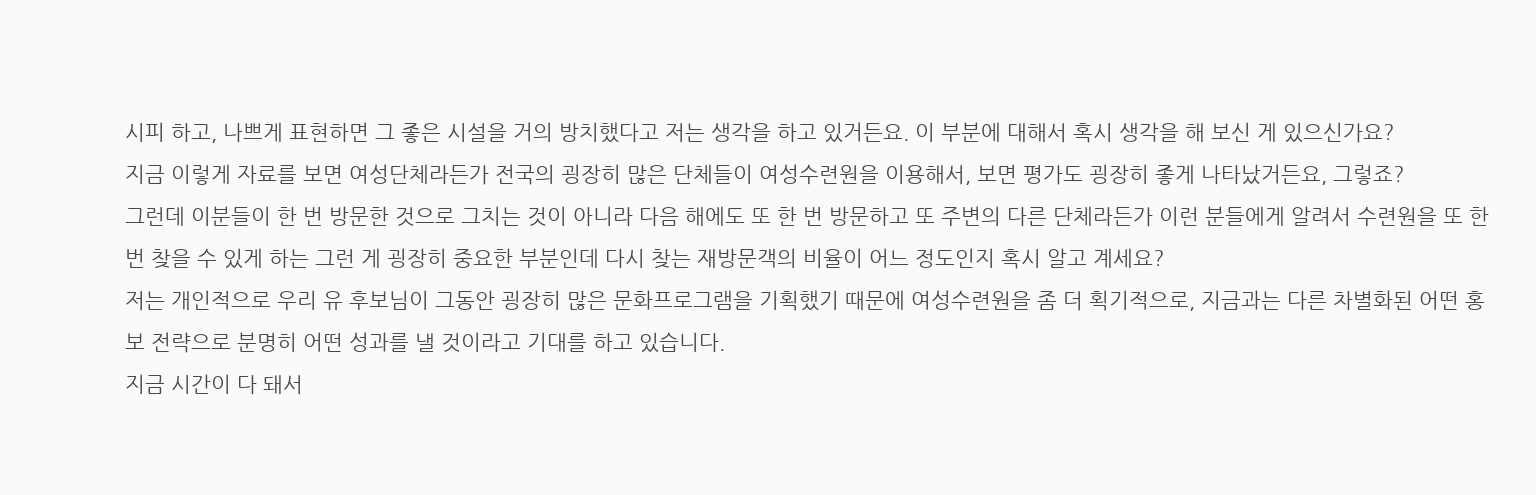시피 하고, 나쁘게 표현하면 그 좋은 시설을 거의 방치했다고 저는 생각을 하고 있거든요. 이 부분에 대해서 혹시 생각을 해 보신 게 있으신가요?
지금 이렇게 자료를 보면 여성단체라든가 전국의 굉장히 많은 단체들이 여성수련원을 이용해서, 보면 평가도 굉장히 좋게 나타났거든요, 그렇죠?
그런데 이분들이 한 번 방문한 것으로 그치는 것이 아니라 다음 해에도 또 한 번 방문하고 또 주변의 다른 단체라든가 이런 분들에게 알려서 수련원을 또 한 번 찾을 수 있게 하는 그런 게 굉장히 중요한 부분인데 다시 찾는 재방문객의 비율이 어느 정도인지 혹시 알고 계세요?
저는 개인적으로 우리 유 후보님이 그동안 굉장히 많은 문화프로그램을 기획했기 때문에 여성수련원을 좀 더 획기적으로, 지금과는 다른 차별화된 어떤 홍보 전략으로 분명히 어떤 성과를 낼 것이라고 기대를 하고 있습니다.
지금 시간이 다 돼서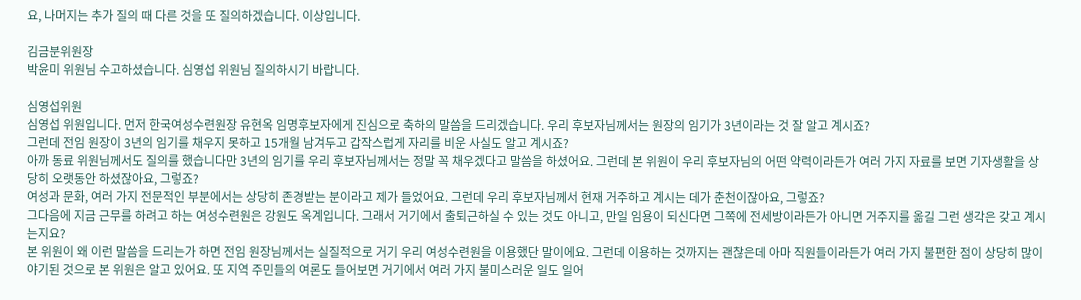요, 나머지는 추가 질의 때 다른 것을 또 질의하겠습니다. 이상입니다.

김금분위원장
박윤미 위원님 수고하셨습니다. 심영섭 위원님 질의하시기 바랍니다.

심영섭위원
심영섭 위원입니다. 먼저 한국여성수련원장 유현옥 임명후보자에게 진심으로 축하의 말씀을 드리겠습니다. 우리 후보자님께서는 원장의 임기가 3년이라는 것 잘 알고 계시죠?
그런데 전임 원장이 3년의 임기를 채우지 못하고 15개월 남겨두고 갑작스럽게 자리를 비운 사실도 알고 계시죠?
아까 동료 위원님께서도 질의를 했습니다만 3년의 임기를 우리 후보자님께서는 정말 꼭 채우겠다고 말씀을 하셨어요. 그런데 본 위원이 우리 후보자님의 어떤 약력이라든가 여러 가지 자료를 보면 기자생활을 상당히 오랫동안 하셨잖아요, 그렇죠?
여성과 문화, 여러 가지 전문적인 부분에서는 상당히 존경받는 분이라고 제가 들었어요. 그런데 우리 후보자님께서 현재 거주하고 계시는 데가 춘천이잖아요, 그렇죠?
그다음에 지금 근무를 하려고 하는 여성수련원은 강원도 옥계입니다. 그래서 거기에서 출퇴근하실 수 있는 것도 아니고, 만일 임용이 되신다면 그쪽에 전세방이라든가 아니면 거주지를 옮길 그런 생각은 갖고 계시는지요?
본 위원이 왜 이런 말씀을 드리는가 하면 전임 원장님께서는 실질적으로 거기 우리 여성수련원을 이용했단 말이에요. 그런데 이용하는 것까지는 괜찮은데 아마 직원들이라든가 여러 가지 불편한 점이 상당히 많이 야기된 것으로 본 위원은 알고 있어요. 또 지역 주민들의 여론도 들어보면 거기에서 여러 가지 불미스러운 일도 일어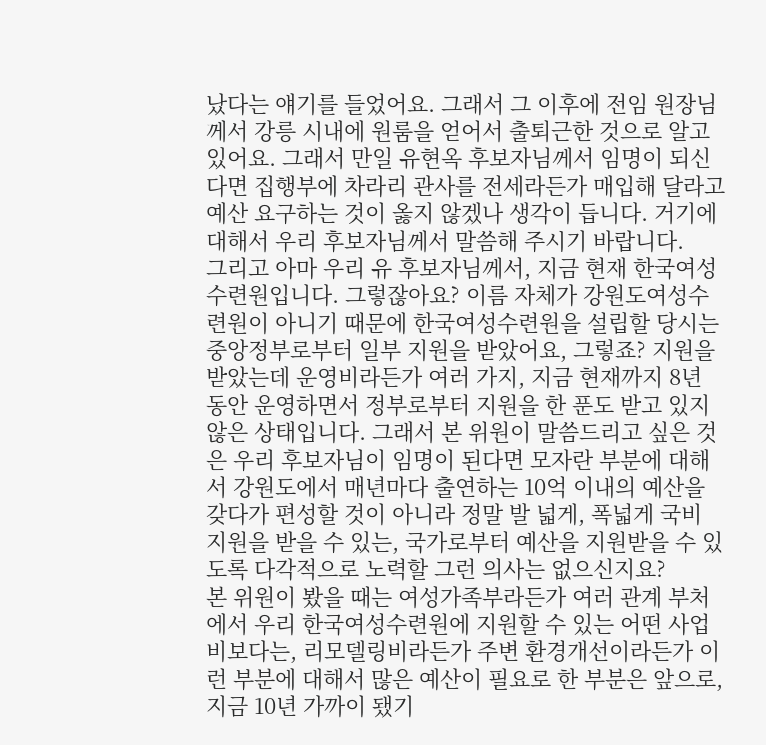났다는 얘기를 들었어요. 그래서 그 이후에 전임 원장님께서 강릉 시내에 원룸을 얻어서 출퇴근한 것으로 알고 있어요. 그래서 만일 유현옥 후보자님께서 임명이 되신다면 집행부에 차라리 관사를 전세라든가 매입해 달라고 예산 요구하는 것이 옳지 않겠나 생각이 듭니다. 거기에 대해서 우리 후보자님께서 말씀해 주시기 바랍니다.
그리고 아마 우리 유 후보자님께서, 지금 현재 한국여성수련원입니다. 그렇잖아요? 이름 자체가 강원도여성수련원이 아니기 때문에 한국여성수련원을 설립할 당시는 중앙정부로부터 일부 지원을 받았어요, 그렇죠? 지원을 받았는데 운영비라든가 여러 가지, 지금 현재까지 8년 동안 운영하면서 정부로부터 지원을 한 푼도 받고 있지 않은 상태입니다. 그래서 본 위원이 말씀드리고 싶은 것은 우리 후보자님이 임명이 된다면 모자란 부분에 대해서 강원도에서 매년마다 출연하는 10억 이내의 예산을 갖다가 편성할 것이 아니라 정말 발 넓게, 폭넓게 국비 지원을 받을 수 있는, 국가로부터 예산을 지원받을 수 있도록 다각적으로 노력할 그런 의사는 없으신지요?
본 위원이 봤을 때는 여성가족부라든가 여러 관계 부처에서 우리 한국여성수련원에 지원할 수 있는 어떤 사업비보다는, 리모델링비라든가 주변 환경개선이라든가 이런 부분에 대해서 많은 예산이 필요로 한 부분은 앞으로, 지금 10년 가까이 됐기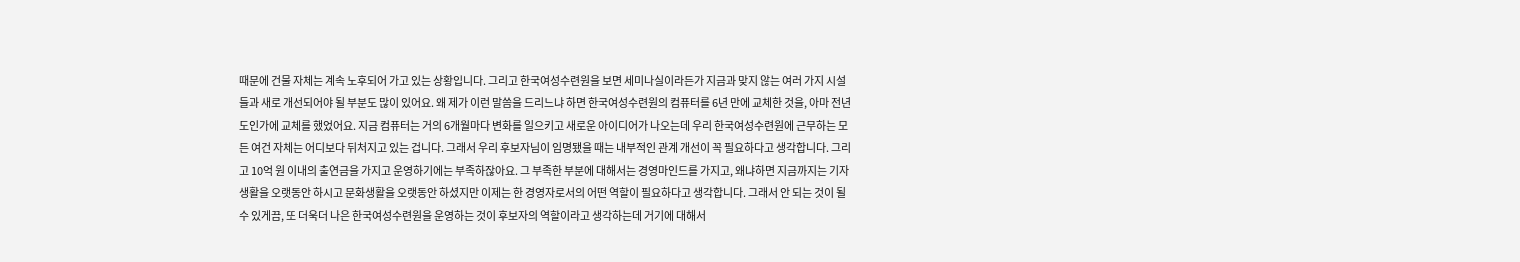때문에 건물 자체는 계속 노후되어 가고 있는 상황입니다. 그리고 한국여성수련원을 보면 세미나실이라든가 지금과 맞지 않는 여러 가지 시설들과 새로 개선되어야 될 부분도 많이 있어요. 왜 제가 이런 말씀을 드리느냐 하면 한국여성수련원의 컴퓨터를 6년 만에 교체한 것을, 아마 전년도인가에 교체를 했었어요. 지금 컴퓨터는 거의 6개월마다 변화를 일으키고 새로운 아이디어가 나오는데 우리 한국여성수련원에 근무하는 모든 여건 자체는 어디보다 뒤처지고 있는 겁니다. 그래서 우리 후보자님이 임명됐을 때는 내부적인 관계 개선이 꼭 필요하다고 생각합니다. 그리고 10억 원 이내의 출연금을 가지고 운영하기에는 부족하잖아요. 그 부족한 부분에 대해서는 경영마인드를 가지고, 왜냐하면 지금까지는 기자생활을 오랫동안 하시고 문화생활을 오랫동안 하셨지만 이제는 한 경영자로서의 어떤 역할이 필요하다고 생각합니다. 그래서 안 되는 것이 될 수 있게끔, 또 더욱더 나은 한국여성수련원을 운영하는 것이 후보자의 역할이라고 생각하는데 거기에 대해서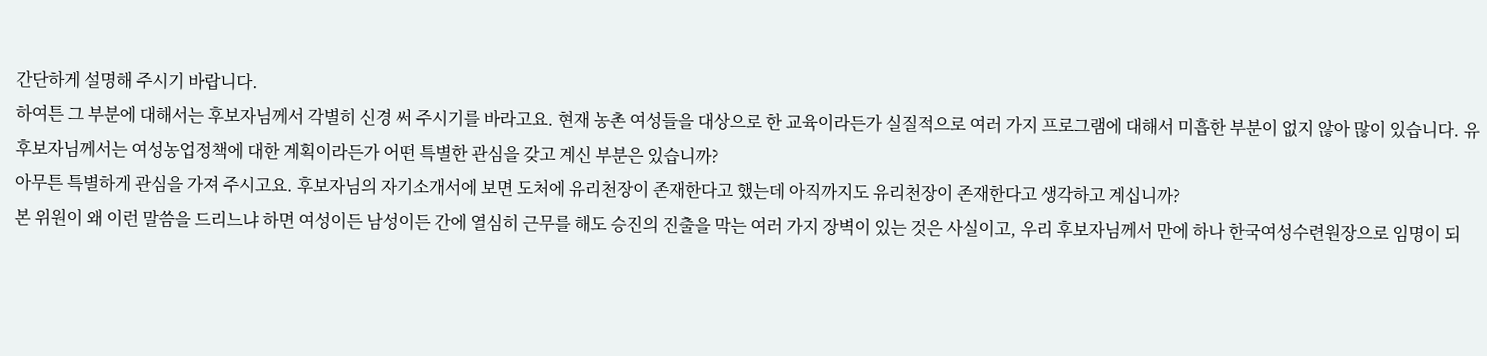간단하게 설명해 주시기 바랍니다.
하여튼 그 부분에 대해서는 후보자님께서 각별히 신경 써 주시기를 바라고요. 현재 농촌 여성들을 대상으로 한 교육이라든가 실질적으로 여러 가지 프로그램에 대해서 미흡한 부분이 없지 않아 많이 있습니다. 유 후보자님께서는 여성농업정책에 대한 계획이라든가 어떤 특별한 관심을 갖고 계신 부분은 있습니까?
아무튼 특별하게 관심을 가져 주시고요. 후보자님의 자기소개서에 보면 도처에 유리천장이 존재한다고 했는데 아직까지도 유리천장이 존재한다고 생각하고 계십니까?
본 위원이 왜 이런 말씀을 드리느냐 하면 여성이든 남성이든 간에 열심히 근무를 해도 승진의 진출을 막는 여러 가지 장벽이 있는 것은 사실이고, 우리 후보자님께서 만에 하나 한국여성수련원장으로 임명이 되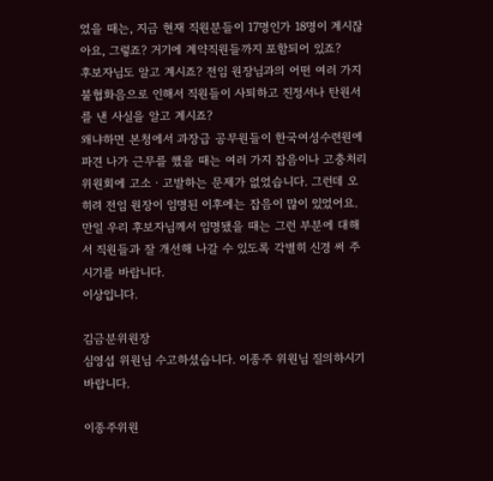었을 때는, 지금 현재 직원분들이 17명인가 18명이 계시잖아요, 그렇죠? 거기에 계약직원들까지 포함되어 있죠?
후보자님도 알고 계시죠? 전임 원장님과의 어떤 여러 가지 불협화음으로 인해서 직원들이 사퇴하고 진정서나 탄원서를 낸 사실을 알고 계시죠?
왜냐하면 본청에서 과장급 공무원들이 한국여성수련원에 파견 나가 근무를 했을 때는 여러 가지 잡음이나 고충처리위원회에 고소ㆍ고발하는 문제가 없었습니다. 그런데 오히려 전임 원장이 임명된 이후에는 잡음이 많이 있었어요. 만일 우리 후보자님께서 임명됐을 때는 그런 부분에 대해서 직원들과 잘 개선해 나갈 수 있도록 각별히 신경 써 주시기를 바랍니다.
이상입니다.

김금분위원장
심영섭 위원님 수고하셨습니다. 이종주 위원님 질의하시기 바랍니다.

이종주위원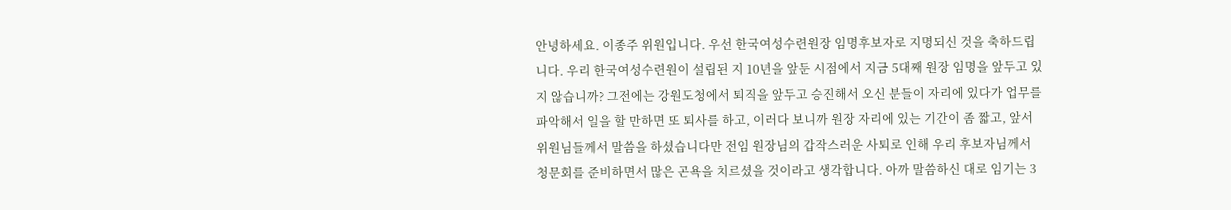안녕하세요. 이종주 위원입니다. 우선 한국여성수련원장 임명후보자로 지명되신 것을 축하드립니다. 우리 한국여성수련원이 설립된 지 10년을 앞둔 시점에서 지금 5대째 원장 임명을 앞두고 있지 않습니까? 그전에는 강원도청에서 퇴직을 앞두고 승진해서 오신 분들이 자리에 있다가 업무를 파악해서 일을 할 만하면 또 퇴사를 하고, 이러다 보니까 원장 자리에 있는 기간이 좀 짧고, 앞서 위원님들께서 말씀을 하셨습니다만 전임 원장님의 갑작스러운 사퇴로 인해 우리 후보자님께서 청문회를 준비하면서 많은 곤욕을 치르셨을 것이라고 생각합니다. 아까 말씀하신 대로 임기는 3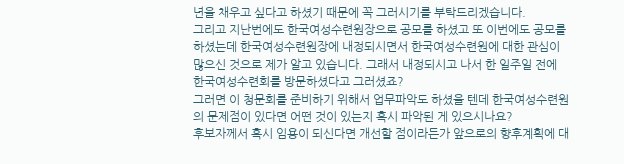년을 채우고 싶다고 하셨기 때문에 꼭 그러시기를 부탁드리겠습니다.
그리고 지난번에도 한국여성수련원장으로 공모를 하셨고 또 이번에도 공모를 하셨는데 한국여성수련원장에 내정되시면서 한국여성수련원에 대한 관심이 많으신 것으로 제가 알고 있습니다. 그래서 내정되시고 나서 한 일주일 전에 한국여성수련회를 방문하셨다고 그러셨죠?
그러면 이 청문회를 준비하기 위해서 업무파악도 하셨을 텐데 한국여성수련원의 문제점이 있다면 어떤 것이 있는지 혹시 파악된 게 있으시나요?
후보자께서 혹시 임용이 되신다면 개선할 점이라든가 앞으로의 향후계획에 대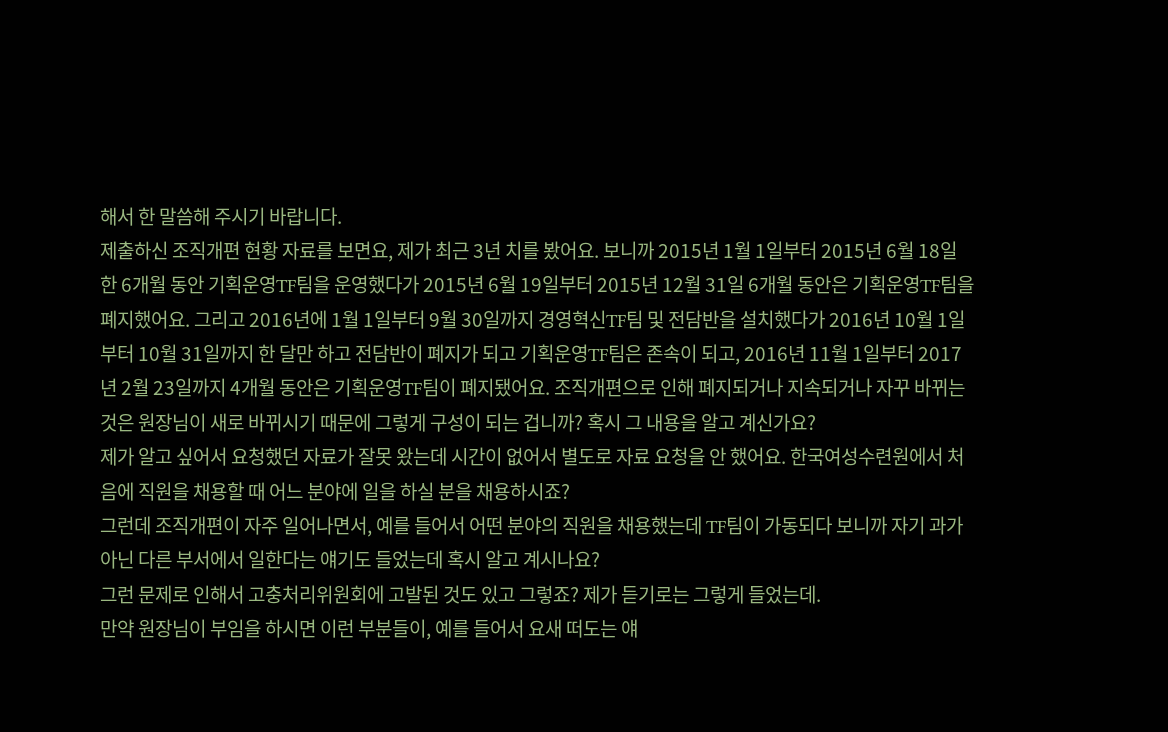해서 한 말씀해 주시기 바랍니다.
제출하신 조직개편 현황 자료를 보면요, 제가 최근 3년 치를 봤어요. 보니까 2015년 1월 1일부터 2015년 6월 18일 한 6개월 동안 기획운영TF팀을 운영했다가 2015년 6월 19일부터 2015년 12월 31일 6개월 동안은 기획운영TF팀을 폐지했어요. 그리고 2016년에 1월 1일부터 9월 30일까지 경영혁신TF팀 및 전담반을 설치했다가 2016년 10월 1일부터 10월 31일까지 한 달만 하고 전담반이 폐지가 되고 기획운영TF팀은 존속이 되고, 2016년 11월 1일부터 2017년 2월 23일까지 4개월 동안은 기획운영TF팀이 폐지됐어요. 조직개편으로 인해 폐지되거나 지속되거나 자꾸 바뀌는 것은 원장님이 새로 바뀌시기 때문에 그렇게 구성이 되는 겁니까? 혹시 그 내용을 알고 계신가요?
제가 알고 싶어서 요청했던 자료가 잘못 왔는데 시간이 없어서 별도로 자료 요청을 안 했어요. 한국여성수련원에서 처음에 직원을 채용할 때 어느 분야에 일을 하실 분을 채용하시죠?
그런데 조직개편이 자주 일어나면서, 예를 들어서 어떤 분야의 직원을 채용했는데 TF팀이 가동되다 보니까 자기 과가 아닌 다른 부서에서 일한다는 얘기도 들었는데 혹시 알고 계시나요?
그런 문제로 인해서 고충처리위원회에 고발된 것도 있고 그렇죠? 제가 듣기로는 그렇게 들었는데.
만약 원장님이 부임을 하시면 이런 부분들이, 예를 들어서 요새 떠도는 얘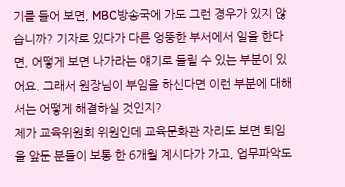기를 들어 보면, MBC방송국에 가도 그런 경우가 있지 않습니까? 기자로 있다가 다른 엉뚱한 부서에서 일을 한다면, 어떻게 보면 나가라는 얘기로 들릴 수 있는 부분이 있어요. 그래서 원장님이 부임을 하신다면 이런 부분에 대해서는 어떻게 해결하실 것인지?
제가 교육위원회 위원인데 교육문화관 자리도 보면 퇴임을 앞둔 분들이 보통 한 6개월 계시다가 가고, 업무파악도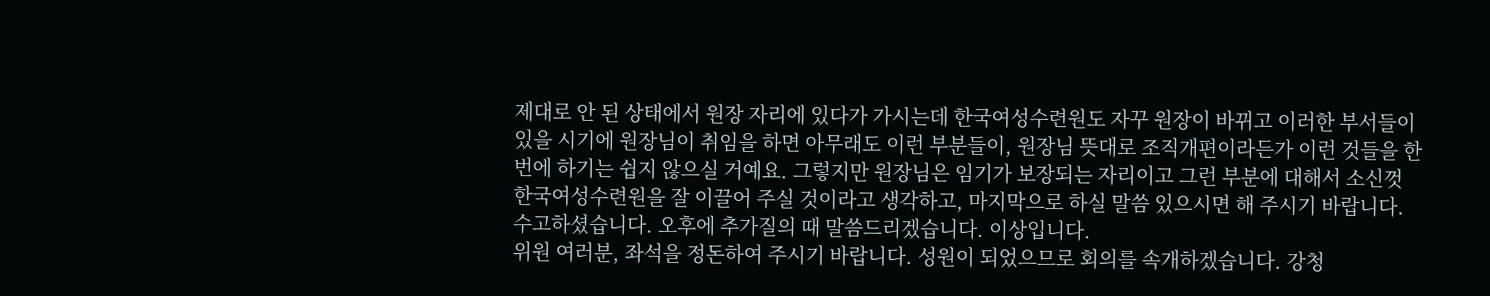제대로 안 된 상태에서 원장 자리에 있다가 가시는데 한국여성수련원도 자꾸 원장이 바뀌고 이러한 부서들이 있을 시기에 원장님이 취임을 하면 아무래도 이런 부분들이, 원장님 뜻대로 조직개편이라든가 이런 것들을 한 번에 하기는 쉽지 않으실 거예요. 그렇지만 원장님은 임기가 보장되는 자리이고 그런 부분에 대해서 소신껏 한국여성수련원을 잘 이끌어 주실 것이라고 생각하고, 마지막으로 하실 말씀 있으시면 해 주시기 바랍니다.
수고하셨습니다. 오후에 추가질의 때 말씀드리겠습니다. 이상입니다.
위원 여러분, 좌석을 정돈하여 주시기 바랍니다. 성원이 되었으므로 회의를 속개하겠습니다. 강청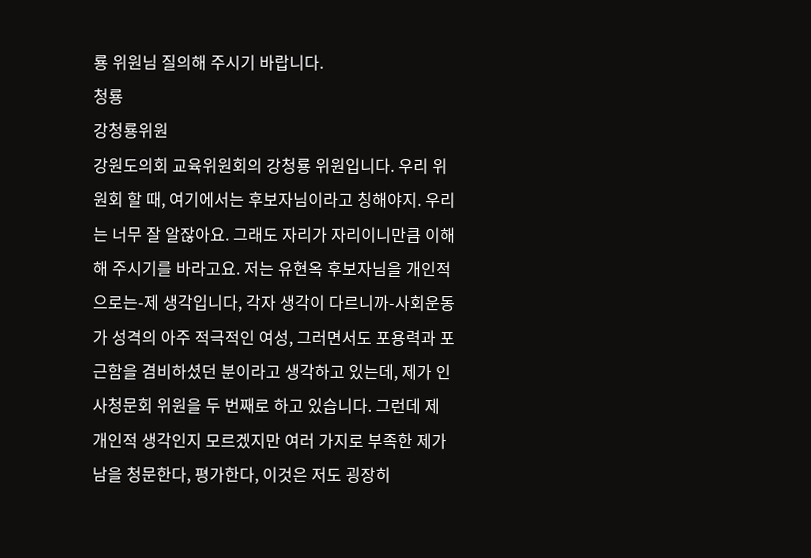룡 위원님 질의해 주시기 바랍니다.
청룡
강청룡위원
강원도의회 교육위원회의 강청룡 위원입니다. 우리 위원회 할 때, 여기에서는 후보자님이라고 칭해야지. 우리는 너무 잘 알잖아요. 그래도 자리가 자리이니만큼 이해해 주시기를 바라고요. 저는 유현옥 후보자님을 개인적으로는-제 생각입니다, 각자 생각이 다르니까-사회운동가 성격의 아주 적극적인 여성, 그러면서도 포용력과 포근함을 겸비하셨던 분이라고 생각하고 있는데, 제가 인사청문회 위원을 두 번째로 하고 있습니다. 그런데 제 개인적 생각인지 모르겠지만 여러 가지로 부족한 제가 남을 청문한다, 평가한다, 이것은 저도 굉장히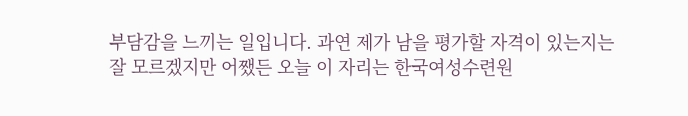부담감을 느끼는 일입니다. 과연 제가 남을 평가할 자격이 있는지는 잘 모르겠지만 어쨌든 오늘 이 자리는 한국여성수련원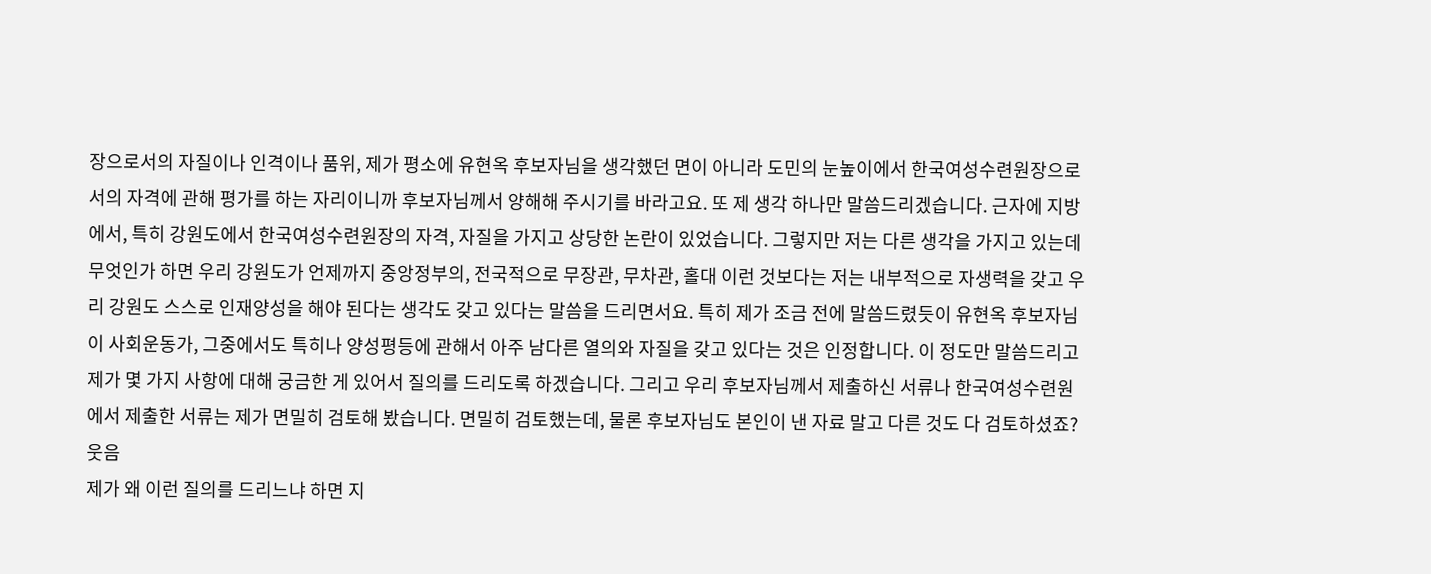장으로서의 자질이나 인격이나 품위, 제가 평소에 유현옥 후보자님을 생각했던 면이 아니라 도민의 눈높이에서 한국여성수련원장으로서의 자격에 관해 평가를 하는 자리이니까 후보자님께서 양해해 주시기를 바라고요. 또 제 생각 하나만 말씀드리겠습니다. 근자에 지방에서, 특히 강원도에서 한국여성수련원장의 자격, 자질을 가지고 상당한 논란이 있었습니다. 그렇지만 저는 다른 생각을 가지고 있는데 무엇인가 하면 우리 강원도가 언제까지 중앙정부의, 전국적으로 무장관, 무차관, 홀대 이런 것보다는 저는 내부적으로 자생력을 갖고 우리 강원도 스스로 인재양성을 해야 된다는 생각도 갖고 있다는 말씀을 드리면서요. 특히 제가 조금 전에 말씀드렸듯이 유현옥 후보자님이 사회운동가, 그중에서도 특히나 양성평등에 관해서 아주 남다른 열의와 자질을 갖고 있다는 것은 인정합니다. 이 정도만 말씀드리고 제가 몇 가지 사항에 대해 궁금한 게 있어서 질의를 드리도록 하겠습니다. 그리고 우리 후보자님께서 제출하신 서류나 한국여성수련원에서 제출한 서류는 제가 면밀히 검토해 봤습니다. 면밀히 검토했는데, 물론 후보자님도 본인이 낸 자료 말고 다른 것도 다 검토하셨죠?
웃음
제가 왜 이런 질의를 드리느냐 하면 지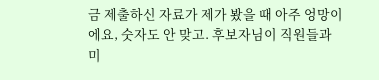금 제출하신 자료가 제가 봤을 때 아주 엉망이에요, 숫자도 안 맞고. 후보자님이 직원들과 미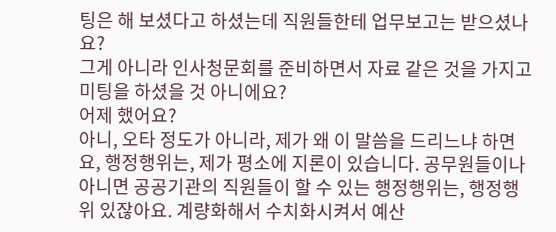팅은 해 보셨다고 하셨는데 직원들한테 업무보고는 받으셨나요?
그게 아니라 인사청문회를 준비하면서 자료 같은 것을 가지고 미팅을 하셨을 것 아니에요?
어제 했어요?
아니, 오타 정도가 아니라, 제가 왜 이 말씀을 드리느냐 하면요, 행정행위는, 제가 평소에 지론이 있습니다. 공무원들이나 아니면 공공기관의 직원들이 할 수 있는 행정행위는, 행정행위 있잖아요. 계량화해서 수치화시켜서 예산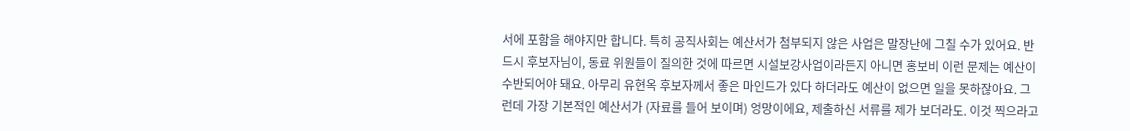서에 포함을 해야지만 합니다. 특히 공직사회는 예산서가 첨부되지 않은 사업은 말장난에 그칠 수가 있어요. 반드시 후보자님이, 동료 위원들이 질의한 것에 따르면 시설보강사업이라든지 아니면 홍보비 이런 문제는 예산이 수반되어야 돼요. 아무리 유현옥 후보자께서 좋은 마인드가 있다 하더라도 예산이 없으면 일을 못하잖아요. 그런데 가장 기본적인 예산서가 (자료를 들어 보이며) 엉망이에요, 제출하신 서류를 제가 보더라도. 이것 찍으라고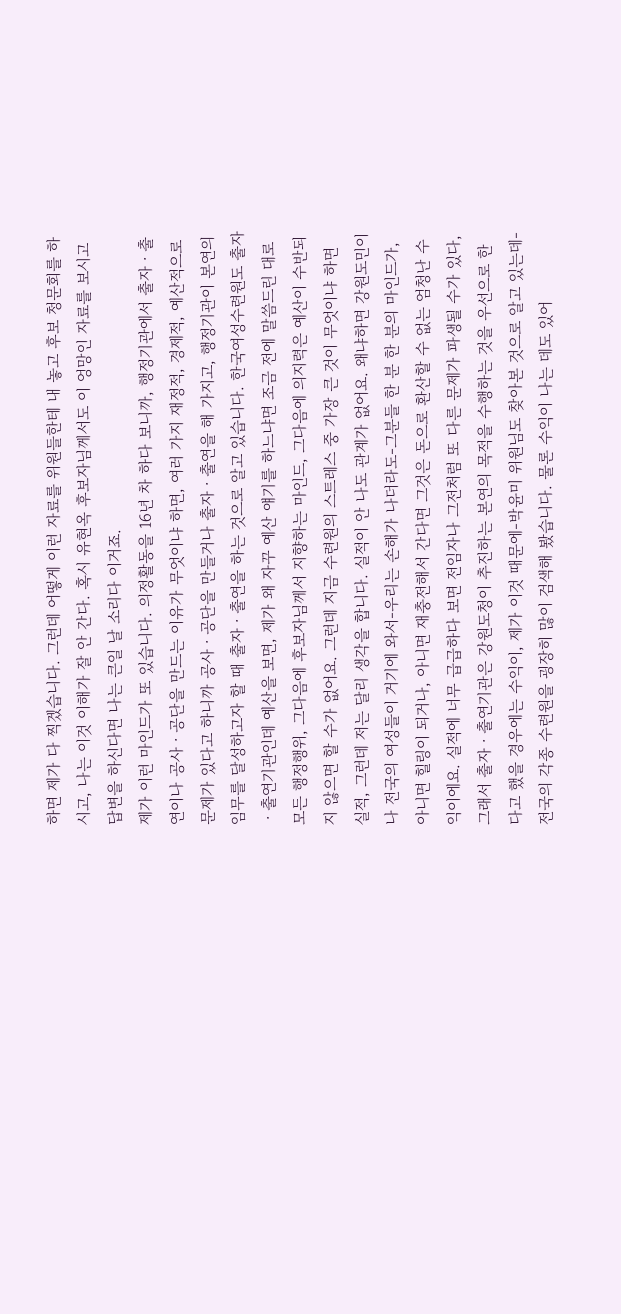하면 제가 다 찍겠습니다. 그런데 어떻게 이런 자료를 위원들한테 내 놓고 후보 청문회를 하시고, 나는 이것 이해가 잘 안 간다. 혹시 유현옥 후보자님께서도 이 엉망인 자료를 보시고 답변을 하신다면 나는 큰일 날 소리다 이거죠.
제가 이런 마인드가 또 있습니다. 의정활동을 16년 차 하다 보니까, 행정기관에서 출자ㆍ출연이나 공사ㆍ공단을 만드는 이유가 무엇이냐 하면, 여러 가지 재정적, 경제적, 예산적으로 문제가 있다고 하니까 공사ㆍ공단을 만들거나 출자ㆍ출연을 해 가지고, 행정기관이 본연의 임무를 달성하고자 할 때 출자ㆍ출연을 하는 것으로 알고 있습니다. 한국여성수련원도 출자ㆍ출연기관인데 예산을 보면, 제가 왜 자꾸 예산 얘기를 하느냐면 조금 전에 말씀드린 대로 모든 행정행위, 그다음에 후보자님께서 지향하는 마인드, 그다음에 의지력은 예산이 수반되지 않으면 할 수가 없어요. 그런데 지금 수련원의 스트레스 중 가장 큰 것이 무엇이냐 하면 실적, 그런데 저는 달리 생각을 합니다. 실적이 안 나도 관계가 없어요. 왜냐하면 강원도민이나 전국의 여성들이 거기에 와서-우리는 손해가 나더라도-그분들 한 분 한 분의 마인드가, 아니면 힐링이 되거나, 아니면 재충전해서 간다면 그것은 돈으로 환산할 수 없는 엄청난 수익이에요. 실적에 너무 급급하다 보면 전임자나 그전처럼 또 다른 문제가 파생될 수가 있다, 그래서 출자ㆍ출연기관은 강원도청이 추진하는 본연의 목적을 수행하는 것을 우선으로 한다고 했을 경우에는 수익이, 제가 이것 때문에-박윤미 위원님도 찾아본 것으로 알고 있는데-전국의 각종 수련원을 굉장히 많이 검색해 봤습니다. 물론 수익이 나는 데도 있어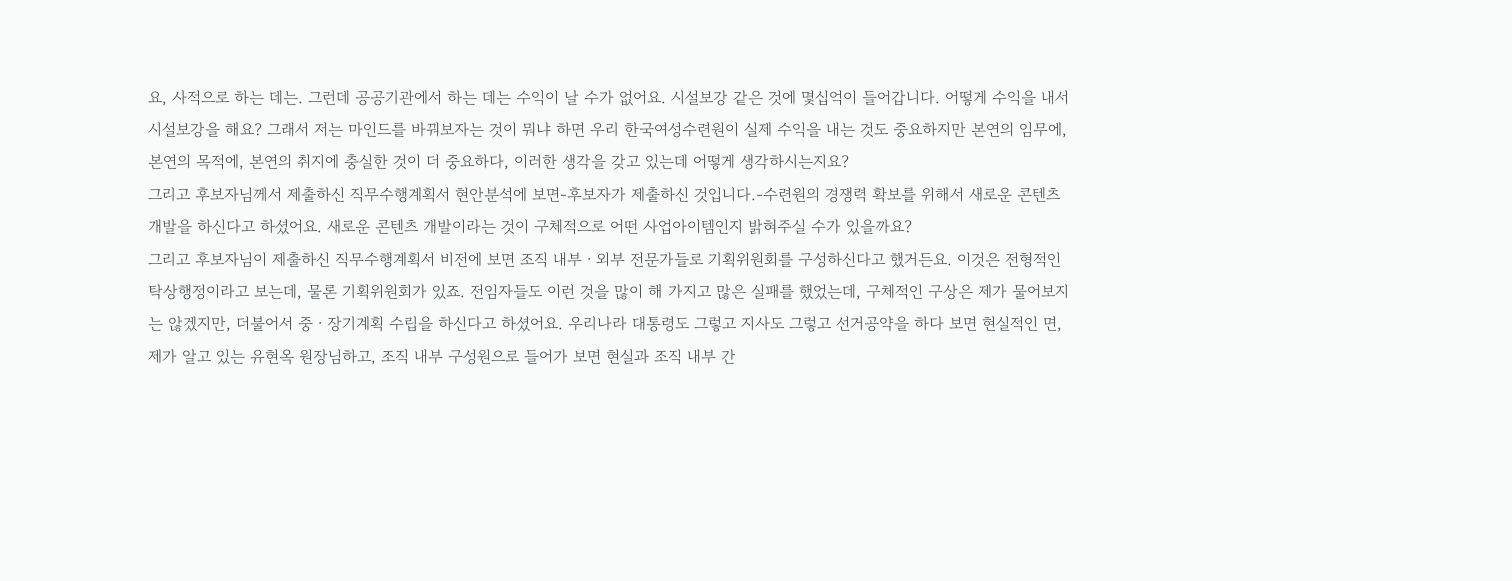요, 사적으로 하는 데는. 그런데 공공기관에서 하는 데는 수익이 날 수가 없어요. 시설보강 같은 것에 몇십억이 들어갑니다. 어떻게 수익을 내서 시설보강을 해요? 그래서 저는 마인드를 바꿔보자는 것이 뭐냐 하면 우리 한국여성수련원이 실제 수익을 내는 것도 중요하지만 본연의 임무에, 본연의 목적에, 본연의 취지에 충실한 것이 더 중요하다, 이러한 생각을 갖고 있는데 어떻게 생각하시는지요?
그리고 후보자님께서 제출하신 직무수행계획서 현안분석에 보면-후보자가 제출하신 것입니다.-수련원의 경쟁력 확보를 위해서 새로운 콘텐츠 개발을 하신다고 하셨어요. 새로운 콘텐츠 개발이라는 것이 구체적으로 어떤 사업아이템인지 밝혀주실 수가 있을까요?
그리고 후보자님이 제출하신 직무수행계획서 비전에 보면 조직 내부ㆍ외부 전문가들로 기획위원회를 구성하신다고 했거든요. 이것은 전형적인 탁상행정이라고 보는데, 물론 기획위원회가 있죠. 전임자들도 이런 것을 많이 해 가지고 많은 실패를 했었는데, 구체적인 구상은 제가 물어보지는 않겠지만, 더불어서 중ㆍ장기계획 수립을 하신다고 하셨어요. 우리나라 대통령도 그렇고 지사도 그렇고 선거공약을 하다 보면 현실적인 면, 제가 알고 있는 유현옥 원장님하고, 조직 내부 구성원으로 들어가 보면 현실과 조직 내부 간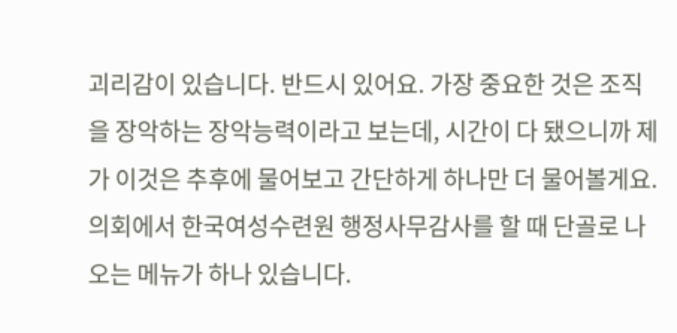괴리감이 있습니다. 반드시 있어요. 가장 중요한 것은 조직을 장악하는 장악능력이라고 보는데, 시간이 다 됐으니까 제가 이것은 추후에 물어보고 간단하게 하나만 더 물어볼게요. 의회에서 한국여성수련원 행정사무감사를 할 때 단골로 나오는 메뉴가 하나 있습니다.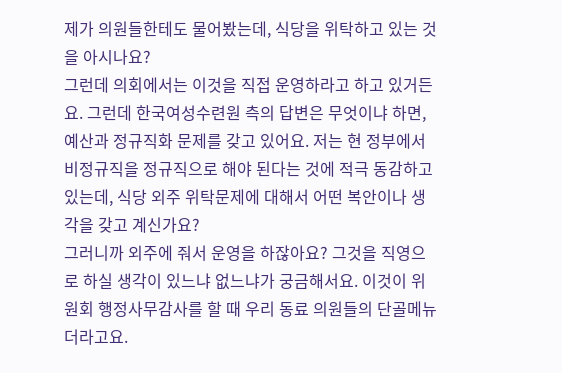제가 의원들한테도 물어봤는데, 식당을 위탁하고 있는 것을 아시나요?
그런데 의회에서는 이것을 직접 운영하라고 하고 있거든요. 그런데 한국여성수련원 측의 답변은 무엇이냐 하면, 예산과 정규직화 문제를 갖고 있어요. 저는 현 정부에서 비정규직을 정규직으로 해야 된다는 것에 적극 동감하고 있는데, 식당 외주 위탁문제에 대해서 어떤 복안이나 생각을 갖고 계신가요?
그러니까 외주에 줘서 운영을 하잖아요? 그것을 직영으로 하실 생각이 있느냐 없느냐가 궁금해서요. 이것이 위원회 행정사무감사를 할 때 우리 동료 의원들의 단골메뉴더라고요.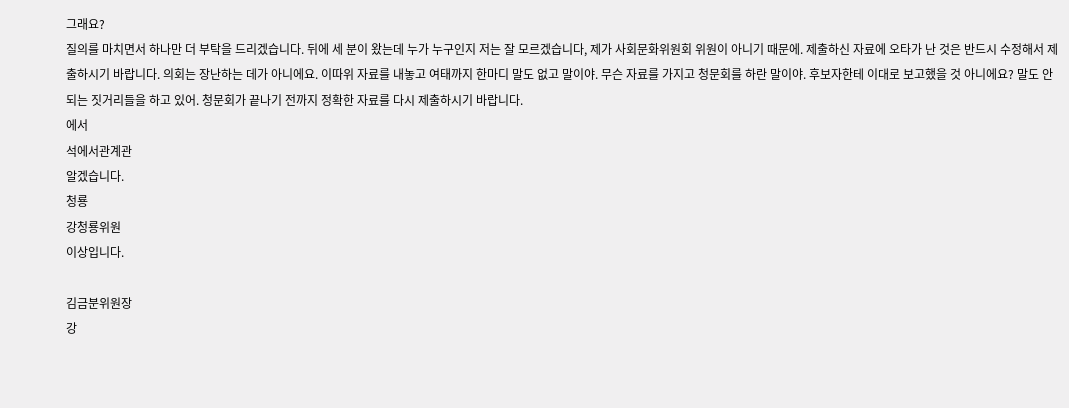그래요?
질의를 마치면서 하나만 더 부탁을 드리겠습니다. 뒤에 세 분이 왔는데 누가 누구인지 저는 잘 모르겠습니다, 제가 사회문화위원회 위원이 아니기 때문에. 제출하신 자료에 오타가 난 것은 반드시 수정해서 제출하시기 바랍니다. 의회는 장난하는 데가 아니에요. 이따위 자료를 내놓고 여태까지 한마디 말도 없고 말이야. 무슨 자료를 가지고 청문회를 하란 말이야. 후보자한테 이대로 보고했을 것 아니에요? 말도 안 되는 짓거리들을 하고 있어. 청문회가 끝나기 전까지 정확한 자료를 다시 제출하시기 바랍니다.
에서
석에서관계관
알겠습니다.
청룡
강청룡위원
이상입니다.

김금분위원장
강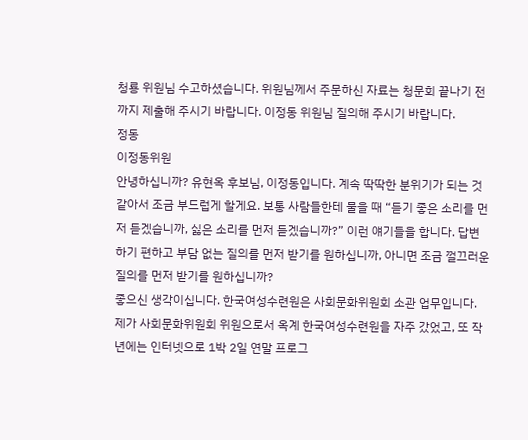청룡 위원님 수고하셨습니다. 위원님께서 주문하신 자료는 청문회 끝나기 전까지 제출해 주시기 바랍니다. 이정동 위원님 질의해 주시기 바랍니다.
정동
이정동위원
안녕하십니까? 유현옥 후보님, 이정동입니다. 계속 딱딱한 분위기가 되는 것 같아서 조금 부드럽게 할게요. 보통 사람들한테 물을 때 “듣기 좋은 소리를 먼저 듣겠습니까, 싫은 소리를 먼저 듣겠습니까?” 이런 얘기들을 합니다. 답변하기 편하고 부담 없는 질의를 먼저 받기를 원하십니까, 아니면 조금 껄끄러운 질의를 먼저 받기를 원하십니까?
좋으신 생각이십니다. 한국여성수련원은 사회문화위원회 소관 업무입니다. 제가 사회문화위원회 위원으로서 옥계 한국여성수련원을 자주 갔었고, 또 작년에는 인터넷으로 1박 2일 연말 프로그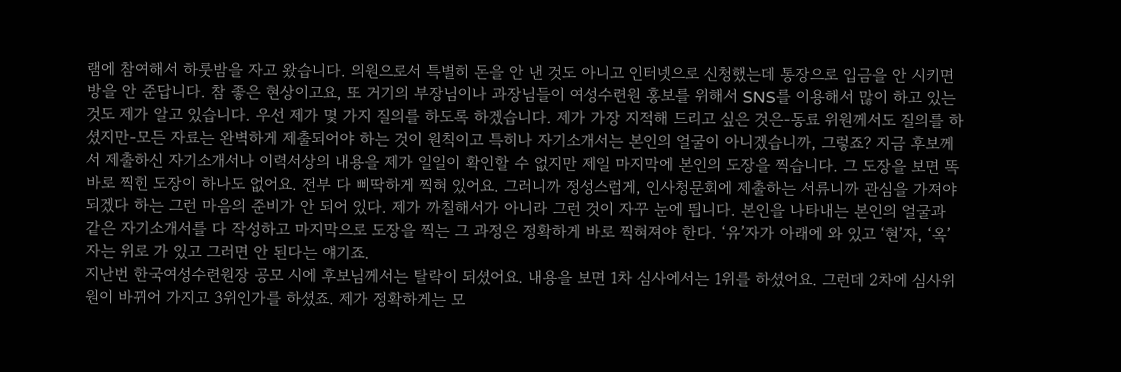램에 참여해서 하룻밤을 자고 왔습니다. 의원으로서 특별히 돈을 안 낸 것도 아니고 인터넷으로 신청했는데 통장으로 입금을 안 시키면 방을 안 준답니다. 참 좋은 현상이고요, 또 거기의 부장님이나 과장님들이 여성수련원 홍보를 위해서 SNS를 이용해서 많이 하고 있는 것도 제가 알고 있습니다. 우선 제가 몇 가지 질의를 하도록 하겠습니다. 제가 가장 지적해 드리고 싶은 것은-동료 위원께서도 질의를 하셨지만-모든 자료는 완벽하게 제출되어야 하는 것이 원칙이고 특히나 자기소개서는 본인의 얼굴이 아니겠습니까, 그렇죠? 지금 후보께서 제출하신 자기소개서나 이력서상의 내용을 제가 일일이 확인할 수 없지만 제일 마지막에 본인의 도장을 찍습니다. 그 도장을 보면 똑바로 찍힌 도장이 하나도 없어요. 전부 다 삐딱하게 찍혀 있어요. 그러니까 정성스럽게, 인사청문회에 제출하는 서류니까 관심을 가져야 되겠다 하는 그런 마음의 준비가 안 되어 있다. 제가 까칠해서가 아니라 그런 것이 자꾸 눈에 띕니다. 본인을 나타내는 본인의 얼굴과 같은 자기소개서를 다 작성하고 마지막으로 도장을 찍는 그 과정은 정확하게 바로 찍혀져야 한다. ‘유’자가 아래에 와 있고 ‘현’자, ‘옥’자는 위로 가 있고 그러면 안 된다는 얘기죠.
지난번 한국여성수련원장 공모 시에 후보님께서는 탈락이 되셨어요. 내용을 보면 1차 심사에서는 1위를 하셨어요. 그런데 2차에 심사위원이 바뀌어 가지고 3위인가를 하셨죠. 제가 정확하게는 모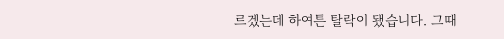르겠는데 하여튼 탈락이 됐습니다. 그때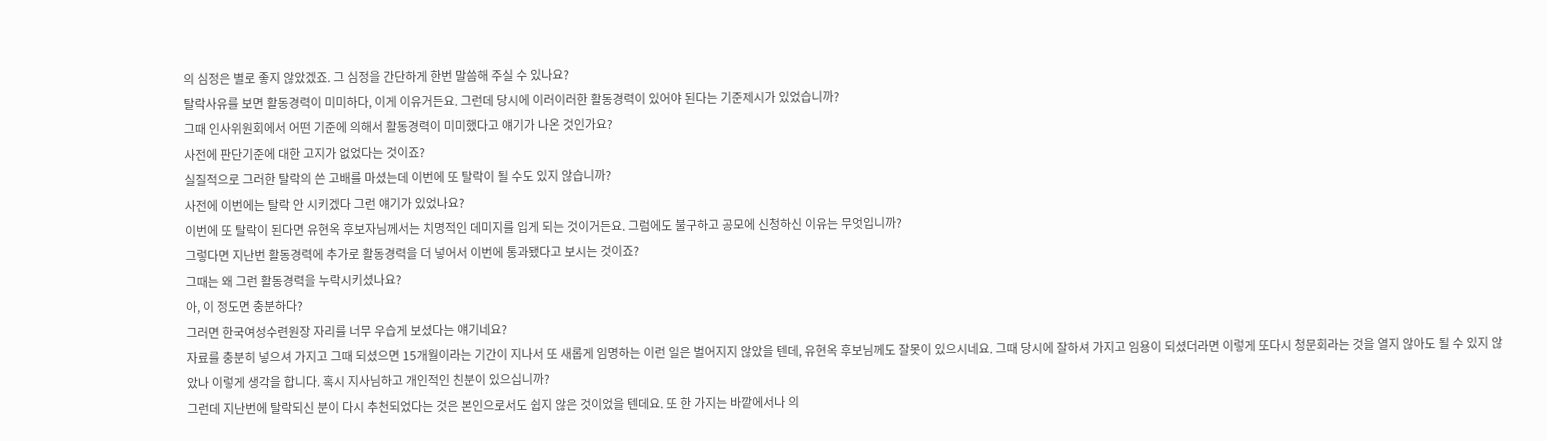의 심정은 별로 좋지 않았겠죠. 그 심정을 간단하게 한번 말씀해 주실 수 있나요?
탈락사유를 보면 활동경력이 미미하다, 이게 이유거든요. 그런데 당시에 이러이러한 활동경력이 있어야 된다는 기준제시가 있었습니까?
그때 인사위원회에서 어떤 기준에 의해서 활동경력이 미미했다고 얘기가 나온 것인가요?
사전에 판단기준에 대한 고지가 없었다는 것이죠?
실질적으로 그러한 탈락의 쓴 고배를 마셨는데 이번에 또 탈락이 될 수도 있지 않습니까?
사전에 이번에는 탈락 안 시키겠다 그런 얘기가 있었나요?
이번에 또 탈락이 된다면 유현옥 후보자님께서는 치명적인 데미지를 입게 되는 것이거든요. 그럼에도 불구하고 공모에 신청하신 이유는 무엇입니까?
그렇다면 지난번 활동경력에 추가로 활동경력을 더 넣어서 이번에 통과됐다고 보시는 것이죠?
그때는 왜 그런 활동경력을 누락시키셨나요?
아, 이 정도면 충분하다?
그러면 한국여성수련원장 자리를 너무 우습게 보셨다는 얘기네요?
자료를 충분히 넣으셔 가지고 그때 되셨으면 15개월이라는 기간이 지나서 또 새롭게 임명하는 이런 일은 벌어지지 않았을 텐데, 유현옥 후보님께도 잘못이 있으시네요. 그때 당시에 잘하셔 가지고 임용이 되셨더라면 이렇게 또다시 청문회라는 것을 열지 않아도 될 수 있지 않았나 이렇게 생각을 합니다. 혹시 지사님하고 개인적인 친분이 있으십니까?
그런데 지난번에 탈락되신 분이 다시 추천되었다는 것은 본인으로서도 쉽지 않은 것이었을 텐데요. 또 한 가지는 바깥에서나 의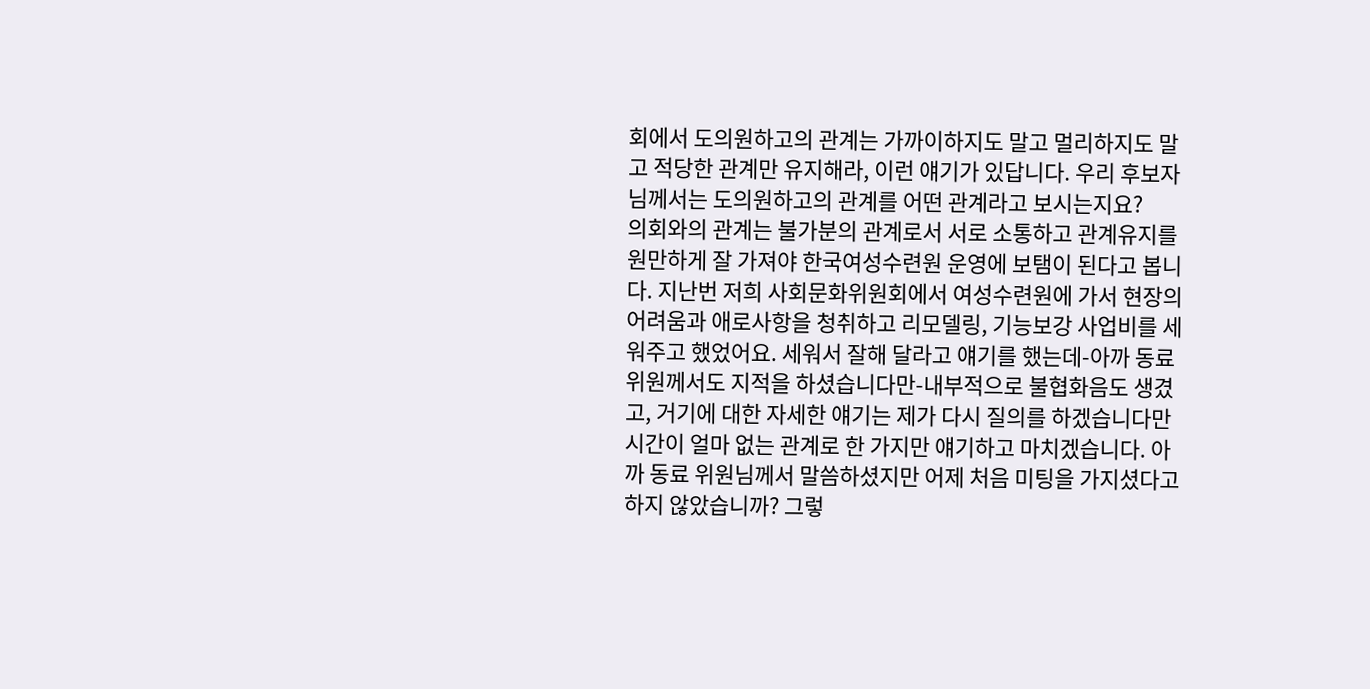회에서 도의원하고의 관계는 가까이하지도 말고 멀리하지도 말고 적당한 관계만 유지해라, 이런 얘기가 있답니다. 우리 후보자님께서는 도의원하고의 관계를 어떤 관계라고 보시는지요?
의회와의 관계는 불가분의 관계로서 서로 소통하고 관계유지를 원만하게 잘 가져야 한국여성수련원 운영에 보탬이 된다고 봅니다. 지난번 저희 사회문화위원회에서 여성수련원에 가서 현장의 어려움과 애로사항을 청취하고 리모델링, 기능보강 사업비를 세워주고 했었어요. 세워서 잘해 달라고 얘기를 했는데-아까 동료 위원께서도 지적을 하셨습니다만-내부적으로 불협화음도 생겼고, 거기에 대한 자세한 얘기는 제가 다시 질의를 하겠습니다만 시간이 얼마 없는 관계로 한 가지만 얘기하고 마치겠습니다. 아까 동료 위원님께서 말씀하셨지만 어제 처음 미팅을 가지셨다고 하지 않았습니까? 그렇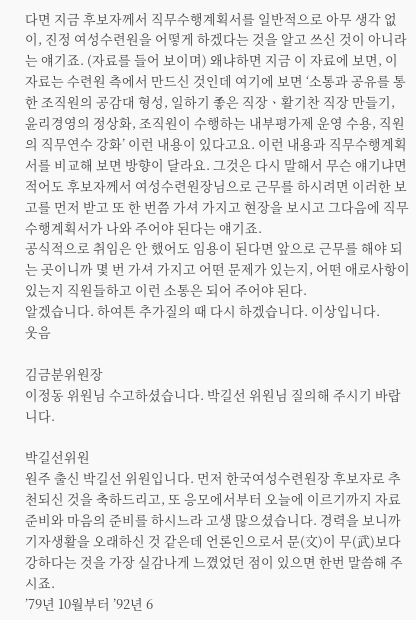다면 지금 후보자께서 직무수행계획서를 일반적으로 아무 생각 없이, 진정 여성수련원을 어떻게 하겠다는 것을 알고 쓰신 것이 아니라는 얘기죠. (자료를 들어 보이며) 왜냐하면 지금 이 자료에 보면, 이 자료는 수련원 측에서 만드신 것인데 여기에 보면 ‘소통과 공유를 통한 조직원의 공감대 형성, 일하기 좋은 직장ㆍ활기찬 직장 만들기, 윤리경영의 정상화, 조직원이 수행하는 내부평가제 운영 수용, 직원의 직무연수 강화’ 이런 내용이 있다고요. 이런 내용과 직무수행계획서를 비교해 보면 방향이 달라요. 그것은 다시 말해서 무슨 얘기냐면 적어도 후보자께서 여성수련원장님으로 근무를 하시려면 이러한 보고를 먼저 받고 또 한 번쯤 가셔 가지고 현장을 보시고 그다음에 직무수행계획서가 나와 주어야 된다는 얘기죠.
공식적으로 취임은 안 했어도 임용이 된다면 앞으로 근무를 해야 되는 곳이니까 몇 번 가셔 가지고 어떤 문제가 있는지, 어떤 애로사항이 있는지 직원들하고 이런 소통은 되어 주어야 된다.
알겠습니다. 하여튼 추가질의 때 다시 하겠습니다. 이상입니다.
웃음

김금분위원장
이정동 위원님 수고하셨습니다. 박길선 위원님 질의해 주시기 바랍니다.

박길선위원
원주 출신 박길선 위원입니다. 먼저 한국여성수련원장 후보자로 추천되신 것을 축하드리고, 또 응모에서부터 오늘에 이르기까지 자료 준비와 마음의 준비를 하시느라 고생 많으셨습니다. 경력을 보니까 기자생활을 오래하신 것 같은데 언론인으로서 문(文)이 무(武)보다 강하다는 것을 가장 실감나게 느꼈었던 점이 있으면 한번 말씀해 주시죠.
’79년 10월부터 ’92년 6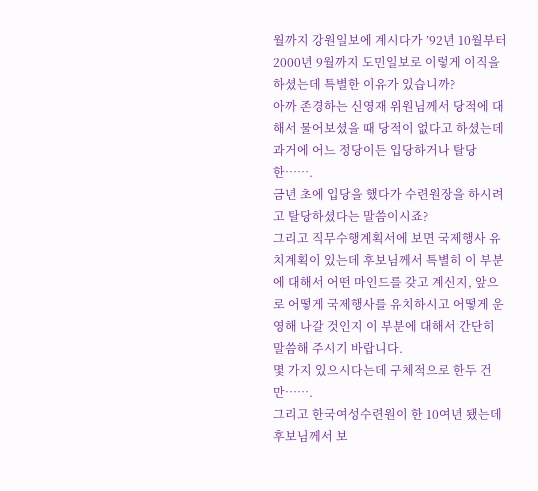월까지 강원일보에 계시다가 ’92년 10월부터 2000년 9월까지 도민일보로 이렇게 이직을 하셨는데 특별한 이유가 있습니까?
아까 존경하는 신영재 위원님께서 당적에 대해서 물어보셨을 때 당적이 없다고 하셨는데 과거에 어느 정당이든 입당하거나 탈당한…….
금년 초에 입당을 했다가 수련원장을 하시려고 탈당하셨다는 말씀이시죠?
그리고 직무수행계획서에 보면 국제행사 유치계획이 있는데 후보님께서 특별히 이 부분에 대해서 어떤 마인드를 갖고 계신지, 앞으로 어떻게 국제행사를 유치하시고 어떻게 운영해 나갈 것인지 이 부분에 대해서 간단히 말씀해 주시기 바랍니다.
몇 가지 있으시다는데 구체적으로 한두 건만…….
그리고 한국여성수련원이 한 10여년 됐는데 후보님께서 보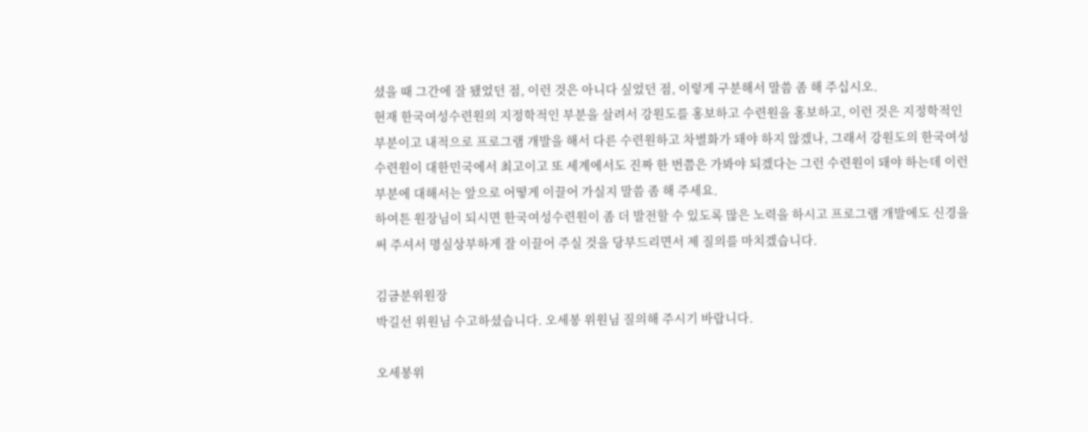셨을 때 그간에 잘 됐었던 점, 이런 것은 아니다 싶었던 점, 이렇게 구분해서 말씀 좀 해 주십시오.
현재 한국여성수련원의 지정학적인 부분을 살려서 강원도를 홍보하고 수련원을 홍보하고, 이런 것은 지정학적인 부분이고 내적으로 프로그램 개발을 해서 다른 수련원하고 차별화가 돼야 하지 않겠나, 그래서 강원도의 한국여성수련원이 대한민국에서 최고이고 또 세계에서도 진짜 한 번쯤은 가봐야 되겠다는 그런 수련원이 돼야 하는데 이런 부분에 대해서는 앞으로 어떻게 이끌어 가실지 말씀 좀 해 주세요.
하여튼 원장님이 되시면 한국여성수련원이 좀 더 발전할 수 있도록 많은 노력을 하시고 프로그램 개발에도 신경을 써 주셔서 명실상부하게 잘 이끌어 주실 것을 당부드리면서 제 질의를 마치겠습니다.

김금분위원장
박길선 위원님 수고하셨습니다. 오세봉 위원님 질의해 주시기 바랍니다.

오세봉위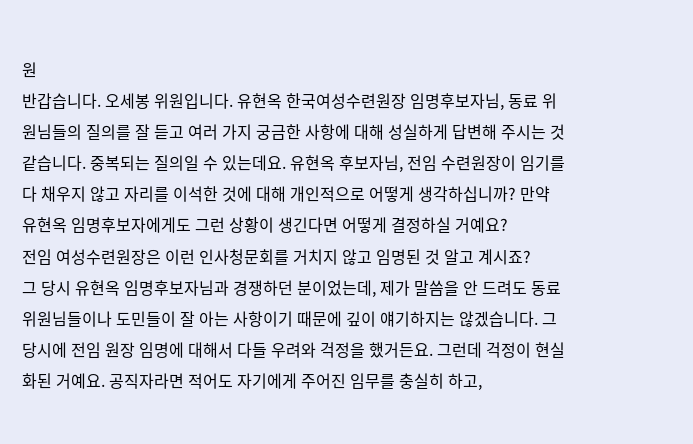원
반갑습니다. 오세봉 위원입니다. 유현옥 한국여성수련원장 임명후보자님, 동료 위원님들의 질의를 잘 듣고 여러 가지 궁금한 사항에 대해 성실하게 답변해 주시는 것 같습니다. 중복되는 질의일 수 있는데요. 유현옥 후보자님, 전임 수련원장이 임기를 다 채우지 않고 자리를 이석한 것에 대해 개인적으로 어떻게 생각하십니까? 만약 유현옥 임명후보자에게도 그런 상황이 생긴다면 어떻게 결정하실 거예요?
전임 여성수련원장은 이런 인사청문회를 거치지 않고 임명된 것 알고 계시죠?
그 당시 유현옥 임명후보자님과 경쟁하던 분이었는데, 제가 말씀을 안 드려도 동료 위원님들이나 도민들이 잘 아는 사항이기 때문에 깊이 얘기하지는 않겠습니다. 그 당시에 전임 원장 임명에 대해서 다들 우려와 걱정을 했거든요. 그런데 걱정이 현실화된 거예요. 공직자라면 적어도 자기에게 주어진 임무를 충실히 하고,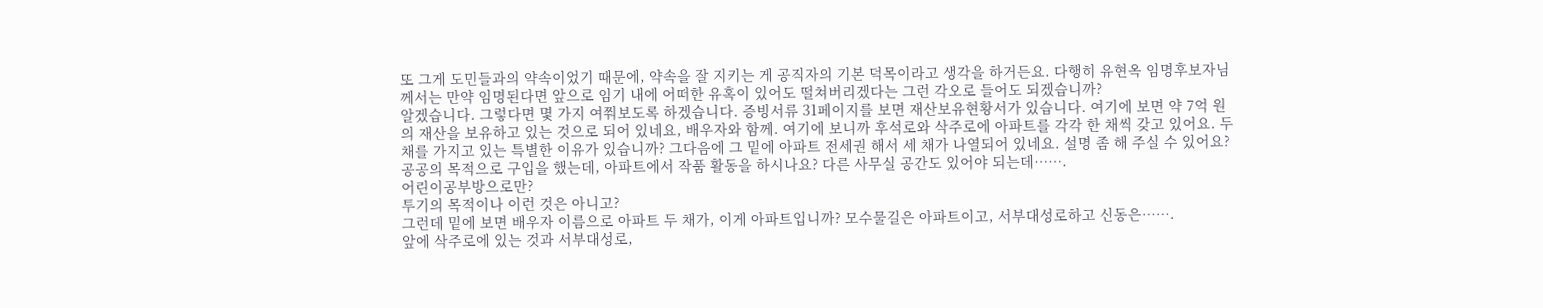또 그게 도민들과의 약속이었기 때문에, 약속을 잘 지키는 게 공직자의 기본 덕목이라고 생각을 하거든요. 다행히 유현옥 임명후보자님께서는 만약 임명된다면 앞으로 임기 내에 어떠한 유혹이 있어도 떨쳐버리겠다는 그런 각오로 들어도 되겠습니까?
알겠습니다. 그렇다면 몇 가지 여쭤보도록 하겠습니다. 증빙서류 31페이지를 보면 재산보유현황서가 있습니다. 여기에 보면 약 7억 원의 재산을 보유하고 있는 것으로 되어 있네요, 배우자와 함께. 여기에 보니까 후석로와 삭주로에 아파트를 각각 한 채씩 갖고 있어요. 두 채를 가지고 있는 특별한 이유가 있습니까? 그다음에 그 밑에 아파트 전세권 해서 세 채가 나열되어 있네요. 설명 좀 해 주실 수 있어요?
공공의 목적으로 구입을 했는데, 아파트에서 작품 활동을 하시나요? 다른 사무실 공간도 있어야 되는데…….
어린이공부방으로만?
투기의 목적이나 이런 것은 아니고?
그런데 밑에 보면 배우자 이름으로 아파트 두 채가, 이게 아파트입니까? 모수물길은 아파트이고, 서부대성로하고 신동은…….
앞에 삭주로에 있는 것과 서부대성로,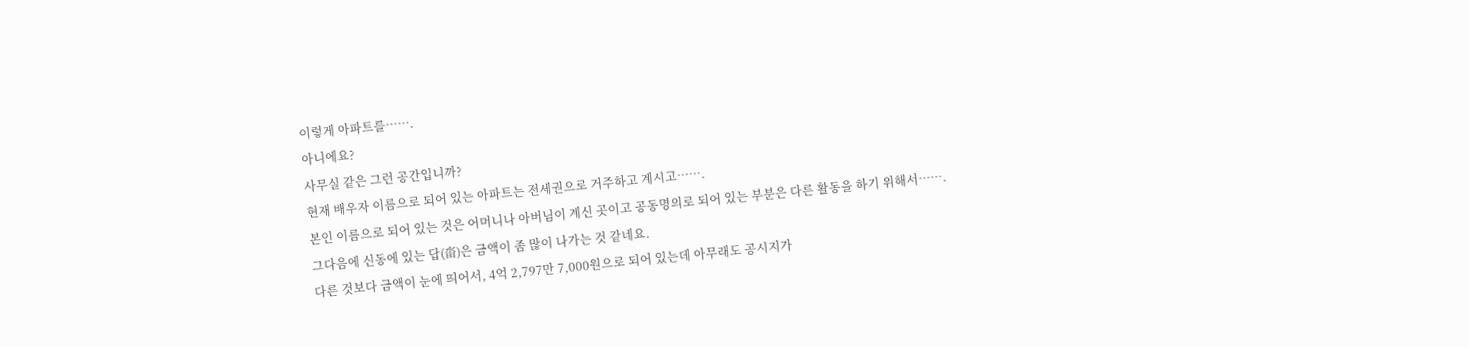이렇게 아파트를…….
아니에요?
사무실 같은 그런 공간입니까?
현재 배우자 이름으로 되어 있는 아파트는 전세권으로 거주하고 계시고…….
본인 이름으로 되어 있는 것은 어머니나 아버님이 계신 곳이고 공동명의로 되어 있는 부분은 다른 활동을 하기 위해서…….
그다음에 신동에 있는 답(畓)은 금액이 좀 많이 나가는 것 같네요.
다른 것보다 금액이 눈에 띄어서, 4억 2,797만 7,000원으로 되어 있는데 아무래도 공시지가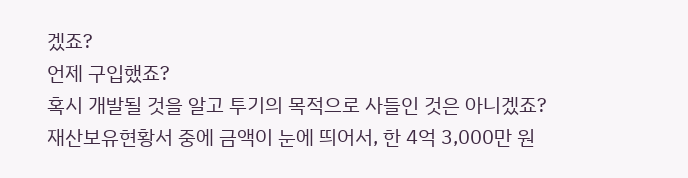겠죠?
언제 구입했죠?
혹시 개발될 것을 알고 투기의 목적으로 사들인 것은 아니겠죠?
재산보유현황서 중에 금액이 눈에 띄어서, 한 4억 3,000만 원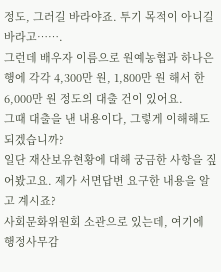정도, 그러길 바라야죠. 투기 목적이 아니길 바라고…….
그런데 배우자 이름으로 원예농협과 하나은행에 각각 4,300만 원, 1,800만 원 해서 한 6,000만 원 정도의 대출 건이 있어요.
그때 대출을 낸 내용이다, 그렇게 이해해도 되겠습니까?
일단 재산보유현황에 대해 궁금한 사항을 짚어봤고요. 제가 서면답변 요구한 내용을 알고 계시죠?
사회문화위원회 소관으로 있는데, 여기에 행정사무감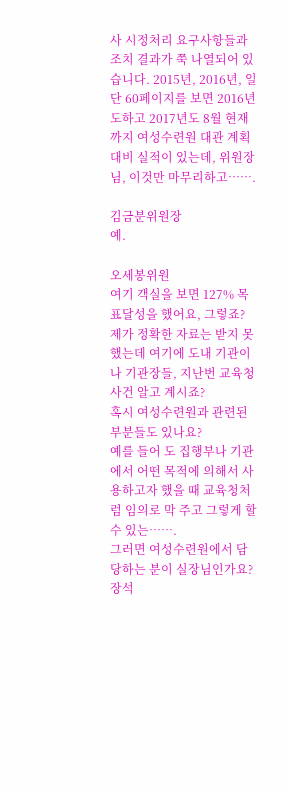사 시정처리 요구사항들과 조치 결과가 쭉 나열되어 있습니다. 2015년, 2016년, 일단 60페이지를 보면 2016년도하고 2017년도 8월 현재까지 여성수련원 대관 계획 대비 실적이 있는데, 위원장님, 이것만 마무리하고…….

김금분위원장
예.

오세봉위원
여기 객실을 보면 127% 목표달성을 했어요, 그렇죠? 제가 정확한 자료는 받지 못했는데 여기에 도내 기관이나 기관장들, 지난번 교육청 사건 알고 계시죠?
혹시 여성수련원과 관련된 부분들도 있나요?
예를 들어 도 집행부나 기관에서 어떤 목적에 의해서 사용하고자 했을 때 교육청처럼 임의로 막 주고 그렇게 할 수 있는…….
그러면 여성수련원에서 담당하는 분이 실장님인가요?
장석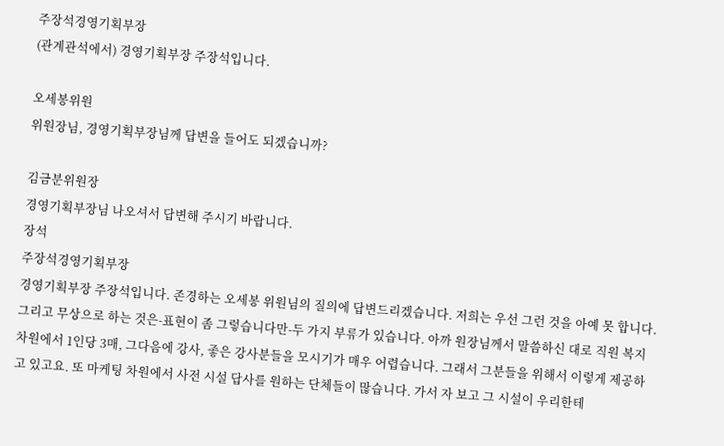주장석경영기획부장
(관계관석에서) 경영기획부장 주장석입니다.

오세봉위원
위원장님, 경영기획부장님께 답변을 들어도 되겠습니까?

김금분위원장
경영기획부장님 나오셔서 답변해 주시기 바랍니다.
장석
주장석경영기획부장
경영기획부장 주장석입니다. 존경하는 오세봉 위원님의 질의에 답변드리겠습니다. 저희는 우선 그런 것을 아예 못 합니다. 그리고 무상으로 하는 것은-표현이 좀 그렇습니다만-두 가지 부류가 있습니다. 아까 원장님께서 말씀하신 대로 직원 복지 차원에서 1인당 3매, 그다음에 강사, 좋은 강사분들을 모시기가 매우 어렵습니다. 그래서 그분들을 위해서 이렇게 제공하고 있고요. 또 마케팅 차원에서 사전 시설 답사를 원하는 단체들이 많습니다. 가서 자 보고 그 시설이 우리한테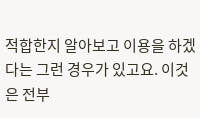적합한지 알아보고 이용을 하겠다는 그런 경우가 있고요. 이것은 전부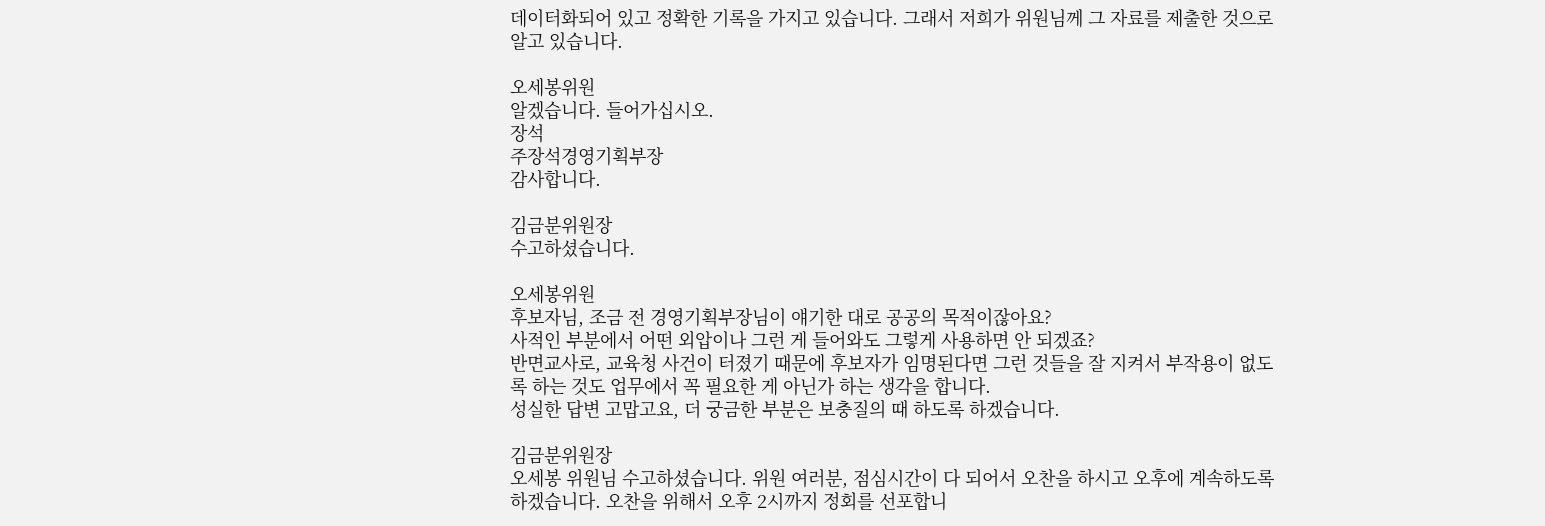데이터화되어 있고 정확한 기록을 가지고 있습니다. 그래서 저희가 위원님께 그 자료를 제출한 것으로 알고 있습니다.

오세봉위원
알겠습니다. 들어가십시오.
장석
주장석경영기획부장
감사합니다.

김금분위원장
수고하셨습니다.

오세봉위원
후보자님, 조금 전 경영기획부장님이 얘기한 대로 공공의 목적이잖아요?
사적인 부분에서 어떤 외압이나 그런 게 들어와도 그렇게 사용하면 안 되겠죠?
반면교사로, 교육청 사건이 터졌기 때문에 후보자가 임명된다면 그런 것들을 잘 지켜서 부작용이 없도록 하는 것도 업무에서 꼭 필요한 게 아닌가 하는 생각을 합니다.
성실한 답변 고맙고요, 더 궁금한 부분은 보충질의 때 하도록 하겠습니다.

김금분위원장
오세봉 위원님 수고하셨습니다. 위원 여러분, 점심시간이 다 되어서 오찬을 하시고 오후에 계속하도록 하겠습니다. 오찬을 위해서 오후 2시까지 정회를 선포합니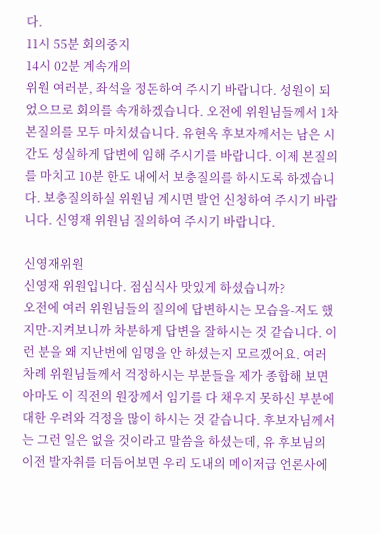다.
11시 55분 회의중지
14시 02분 계속개의
위원 여러분, 좌석을 정돈하여 주시기 바랍니다. 성원이 되었으므로 회의를 속개하겠습니다. 오전에 위원님들께서 1차 본질의를 모두 마치셨습니다. 유현옥 후보자께서는 남은 시간도 성실하게 답변에 임해 주시기를 바랍니다. 이제 본질의를 마치고 10분 한도 내에서 보충질의를 하시도록 하겠습니다. 보충질의하실 위원님 계시면 발언 신청하여 주시기 바랍니다. 신영재 위원님 질의하여 주시기 바랍니다.

신영재위원
신영재 위원입니다. 점심식사 맛있게 하셨습니까?
오전에 여러 위원님들의 질의에 답변하시는 모습을-저도 했지만-지켜보니까 차분하게 답변을 잘하시는 것 같습니다. 이런 분을 왜 지난번에 임명을 안 하셨는지 모르겠어요. 여러 차례 위원님들께서 걱정하시는 부분들을 제가 종합해 보면 아마도 이 직전의 원장께서 임기를 다 채우지 못하신 부분에 대한 우려와 걱정을 많이 하시는 것 같습니다. 후보자님께서는 그런 일은 없을 것이라고 말씀을 하셨는데, 유 후보님의 이전 발자취를 더듬어보면 우리 도내의 메이저급 언론사에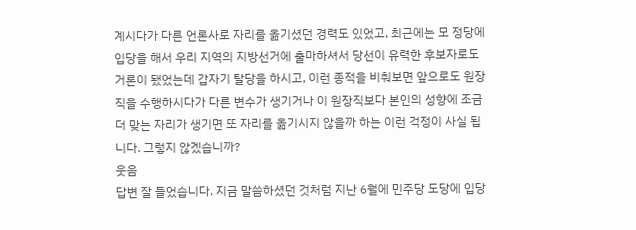계시다가 다른 언론사로 자리를 옮기셨던 경력도 있었고, 최근에는 모 정당에 입당을 해서 우리 지역의 지방선거에 출마하셔서 당선이 유력한 후보자로도 거론이 됐었는데 갑자기 탈당을 하시고, 이런 종적을 비춰보면 앞으로도 원장직을 수행하시다가 다른 변수가 생기거나 이 원장직보다 본인의 성향에 조금 더 맞는 자리가 생기면 또 자리를 옮기시지 않을까 하는 이런 걱정이 사실 됩니다. 그렇지 않겠습니까?
웃음
답변 잘 들었습니다. 지금 말씀하셨던 것처럼 지난 6월에 민주당 도당에 입당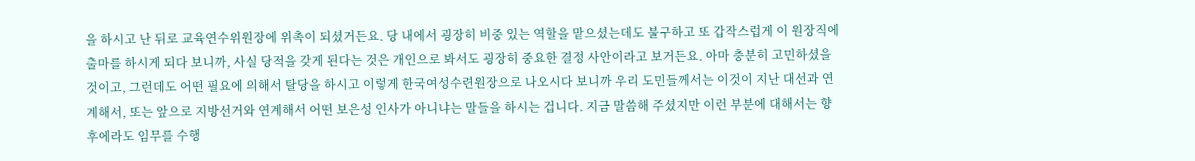을 하시고 난 뒤로 교육연수위원장에 위촉이 되셨거든요. 당 내에서 굉장히 비중 있는 역할을 맡으셨는데도 불구하고 또 갑작스럽게 이 원장직에 출마를 하시게 되다 보니까, 사실 당적을 갖게 된다는 것은 개인으로 봐서도 굉장히 중요한 결정 사안이라고 보거든요. 아마 충분히 고민하셨을 것이고, 그런데도 어떤 필요에 의해서 탈당을 하시고 이렇게 한국여성수련원장으로 나오시다 보니까 우리 도민들께서는 이것이 지난 대선과 연계해서, 또는 앞으로 지방선거와 연계해서 어떤 보은성 인사가 아니냐는 말들을 하시는 겁니다. 지금 말씀해 주셨지만 이런 부분에 대해서는 향후에라도 임무를 수행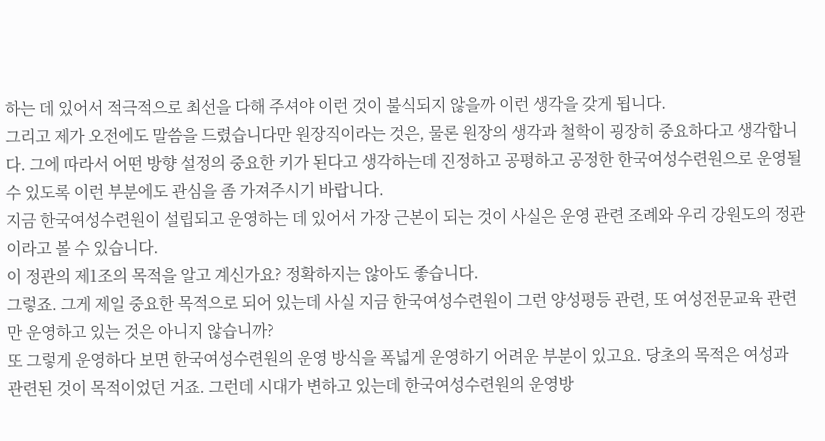하는 데 있어서 적극적으로 최선을 다해 주셔야 이런 것이 불식되지 않을까 이런 생각을 갖게 됩니다.
그리고 제가 오전에도 말씀을 드렸습니다만 원장직이라는 것은, 물론 원장의 생각과 철학이 굉장히 중요하다고 생각합니다. 그에 따라서 어떤 방향 설정의 중요한 키가 된다고 생각하는데 진정하고 공평하고 공정한 한국여성수련원으로 운영될 수 있도록 이런 부분에도 관심을 좀 가져주시기 바랍니다.
지금 한국여성수련원이 설립되고 운영하는 데 있어서 가장 근본이 되는 것이 사실은 운영 관련 조례와 우리 강원도의 정관이라고 볼 수 있습니다.
이 정관의 제1조의 목적을 알고 계신가요? 정확하지는 않아도 좋습니다.
그렇죠. 그게 제일 중요한 목적으로 되어 있는데 사실 지금 한국여성수련원이 그런 양성평등 관련, 또 여성전문교육 관련만 운영하고 있는 것은 아니지 않습니까?
또 그렇게 운영하다 보면 한국여성수련원의 운영 방식을 폭넓게 운영하기 어려운 부분이 있고요. 당초의 목적은 여성과 관련된 것이 목적이었던 거죠. 그런데 시대가 변하고 있는데 한국여성수련원의 운영방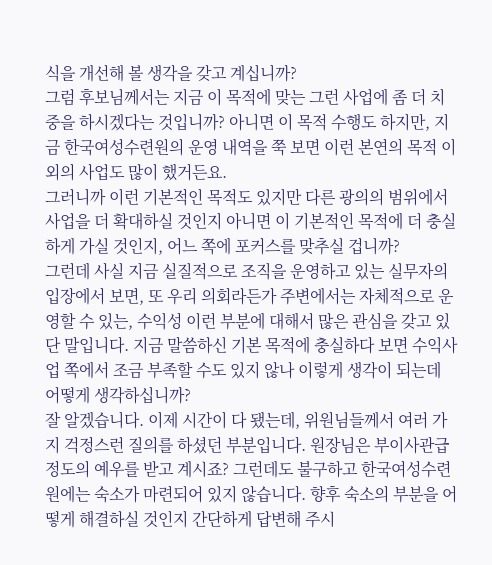식을 개선해 볼 생각을 갖고 계십니까?
그럼 후보님께서는 지금 이 목적에 맞는 그런 사업에 좀 더 치중을 하시겠다는 것입니까? 아니면 이 목적 수행도 하지만, 지금 한국여성수련원의 운영 내역을 쭉 보면 이런 본연의 목적 이외의 사업도 많이 했거든요.
그러니까 이런 기본적인 목적도 있지만 다른 광의의 범위에서 사업을 더 확대하실 것인지 아니면 이 기본적인 목적에 더 충실하게 가실 것인지, 어느 쪽에 포커스를 맞추실 겁니까?
그런데 사실 지금 실질적으로 조직을 운영하고 있는 실무자의 입장에서 보면, 또 우리 의회라든가 주변에서는 자체적으로 운영할 수 있는, 수익성 이런 부분에 대해서 많은 관심을 갖고 있단 말입니다. 지금 말씀하신 기본 목적에 충실하다 보면 수익사업 쪽에서 조금 부족할 수도 있지 않나 이렇게 생각이 되는데 어떻게 생각하십니까?
잘 알겠습니다. 이제 시간이 다 됐는데, 위원님들께서 여러 가지 걱정스런 질의를 하셨던 부분입니다. 원장님은 부이사관급 정도의 예우를 받고 계시죠? 그런데도 불구하고 한국여성수련원에는 숙소가 마련되어 있지 않습니다. 향후 숙소의 부분을 어떻게 해결하실 것인지 간단하게 답변해 주시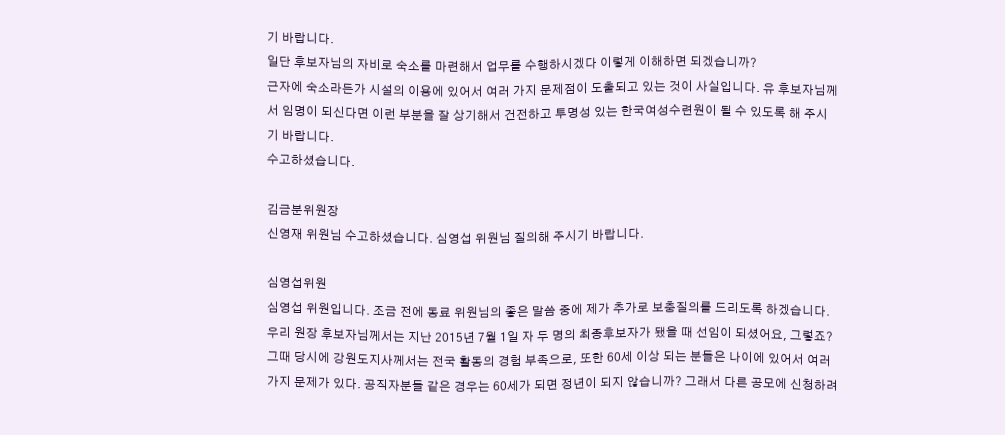기 바랍니다.
일단 후보자님의 자비로 숙소를 마련해서 업무를 수행하시겠다 이렇게 이해하면 되겠습니까?
근자에 숙소라든가 시설의 이용에 있어서 여러 가지 문제점이 도출되고 있는 것이 사실입니다. 유 후보자님께서 임명이 되신다면 이런 부분을 잘 상기해서 건전하고 투명성 있는 한국여성수련원이 될 수 있도록 해 주시기 바랍니다.
수고하셨습니다.

김금분위원장
신영재 위원님 수고하셨습니다. 심영섭 위원님 질의해 주시기 바랍니다.

심영섭위원
심영섭 위원입니다. 조금 전에 동료 위원님의 좋은 말씀 중에 제가 추가로 보충질의를 드리도록 하겠습니다. 우리 원장 후보자님께서는 지난 2015년 7월 1일 자 두 명의 최종후보자가 됐을 때 선임이 되셨어요, 그렇죠?
그때 당시에 강원도지사께서는 전국 활동의 경험 부족으로, 또한 60세 이상 되는 분들은 나이에 있어서 여러 가지 문제가 있다. 공직자분들 같은 경우는 60세가 되면 정년이 되지 않습니까? 그래서 다른 공모에 신청하려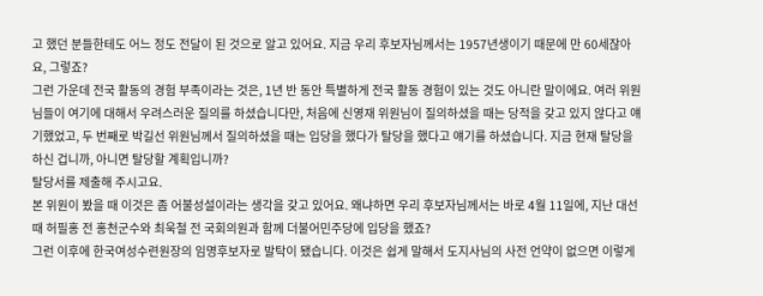고 했던 분들한테도 어느 정도 전달이 된 것으로 알고 있어요. 지금 우리 후보자님께서는 1957년생이기 때문에 만 60세잖아요, 그렇죠?
그런 가운데 전국 활동의 경험 부족이라는 것은, 1년 반 동안 특별하게 전국 활동 경험이 있는 것도 아니란 말이에요. 여러 위원님들이 여기에 대해서 우려스러운 질의를 하셨습니다만, 처음에 신영재 위원님이 질의하셨을 때는 당적을 갖고 있지 않다고 얘기했었고, 두 번째로 박길선 위원님께서 질의하셨을 때는 입당을 했다가 탈당을 했다고 얘기를 하셨습니다. 지금 현재 탈당을 하신 겁니까, 아니면 탈당할 계획입니까?
탈당서를 제출해 주시고요.
본 위원이 봤을 때 이것은 좀 어불성설이라는 생각을 갖고 있어요. 왜냐하면 우리 후보자님께서는 바로 4월 11일에, 지난 대선 때 허필홍 전 홍천군수와 최욱철 전 국회의원과 함께 더불어민주당에 입당을 했죠?
그런 이후에 한국여성수련원장의 임명후보자로 발탁이 됐습니다. 이것은 쉽게 말해서 도지사님의 사전 언약이 없으면 이렇게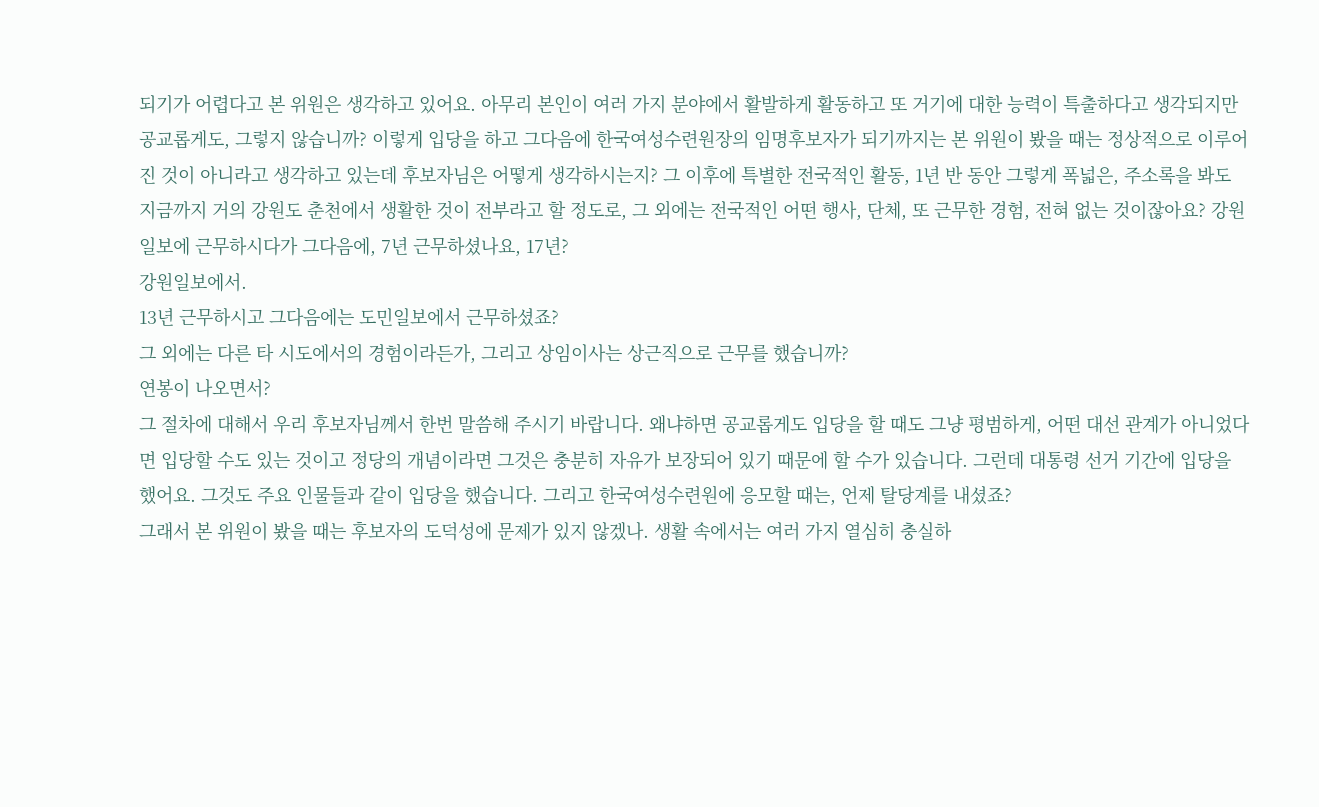되기가 어렵다고 본 위원은 생각하고 있어요. 아무리 본인이 여러 가지 분야에서 활발하게 활동하고 또 거기에 대한 능력이 특출하다고 생각되지만 공교롭게도, 그렇지 않습니까? 이렇게 입당을 하고 그다음에 한국여성수련원장의 임명후보자가 되기까지는 본 위원이 봤을 때는 정상적으로 이루어진 것이 아니라고 생각하고 있는데 후보자님은 어떻게 생각하시는지? 그 이후에 특별한 전국적인 활동, 1년 반 동안 그렇게 폭넓은, 주소록을 봐도 지금까지 거의 강원도 춘천에서 생활한 것이 전부라고 할 정도로, 그 외에는 전국적인 어떤 행사, 단체, 또 근무한 경험, 전혀 없는 것이잖아요? 강원일보에 근무하시다가 그다음에, 7년 근무하셨나요, 17년?
강원일보에서.
13년 근무하시고 그다음에는 도민일보에서 근무하셨죠?
그 외에는 다른 타 시도에서의 경험이라든가, 그리고 상임이사는 상근직으로 근무를 했습니까?
연봉이 나오면서?
그 절차에 대해서 우리 후보자님께서 한번 말씀해 주시기 바랍니다. 왜냐하면 공교롭게도 입당을 할 때도 그냥 평범하게, 어떤 대선 관계가 아니었다면 입당할 수도 있는 것이고 정당의 개념이라면 그것은 충분히 자유가 보장되어 있기 때문에 할 수가 있습니다. 그런데 대통령 선거 기간에 입당을 했어요. 그것도 주요 인물들과 같이 입당을 했습니다. 그리고 한국여성수련원에 응모할 때는, 언제 탈당계를 내셨죠?
그래서 본 위원이 봤을 때는 후보자의 도덕성에 문제가 있지 않겠나. 생활 속에서는 여러 가지 열심히 충실하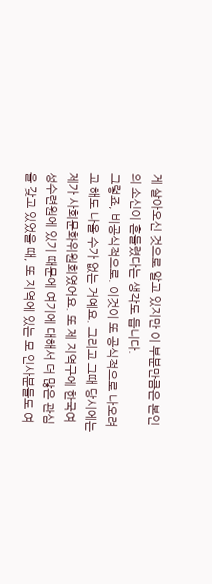게 살아오신 것으로 알고 있지만 이 부분만큼은 본인의 소신이 흔들렸다는 생각도 듭니다.
그렇죠, 비공식적으로. 이것이 또 공식적으로 나오려고 해도 나올 수가 없는 거예요. 그리고 그때 당시에는 제가 사회문화위원회였어요. 또 제 지역구에 한국여성수련원에 있기 때문에 여기에 대해서 더 많은 관심을 갖고 있었을 때, 또 지역에 있는 모 인사분들도 여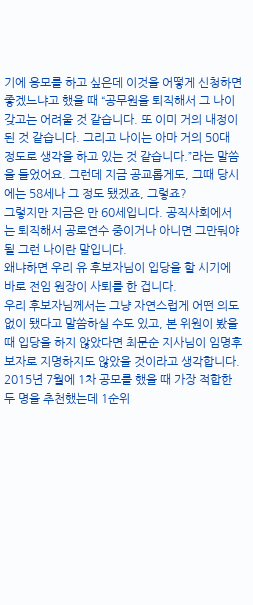기에 응모를 하고 싶은데 이것을 어떻게 신청하면 좋겠느냐고 했을 때 “공무원을 퇴직해서 그 나이 갖고는 어려울 것 같습니다. 또 이미 거의 내정이 된 것 같습니다. 그리고 나이는 아마 거의 50대 정도로 생각을 하고 있는 것 같습니다.”라는 말씀을 들었어요. 그런데 지금 공교롭게도, 그때 당시에는 58세나 그 정도 됐겠죠, 그렇죠?
그렇지만 지금은 만 60세입니다. 공직사회에서는 퇴직해서 공로연수 중이거나 아니면 그만둬야 될 그런 나이란 말입니다.
왜냐하면 우리 유 후보자님이 입당을 할 시기에 바로 전임 원장이 사퇴를 한 겁니다.
우리 후보자님께서는 그냥 자연스럽게 어떤 의도 없이 됐다고 말씀하실 수도 있고, 본 위원이 봤을 때 입당을 하지 않았다면 최문순 지사님이 임명후보자로 지명하지도 않았을 것이라고 생각합니다.
2015년 7월에 1차 공모를 했을 때 가장 적합한 두 명을 추천했는데 1순위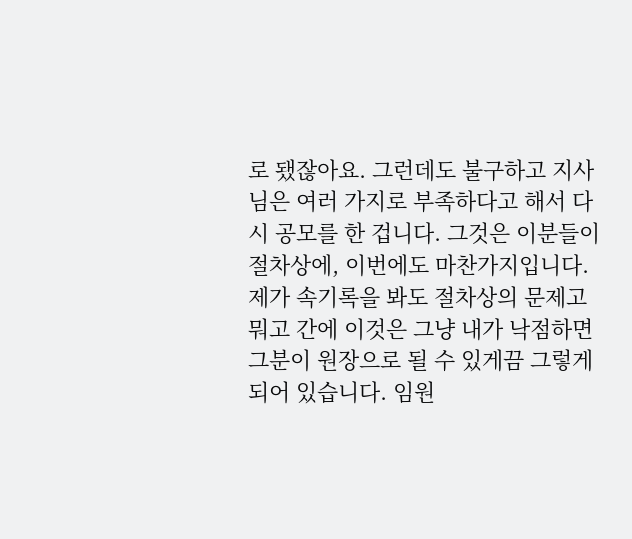로 됐잖아요. 그런데도 불구하고 지사님은 여러 가지로 부족하다고 해서 다시 공모를 한 겁니다. 그것은 이분들이 절차상에, 이번에도 마찬가지입니다. 제가 속기록을 봐도 절차상의 문제고 뭐고 간에 이것은 그냥 내가 낙점하면 그분이 원장으로 될 수 있게끔 그렇게 되어 있습니다. 임원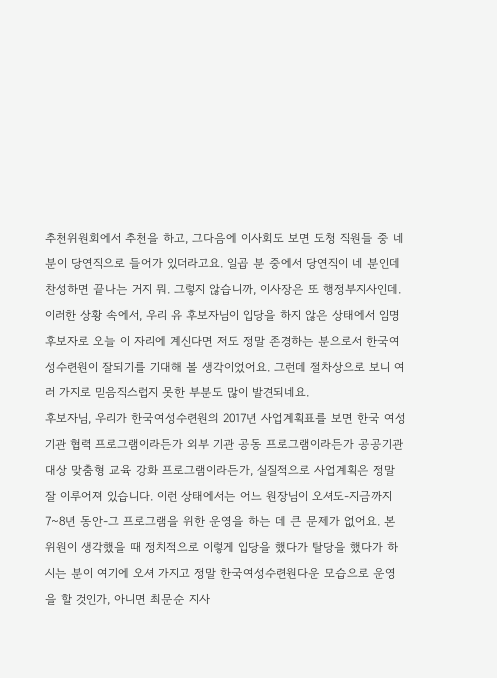추천위원회에서 추천을 하고, 그다음에 이사회도 보면 도청 직원들 중 네 분이 당연직으로 들어가 있더라고요. 일곱 분 중에서 당연직이 네 분인데 찬성하면 끝나는 거지 뭐. 그렇지 않습니까, 이사장은 또 행정부지사인데. 이러한 상황 속에서, 우리 유 후보자님이 입당을 하지 않은 상태에서 임명 후보자로 오늘 이 자리에 계신다면 저도 정말 존경하는 분으로서 한국여성수련원이 잘되기를 기대해 볼 생각이었어요. 그런데 절차상으로 보니 여러 가지로 믿음직스럽지 못한 부분도 많이 발견되네요.
후보자님, 우리가 한국여성수련원의 2017년 사업계획표를 보면 한국 여성 기관 협력 프로그램이라든가 외부 기관 공동 프로그램이라든가 공공기관 대상 맞춤형 교육 강화 프로그램이라든가, 실질적으로 사업계획은 정말 잘 이루어져 있습니다. 이런 상태에서는 어느 원장님이 오셔도-지금까지 7~8년 동안-그 프로그램을 위한 운영을 하는 데 큰 문제가 없어요. 본 위원이 생각했을 때 정치적으로 이렇게 입당을 했다가 탈당을 했다가 하시는 분이 여기에 오셔 가지고 정말 한국여성수련원다운 모습으로 운영을 할 것인가, 아니면 최문순 지사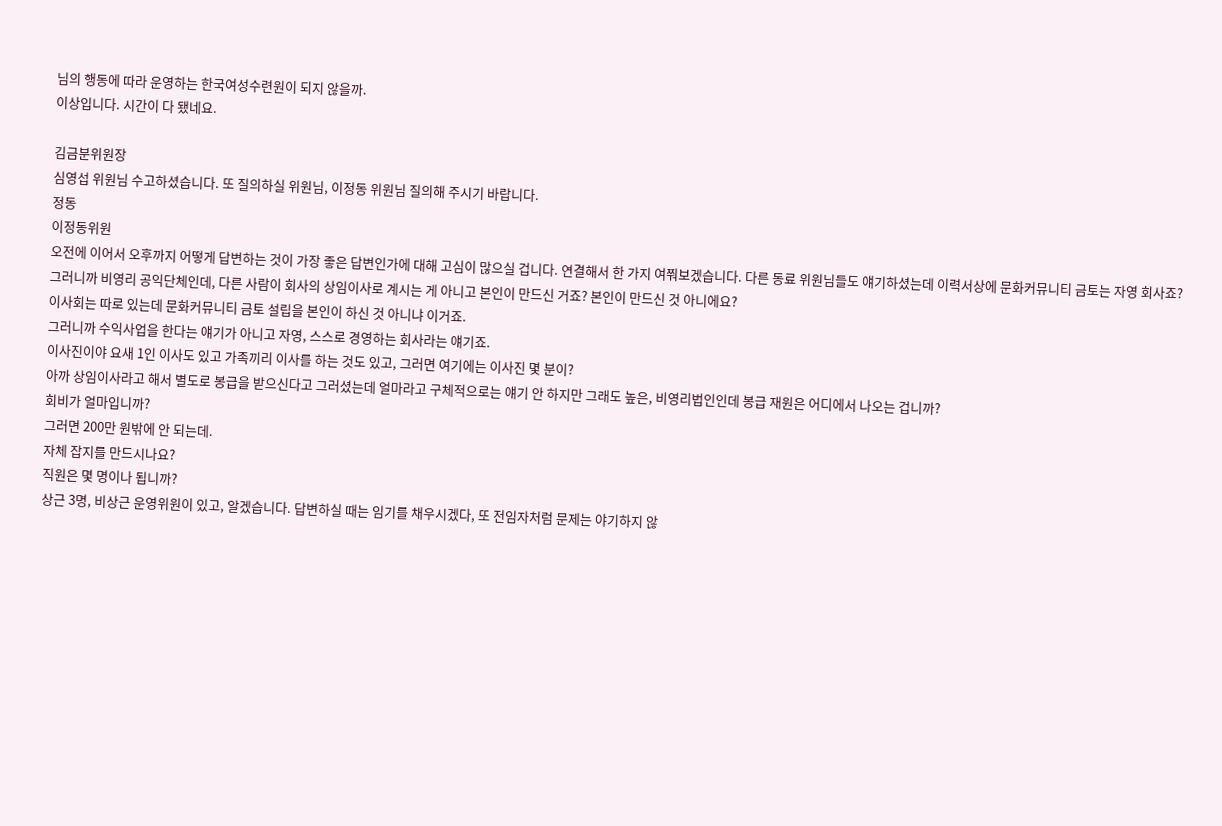님의 행동에 따라 운영하는 한국여성수련원이 되지 않을까.
이상입니다. 시간이 다 됐네요.

김금분위원장
심영섭 위원님 수고하셨습니다. 또 질의하실 위원님, 이정동 위원님 질의해 주시기 바랍니다.
정동
이정동위원
오전에 이어서 오후까지 어떻게 답변하는 것이 가장 좋은 답변인가에 대해 고심이 많으실 겁니다. 연결해서 한 가지 여쭤보겠습니다. 다른 동료 위원님들도 얘기하셨는데 이력서상에 문화커뮤니티 금토는 자영 회사죠?
그러니까 비영리 공익단체인데, 다른 사람이 회사의 상임이사로 계시는 게 아니고 본인이 만드신 거죠? 본인이 만드신 것 아니에요?
이사회는 따로 있는데 문화커뮤니티 금토 설립을 본인이 하신 것 아니냐 이거죠.
그러니까 수익사업을 한다는 얘기가 아니고 자영, 스스로 경영하는 회사라는 얘기죠.
이사진이야 요새 1인 이사도 있고 가족끼리 이사를 하는 것도 있고, 그러면 여기에는 이사진 몇 분이?
아까 상임이사라고 해서 별도로 봉급을 받으신다고 그러셨는데 얼마라고 구체적으로는 얘기 안 하지만 그래도 높은, 비영리법인인데 봉급 재원은 어디에서 나오는 겁니까?
회비가 얼마입니까?
그러면 200만 원밖에 안 되는데.
자체 잡지를 만드시나요?
직원은 몇 명이나 됩니까?
상근 3명, 비상근 운영위원이 있고, 알겠습니다. 답변하실 때는 임기를 채우시겠다, 또 전임자처럼 문제는 야기하지 않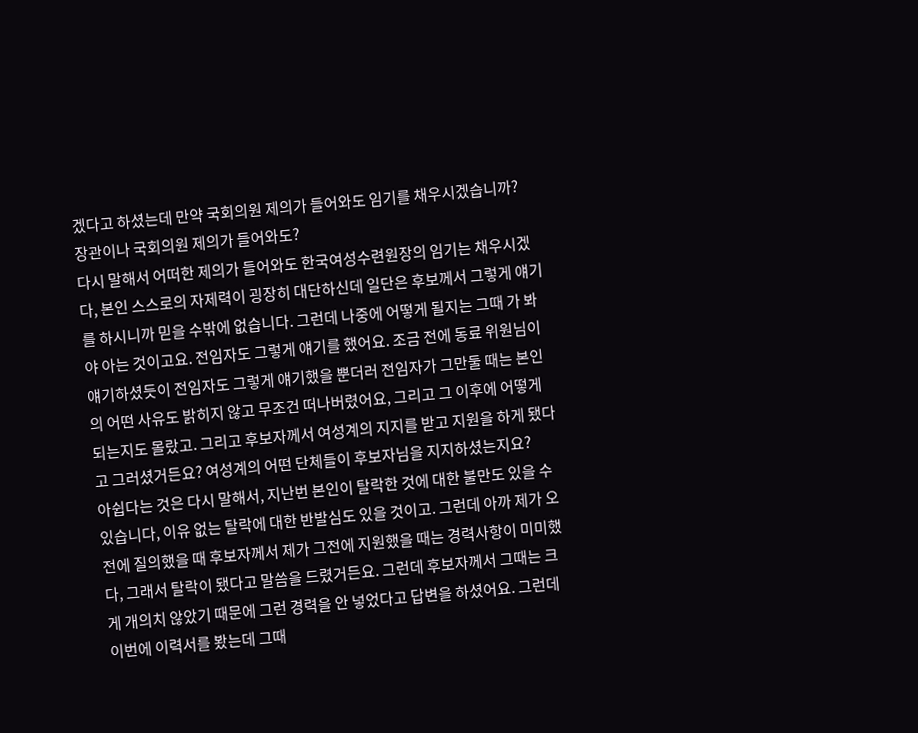겠다고 하셨는데 만약 국회의원 제의가 들어와도 임기를 채우시겠습니까?
장관이나 국회의원 제의가 들어와도?
다시 말해서 어떠한 제의가 들어와도 한국여성수련원장의 임기는 채우시겠다, 본인 스스로의 자제력이 굉장히 대단하신데 일단은 후보께서 그렇게 얘기를 하시니까 믿을 수밖에 없습니다. 그런데 나중에 어떻게 될지는 그때 가 봐야 아는 것이고요. 전임자도 그렇게 얘기를 했어요. 조금 전에 동료 위원님이 얘기하셨듯이 전임자도 그렇게 얘기했을 뿐더러 전임자가 그만둘 때는 본인의 어떤 사유도 밝히지 않고 무조건 떠나버렸어요, 그리고 그 이후에 어떻게 되는지도 몰랐고. 그리고 후보자께서 여성계의 지지를 받고 지원을 하게 됐다고 그러셨거든요? 여성계의 어떤 단체들이 후보자님을 지지하셨는지요?
아쉽다는 것은 다시 말해서, 지난번 본인이 탈락한 것에 대한 불만도 있을 수 있습니다, 이유 없는 탈락에 대한 반발심도 있을 것이고. 그런데 아까 제가 오전에 질의했을 때 후보자께서 제가 그전에 지원했을 때는 경력사항이 미미했다, 그래서 탈락이 됐다고 말씀을 드렸거든요. 그런데 후보자께서 그때는 크게 개의치 않았기 때문에 그런 경력을 안 넣었다고 답변을 하셨어요. 그런데 이번에 이력서를 봤는데 그때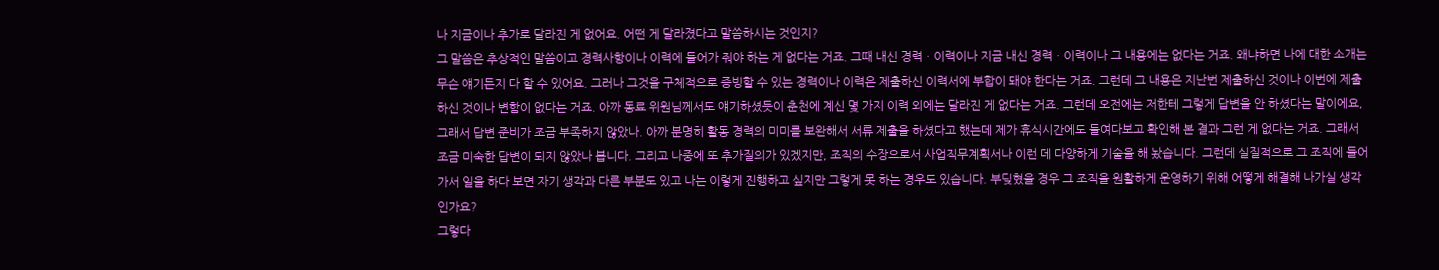나 지금이나 추가로 달라진 게 없어요. 어떤 게 달라졌다고 말씀하시는 것인지?
그 말씀은 추상적인 말씀이고 경력사항이나 이력에 들어가 줘야 하는 게 없다는 거죠. 그때 내신 경력ㆍ이력이나 지금 내신 경력ㆍ이력이나 그 내용에는 없다는 거죠. 왜냐하면 나에 대한 소개는 무슨 얘기든지 다 할 수 있어요. 그러나 그것을 구체적으로 증빙할 수 있는 경력이나 이력은 제출하신 이력서에 부합이 돼야 한다는 거죠. 그런데 그 내용은 지난번 제출하신 것이나 이번에 제출하신 것이나 변함이 없다는 거죠. 아까 동료 위원님께서도 얘기하셨듯이 춘천에 계신 몇 가지 이력 외에는 달라진 게 없다는 거죠. 그런데 오전에는 저한테 그렇게 답변을 안 하셨다는 말이에요, 그래서 답변 준비가 조금 부족하지 않았나. 아까 분명히 활동 경력의 미미를 보완해서 서류 제출을 하셨다고 했는데 제가 휴식시간에도 들여다보고 확인해 본 결과 그런 게 없다는 거죠. 그래서 조금 미숙한 답변이 되지 않았나 봅니다. 그리고 나중에 또 추가질의가 있겠지만, 조직의 수장으로서 사업직무계획서나 이런 데 다양하게 기술을 해 놨습니다. 그런데 실질적으로 그 조직에 들어가서 일을 하다 보면 자기 생각과 다른 부분도 있고 나는 이렇게 진행하고 싶지만 그렇게 못 하는 경우도 있습니다. 부딪혔을 경우 그 조직을 원활하게 운영하기 위해 어떻게 해결해 나가실 생각인가요?
그렇다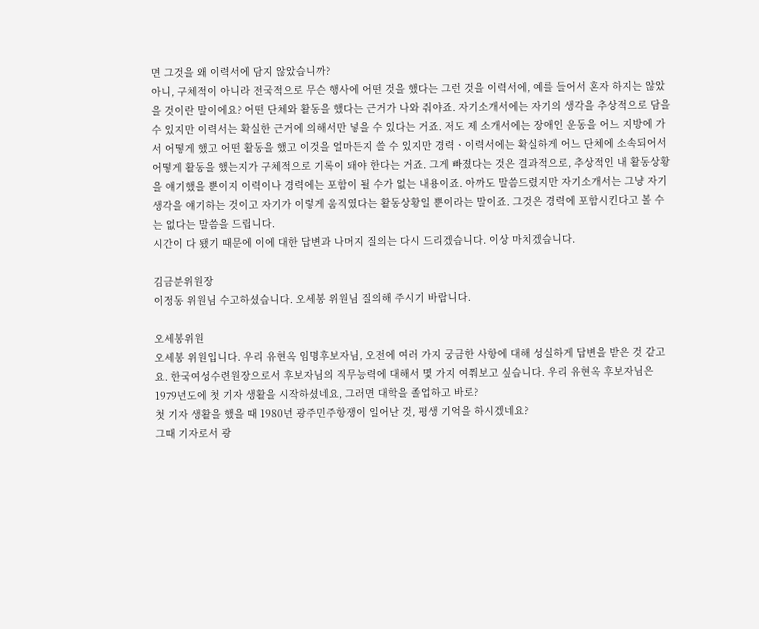면 그것을 왜 이력서에 담지 않았습니까?
아니, 구체적이 아니라 전국적으로 무슨 행사에 어떤 것을 했다는 그런 것을 이력서에, 예를 들어서 혼자 하지는 않았을 것이란 말이에요? 어떤 단체와 활동을 했다는 근거가 나와 줘야죠. 자기소개서에는 자기의 생각을 추상적으로 담을 수 있지만 이력서는 확실한 근거에 의해서만 넣을 수 있다는 거죠. 저도 제 소개서에는 장애인 운동을 어느 지방에 가서 어떻게 했고 어떤 활동을 했고 이것을 얼마든지 쓸 수 있지만 경력ㆍ이력서에는 확실하게 어느 단체에 소속되어서 어떻게 활동을 했는지가 구체적으로 기록이 돼야 한다는 거죠. 그게 빠졌다는 것은 결과적으로, 추상적인 내 활동상황을 얘기했을 뿐이지 이력이나 경력에는 포함이 될 수가 없는 내용이죠. 아까도 말씀드렸지만 자기소개서는 그냥 자기 생각을 얘기하는 것이고 자기가 이렇게 움직였다는 활동상황일 뿐이라는 말이죠. 그것은 경력에 포함시킨다고 볼 수는 없다는 말씀을 드립니다.
시간이 다 됐기 때문에 이에 대한 답변과 나머지 질의는 다시 드리겠습니다. 이상 마치겠습니다.

김금분위원장
이정동 위원님 수고하셨습니다. 오세봉 위원님 질의해 주시기 바랍니다.

오세봉위원
오세봉 위원입니다. 우리 유현옥 임명후보자님, 오전에 여러 가지 궁금한 사항에 대해 성실하게 답변을 받은 것 같고요. 한국여성수련원장으로서 후보자님의 직무능력에 대해서 몇 가지 여쭤보고 싶습니다. 우리 유현옥 후보자님은 1979년도에 첫 기자 생활을 시작하셨네요, 그러면 대학을 졸업하고 바로?
첫 기자 생활을 했을 때 1980년 광주민주항쟁이 일어난 것, 평생 기억을 하시겠네요?
그때 기자로서 광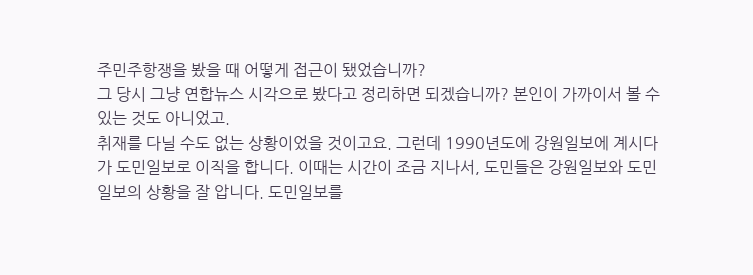주민주항쟁을 봤을 때 어떻게 접근이 됐었습니까?
그 당시 그냥 연합뉴스 시각으로 봤다고 정리하면 되겠습니까? 본인이 가까이서 볼 수 있는 것도 아니었고.
취재를 다닐 수도 없는 상황이었을 것이고요. 그런데 1990년도에 강원일보에 계시다가 도민일보로 이직을 합니다. 이때는 시간이 조금 지나서, 도민들은 강원일보와 도민일보의 상황을 잘 압니다. 도민일보를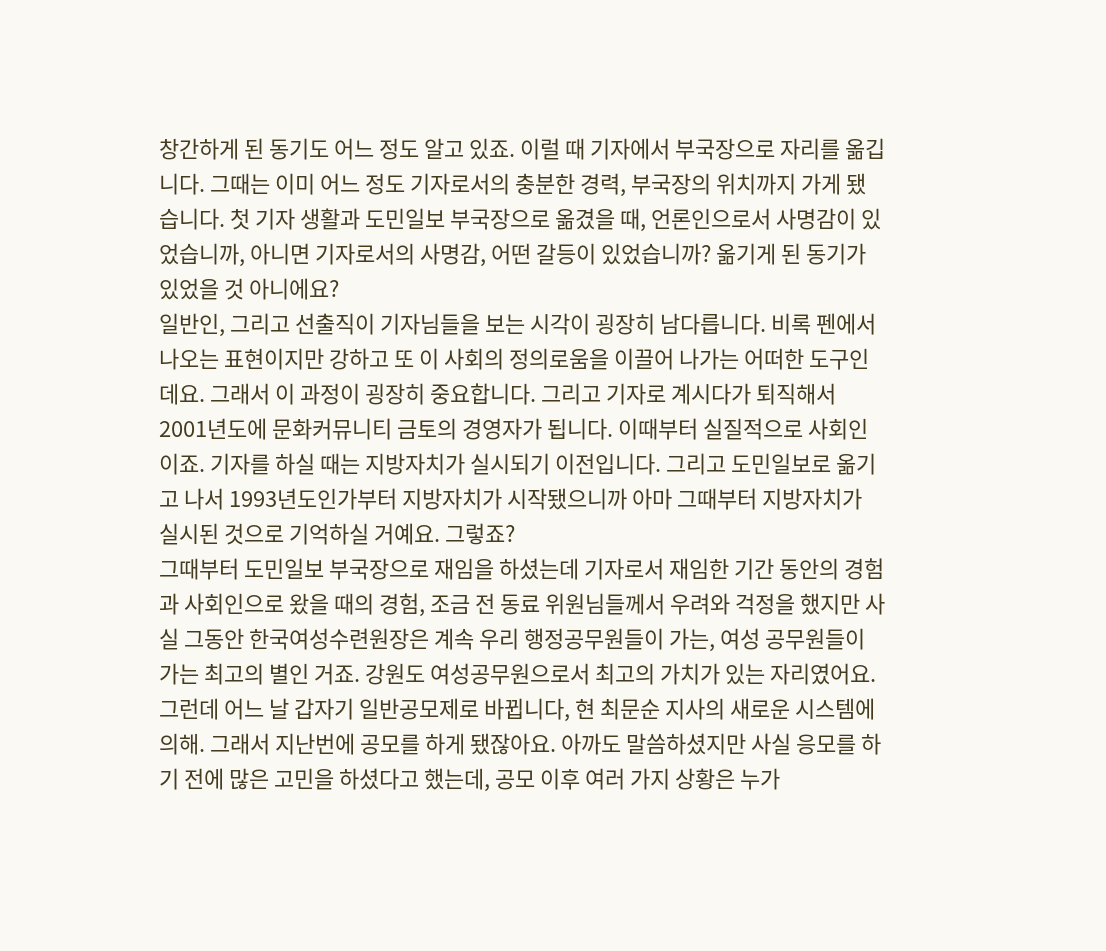창간하게 된 동기도 어느 정도 알고 있죠. 이럴 때 기자에서 부국장으로 자리를 옮깁니다. 그때는 이미 어느 정도 기자로서의 충분한 경력, 부국장의 위치까지 가게 됐습니다. 첫 기자 생활과 도민일보 부국장으로 옮겼을 때, 언론인으로서 사명감이 있었습니까, 아니면 기자로서의 사명감, 어떤 갈등이 있었습니까? 옮기게 된 동기가 있었을 것 아니에요?
일반인, 그리고 선출직이 기자님들을 보는 시각이 굉장히 남다릅니다. 비록 펜에서 나오는 표현이지만 강하고 또 이 사회의 정의로움을 이끌어 나가는 어떠한 도구인데요. 그래서 이 과정이 굉장히 중요합니다. 그리고 기자로 계시다가 퇴직해서 2001년도에 문화커뮤니티 금토의 경영자가 됩니다. 이때부터 실질적으로 사회인이죠. 기자를 하실 때는 지방자치가 실시되기 이전입니다. 그리고 도민일보로 옮기고 나서 1993년도인가부터 지방자치가 시작됐으니까 아마 그때부터 지방자치가 실시된 것으로 기억하실 거예요. 그렇죠?
그때부터 도민일보 부국장으로 재임을 하셨는데 기자로서 재임한 기간 동안의 경험과 사회인으로 왔을 때의 경험, 조금 전 동료 위원님들께서 우려와 걱정을 했지만 사실 그동안 한국여성수련원장은 계속 우리 행정공무원들이 가는, 여성 공무원들이 가는 최고의 별인 거죠. 강원도 여성공무원으로서 최고의 가치가 있는 자리였어요. 그런데 어느 날 갑자기 일반공모제로 바뀝니다, 현 최문순 지사의 새로운 시스템에 의해. 그래서 지난번에 공모를 하게 됐잖아요. 아까도 말씀하셨지만 사실 응모를 하기 전에 많은 고민을 하셨다고 했는데, 공모 이후 여러 가지 상황은 누가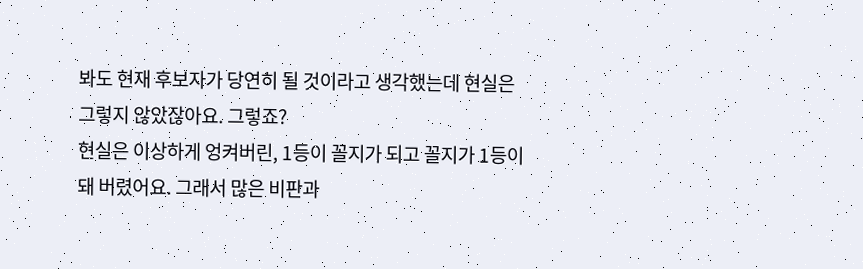봐도 현재 후보자가 당연히 될 것이라고 생각했는데 현실은 그렇지 않았잖아요. 그렇죠?
현실은 이상하게 엉켜버린, 1등이 꼴지가 되고 꼴지가 1등이 돼 버렸어요. 그래서 많은 비판과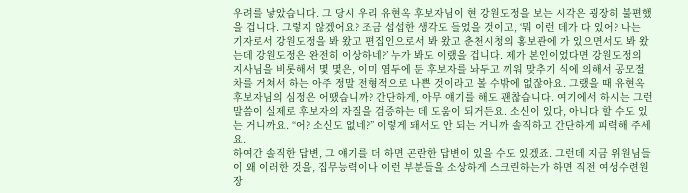우려를 낳았습니다. 그 당시 우리 유현옥 후보자님이 현 강원도정을 보는 시각은 굉장히 불편했을 겁니다. 그렇지 않겠어요? 조금 섭섭한 생각도 들었을 것이고, ‘뭐 이런 데가 다 있어? 나는 기자로서 강원도정을 봐 왔고 편집인으로서 봐 왔고 춘천시청의 홍보관에 가 있으면서도 봐 왔는데 강원도정은 완전히 이상하네?’ 누가 봐도 이랬을 겁니다. 제가 본인이었다면 강원도정의 지사님을 비롯해서 몇 몇은, 이미 염두에 둔 후보자를 놔두고 끼워 맞추기 식에 의해서 공모절차를 거쳐서 하는 아주 정말 전형적으로 나쁜 것이라고 볼 수밖에 없잖아요. 그랬을 때 유현옥 후보자님의 심정은 어땠습니까? 간단하게, 아무 얘기를 해도 괜찮습니다. 여기에서 하시는 그런 말씀이 실제로 후보자의 자질을 검증하는 데 도움이 되거든요. 소신이 있다, 아니다 할 수도 있는 거니까요. “어? 소신도 없네?” 이렇게 돼서도 안 되는 거니까 솔직하고 간단하게 피력해 주세요.
하여간 솔직한 답변, 그 얘기를 더 하면 곤란한 답변이 있을 수도 있겠죠. 그런데 지금 위원님들이 왜 이러한 것을, 집무능력이나 이런 부분들을 소상하게 스크린하는가 하면 직전 여성수련원장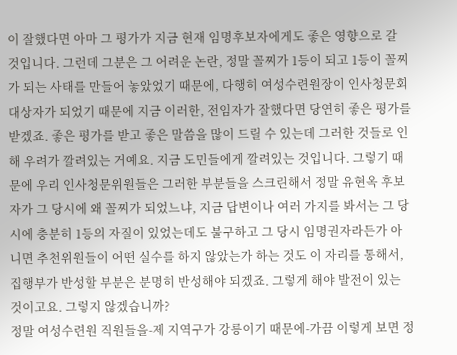이 잘했다면 아마 그 평가가 지금 현재 임명후보자에게도 좋은 영향으로 갈 것입니다. 그런데 그분은 그 어려운 논란, 정말 꼴찌가 1등이 되고 1등이 꼴찌가 되는 사태를 만들어 놓았었기 때문에, 다행히 여성수련원장이 인사청문회 대상자가 되었기 때문에 지금 이러한, 전임자가 잘했다면 당연히 좋은 평가를 받겠죠. 좋은 평가를 받고 좋은 말씀을 많이 드릴 수 있는데 그러한 것들로 인해 우려가 깔려있는 거예요. 지금 도민들에게 깔려있는 것입니다. 그렇기 때문에 우리 인사청문위원들은 그러한 부분들을 스크린해서 정말 유현옥 후보자가 그 당시에 왜 꼴찌가 되었느냐, 지금 답변이나 여러 가지를 봐서는 그 당시에 충분히 1등의 자질이 있었는데도 불구하고 그 당시 임명권자라든가 아니면 추천위원들이 어떤 실수를 하지 않았는가 하는 것도 이 자리를 통해서, 집행부가 반성할 부분은 분명히 반성해야 되겠죠. 그렇게 해야 발전이 있는 것이고요. 그렇지 않겠습니까?
정말 여성수련원 직원들을-제 지역구가 강릉이기 때문에-가끔 이렇게 보면 정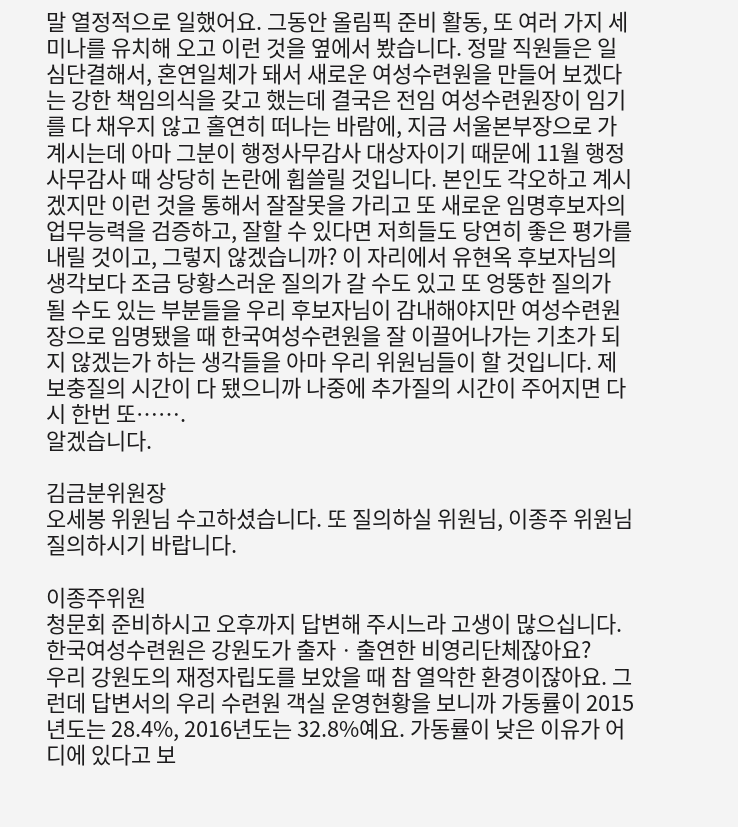말 열정적으로 일했어요. 그동안 올림픽 준비 활동, 또 여러 가지 세미나를 유치해 오고 이런 것을 옆에서 봤습니다. 정말 직원들은 일심단결해서, 혼연일체가 돼서 새로운 여성수련원을 만들어 보겠다는 강한 책임의식을 갖고 했는데 결국은 전임 여성수련원장이 임기를 다 채우지 않고 홀연히 떠나는 바람에, 지금 서울본부장으로 가 계시는데 아마 그분이 행정사무감사 대상자이기 때문에 11월 행정사무감사 때 상당히 논란에 휩쓸릴 것입니다. 본인도 각오하고 계시겠지만 이런 것을 통해서 잘잘못을 가리고 또 새로운 임명후보자의 업무능력을 검증하고, 잘할 수 있다면 저희들도 당연히 좋은 평가를 내릴 것이고, 그렇지 않겠습니까? 이 자리에서 유현옥 후보자님의 생각보다 조금 당황스러운 질의가 갈 수도 있고 또 엉뚱한 질의가 될 수도 있는 부분들을 우리 후보자님이 감내해야지만 여성수련원장으로 임명됐을 때 한국여성수련원을 잘 이끌어나가는 기초가 되지 않겠는가 하는 생각들을 아마 우리 위원님들이 할 것입니다. 제 보충질의 시간이 다 됐으니까 나중에 추가질의 시간이 주어지면 다시 한번 또…….
알겠습니다.

김금분위원장
오세봉 위원님 수고하셨습니다. 또 질의하실 위원님, 이종주 위원님 질의하시기 바랍니다.

이종주위원
청문회 준비하시고 오후까지 답변해 주시느라 고생이 많으십니다. 한국여성수련원은 강원도가 출자ㆍ출연한 비영리단체잖아요?
우리 강원도의 재정자립도를 보았을 때 참 열악한 환경이잖아요. 그런데 답변서의 우리 수련원 객실 운영현황을 보니까 가동률이 2015년도는 28.4%, 2016년도는 32.8%예요. 가동률이 낮은 이유가 어디에 있다고 보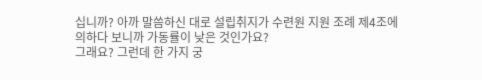십니까? 아까 말씀하신 대로 설립취지가 수련원 지원 조례 제4조에 의하다 보니까 가동률이 낮은 것인가요?
그래요? 그런데 한 가지 궁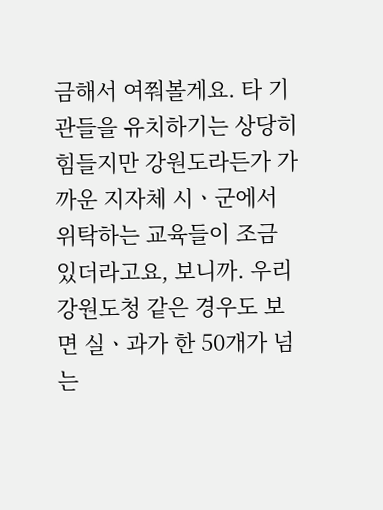금해서 여쭤볼게요. 타 기관들을 유치하기는 상당히 힘들지만 강원도라든가 가까운 지자체 시ㆍ군에서 위탁하는 교육들이 조금 있더라고요, 보니까. 우리 강원도청 같은 경우도 보면 실ㆍ과가 한 50개가 넘는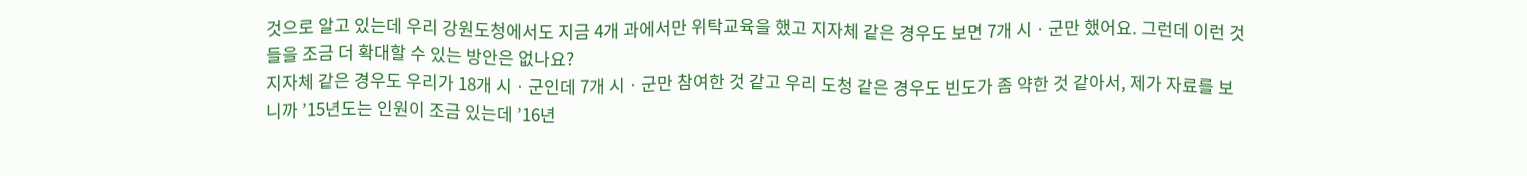것으로 알고 있는데 우리 강원도청에서도 지금 4개 과에서만 위탁교육을 했고 지자체 같은 경우도 보면 7개 시ㆍ군만 했어요. 그런데 이런 것들을 조금 더 확대할 수 있는 방안은 없나요?
지자체 같은 경우도 우리가 18개 시ㆍ군인데 7개 시ㆍ군만 참여한 것 같고 우리 도청 같은 경우도 빈도가 좀 약한 것 같아서, 제가 자료를 보니까 ’15년도는 인원이 조금 있는데 ’16년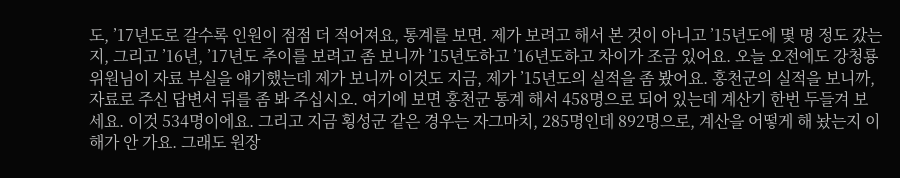도, ’17년도로 갈수록 인원이 점점 더 적어져요, 통계를 보면. 제가 보려고 해서 본 것이 아니고 ’15년도에 몇 명 정도 갔는지, 그리고 ’16년, ’17년도 추이를 보려고 좀 보니까 ’15년도하고 ’16년도하고 차이가 조금 있어요. 오늘 오전에도 강청룡 위원님이 자료 부실을 얘기했는데 제가 보니까 이것도 지금, 제가 ’15년도의 실적을 좀 봤어요. 홍천군의 실적을 보니까, 자료로 주신 답변서 뒤를 좀 봐 주십시오. 여기에 보면 홍천군 통계 해서 458명으로 되어 있는데 계산기 한번 두들겨 보세요. 이것 534명이에요. 그리고 지금 횡성군 같은 경우는 자그마치, 285명인데 892명으로, 계산을 어떻게 해 놨는지 이해가 안 가요. 그래도 원장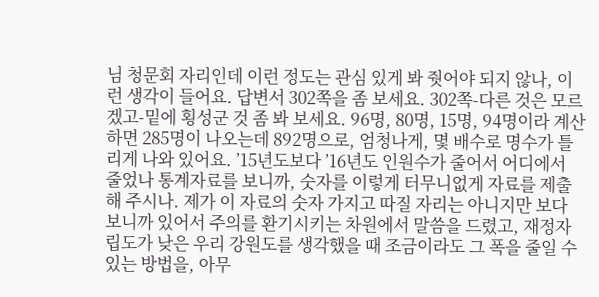님 청문회 자리인데 이런 정도는 관심 있게 봐 줫어야 되지 않나, 이런 생각이 들어요. 답변서 302쪽을 좀 보세요. 302쪽-다른 것은 모르겠고-밑에 횡성군 것 좀 봐 보세요. 96명, 80명, 15명, 94명이라 계산하면 285명이 나오는데 892명으로, 엄청나게, 몇 배수로 명수가 틀리게 나와 있어요. ’15년도보다 ’16년도 인원수가 줄어서 어디에서 줄었나 통계자료를 보니까, 숫자를 이렇게 터무니없게 자료를 제출해 주시나. 제가 이 자료의 숫자 가지고 따질 자리는 아니지만 보다 보니까 있어서 주의를 환기시키는 차원에서 말씀을 드렸고, 재정자립도가 낮은 우리 강원도를 생각했을 때 조금이라도 그 폭을 줄일 수 있는 방법을, 아무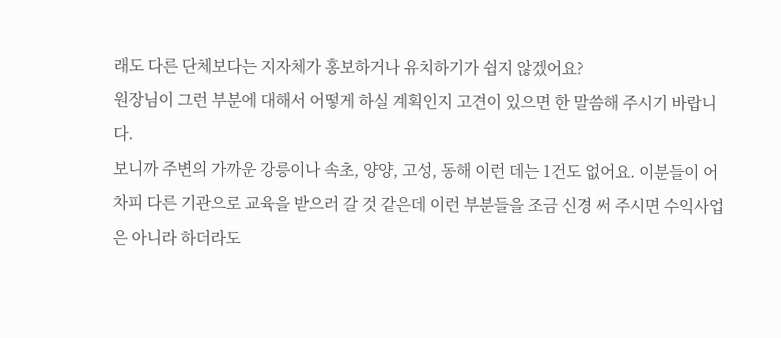래도 다른 단체보다는 지자체가 홍보하거나 유치하기가 쉽지 않겠어요?
원장님이 그런 부분에 대해서 어떻게 하실 계획인지 고견이 있으면 한 말씀해 주시기 바랍니다.
보니까 주변의 가까운 강릉이나 속초, 양양, 고성, 동해 이런 데는 1건도 없어요. 이분들이 어차피 다른 기관으로 교육을 받으러 갈 것 같은데 이런 부분들을 조금 신경 써 주시면 수익사업은 아니라 하더라도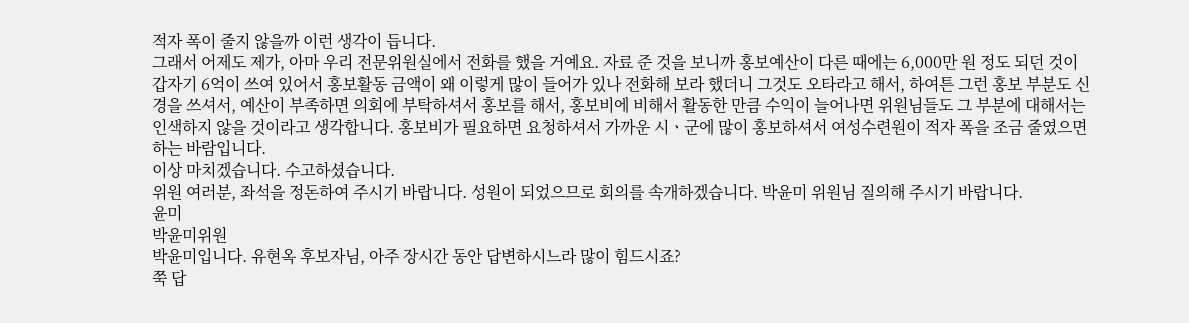적자 폭이 줄지 않을까 이런 생각이 듭니다.
그래서 어제도 제가, 아마 우리 전문위원실에서 전화를 했을 거예요. 자료 준 것을 보니까 홍보예산이 다른 때에는 6,000만 원 정도 되던 것이 갑자기 6억이 쓰여 있어서 홍보활동 금액이 왜 이렇게 많이 들어가 있나 전화해 보라 했더니 그것도 오타라고 해서, 하여튼 그런 홍보 부분도 신경을 쓰셔서, 예산이 부족하면 의회에 부탁하셔서 홍보를 해서, 홍보비에 비해서 활동한 만큼 수익이 늘어나면 위원님들도 그 부분에 대해서는 인색하지 않을 것이라고 생각합니다. 홍보비가 필요하면 요청하셔서 가까운 시ㆍ군에 많이 홍보하셔서 여성수련원이 적자 폭을 조금 줄였으면 하는 바람입니다.
이상 마치겠습니다. 수고하셨습니다.
위원 여러분, 좌석을 정돈하여 주시기 바랍니다. 성원이 되었으므로 회의를 속개하겠습니다. 박윤미 위원님 질의해 주시기 바랍니다.
윤미
박윤미위원
박윤미입니다. 유현옥 후보자님, 아주 장시간 동안 답변하시느라 많이 힘드시죠?
쭉 답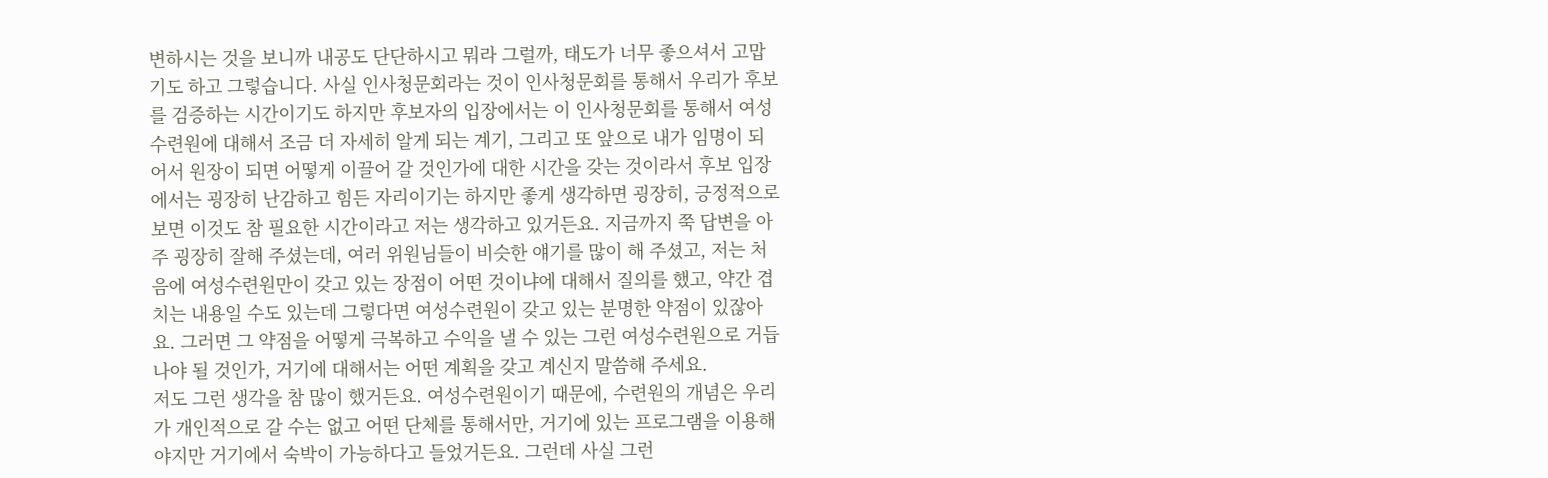변하시는 것을 보니까 내공도 단단하시고 뭐라 그럴까, 태도가 너무 좋으셔서 고맙기도 하고 그렇습니다. 사실 인사청문회라는 것이 인사청문회를 통해서 우리가 후보를 검증하는 시간이기도 하지만 후보자의 입장에서는 이 인사청문회를 통해서 여성수련원에 대해서 조금 더 자세히 알게 되는 계기, 그리고 또 앞으로 내가 임명이 되어서 원장이 되면 어떻게 이끌어 갈 것인가에 대한 시간을 갖는 것이라서 후보 입장에서는 굉장히 난감하고 힘든 자리이기는 하지만 좋게 생각하면 굉장히, 긍정적으로 보면 이것도 참 필요한 시간이라고 저는 생각하고 있거든요. 지금까지 쭉 답변을 아주 굉장히 잘해 주셨는데, 여러 위원님들이 비슷한 얘기를 많이 해 주셨고, 저는 처음에 여성수련원만이 갖고 있는 장점이 어떤 것이냐에 대해서 질의를 했고, 약간 겹치는 내용일 수도 있는데 그렇다면 여성수련원이 갖고 있는 분명한 약점이 있잖아요. 그러면 그 약점을 어떻게 극복하고 수익을 낼 수 있는 그런 여성수련원으로 거듭나야 될 것인가, 거기에 대해서는 어떤 계획을 갖고 계신지 말씀해 주세요.
저도 그런 생각을 참 많이 했거든요. 여성수련원이기 때문에, 수련원의 개념은 우리가 개인적으로 갈 수는 없고 어떤 단체를 통해서만, 거기에 있는 프로그램을 이용해야지만 거기에서 숙박이 가능하다고 들었거든요. 그런데 사실 그런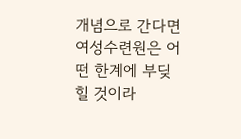개념으로 간다면 여성수련원은 어떤 한계에 부딪힐 것이라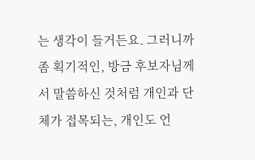는 생각이 들거든요. 그러니까 좀 획기적인, 방금 후보자님께서 말씀하신 것처럼 개인과 단체가 접목되는, 개인도 언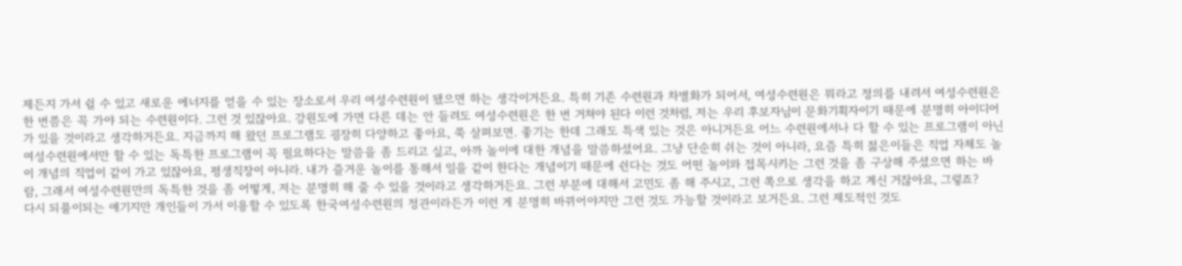제든지 가서 쉴 수 있고 새로운 에너지를 얻을 수 있는 장소로서 우리 여성수련원이 됐으면 하는 생각이거든요. 특히 기존 수련원과 차별화가 되어서, 여성수련원은 뭐라고 정의를 내려서 여성수련원은 한 번쯤은 꼭 가야 되는 수련원이다. 그런 것 있잖아요. 강원도에 가면 다른 데는 안 들려도 여성수련원은 한 번 거쳐야 된다 이런 것처럼, 저는 우리 후보자님이 문화기획자이기 때문에 분명히 아이디어가 있을 것이라고 생각하거든요. 지금까지 해 왔던 프로그램도 굉장히 다양하고 좋아요, 쭉 살펴보면. 좋기는 한데 그래도 특색 있는 것은 아니거든요 어느 수련원에서나 다 할 수 있는 프로그램이 아닌 여성수련원에서만 할 수 있는 독특한 프로그램이 꼭 필요하다는 말씀을 좀 드리고 싶고, 아까 놀이에 대한 개념을 말씀하셨어요. 그냥 단순히 쉬는 것이 아니라, 요즘 특히 젊은이들은 직업 자체도 놀이 개념의 직업이 같이 가고 있잖아요, 평생직장이 아니라. 내가 즐거운 놀이를 통해서 일을 같이 한다는 개념이기 때문에 쉰다는 것도 어떤 놀이와 접목시키는 그런 것을 좀 구상해 주셨으면 하는 바람, 그래서 여성수련원만의 독특한 것을 좀 어떻게, 저는 분명히 해 줄 수 있을 것이라고 생각하거든요. 그런 부분에 대해서 고민도 좀 해 주시고, 그런 쪽으로 생각을 하고 계신 거잖아요, 그렇죠?
다시 되풀이되는 얘기지만 개인들이 가서 이용할 수 있도록 한국여성수련원의 정관이라든가 이런 게 분명히 바뀌어야지만 그런 것도 가능할 것이라고 보거든요. 그런 제도적인 것도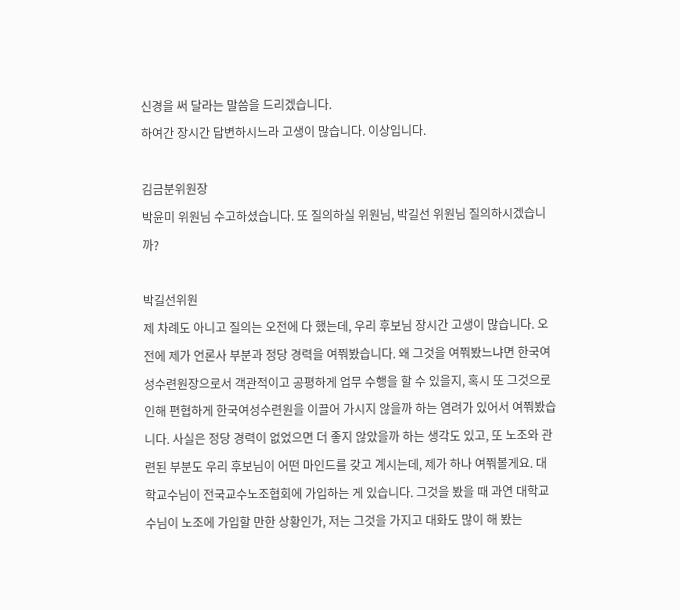신경을 써 달라는 말씀을 드리겠습니다.
하여간 장시간 답변하시느라 고생이 많습니다. 이상입니다.

김금분위원장
박윤미 위원님 수고하셨습니다. 또 질의하실 위원님, 박길선 위원님 질의하시겠습니까?

박길선위원
제 차례도 아니고 질의는 오전에 다 했는데, 우리 후보님 장시간 고생이 많습니다. 오전에 제가 언론사 부분과 정당 경력을 여쭤봤습니다. 왜 그것을 여쭤봤느냐면 한국여성수련원장으로서 객관적이고 공평하게 업무 수행을 할 수 있을지, 혹시 또 그것으로 인해 편협하게 한국여성수련원을 이끌어 가시지 않을까 하는 염려가 있어서 여쭤봤습니다. 사실은 정당 경력이 없었으면 더 좋지 않았을까 하는 생각도 있고, 또 노조와 관련된 부분도 우리 후보님이 어떤 마인드를 갖고 계시는데, 제가 하나 여쭤볼게요. 대학교수님이 전국교수노조협회에 가입하는 게 있습니다. 그것을 봤을 때 과연 대학교수님이 노조에 가입할 만한 상황인가, 저는 그것을 가지고 대화도 많이 해 봤는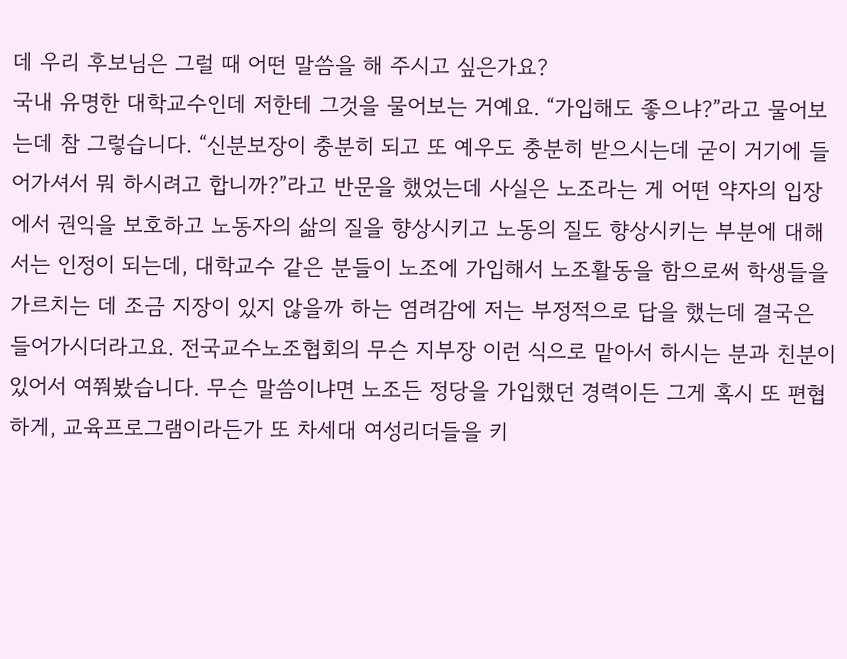데 우리 후보님은 그럴 때 어떤 말씀을 해 주시고 싶은가요?
국내 유명한 대학교수인데 저한테 그것을 물어보는 거예요. “가입해도 좋으냐?”라고 물어보는데 참 그렇습니다. “신분보장이 충분히 되고 또 예우도 충분히 받으시는데 굳이 거기에 들어가셔서 뭐 하시려고 합니까?”라고 반문을 했었는데 사실은 노조라는 게 어떤 약자의 입장에서 권익을 보호하고 노동자의 삶의 질을 향상시키고 노동의 질도 향상시키는 부분에 대해서는 인정이 되는데, 대학교수 같은 분들이 노조에 가입해서 노조활동을 함으로써 학생들을 가르치는 데 조금 지장이 있지 않을까 하는 염려감에 저는 부정적으로 답을 했는데 결국은 들어가시더라고요. 전국교수노조협회의 무슨 지부장 이런 식으로 맡아서 하시는 분과 친분이 있어서 여쭤봤습니다. 무슨 말씀이냐면 노조든 정당을 가입했던 경력이든 그게 혹시 또 편협하게, 교육프로그램이라든가 또 차세대 여성리더들을 키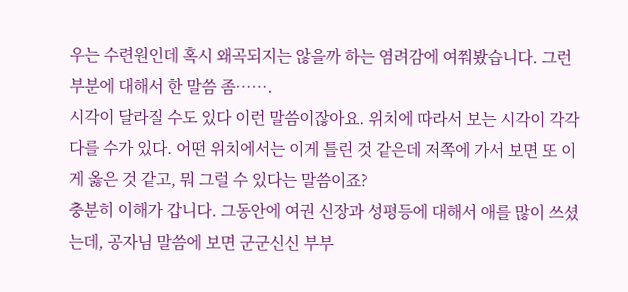우는 수련원인데 혹시 왜곡되지는 않을까 하는 염려감에 여쭤봤습니다. 그런 부분에 대해서 한 말씀 좀…….
시각이 달라질 수도 있다 이런 말씀이잖아요. 위치에 따라서 보는 시각이 각각 다를 수가 있다. 어떤 위치에서는 이게 틀린 것 같은데 저쪽에 가서 보면 또 이게 옳은 것 같고, 뭐 그럴 수 있다는 말씀이죠?
충분히 이해가 갑니다. 그동안에 여권 신장과 성평등에 대해서 애를 많이 쓰셨는데, 공자님 말씀에 보면 군군신신 부부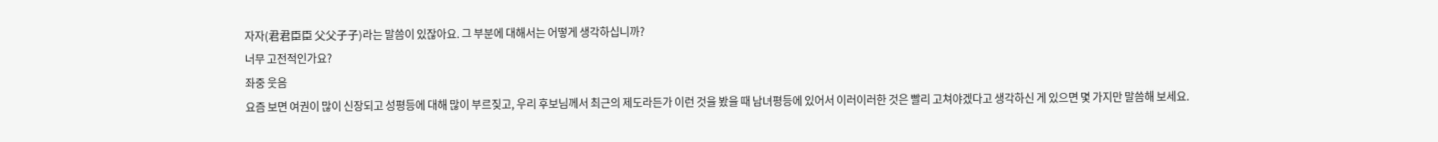자자(君君臣臣 父父子子)라는 말씀이 있잖아요. 그 부분에 대해서는 어떻게 생각하십니까?
너무 고전적인가요?
좌중 웃음
요즘 보면 여권이 많이 신장되고 성평등에 대해 많이 부르짖고, 우리 후보님께서 최근의 제도라든가 이런 것을 봤을 때 남녀평등에 있어서 이러이러한 것은 빨리 고쳐야겠다고 생각하신 게 있으면 몇 가지만 말씀해 보세요.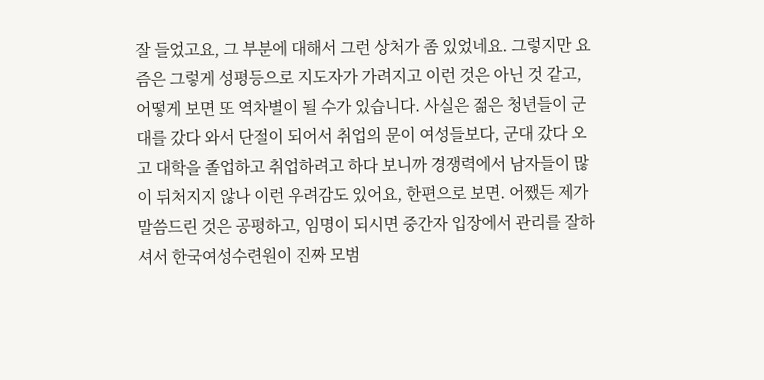잘 들었고요, 그 부분에 대해서 그런 상처가 좀 있었네요. 그렇지만 요즘은 그렇게 성평등으로 지도자가 가려지고 이런 것은 아닌 것 같고, 어떻게 보면 또 역차별이 될 수가 있습니다. 사실은 젊은 청년들이 군대를 갔다 와서 단절이 되어서 취업의 문이 여성들보다, 군대 갔다 오고 대학을 졸업하고 취업하려고 하다 보니까 경쟁력에서 남자들이 많이 뒤처지지 않나 이런 우려감도 있어요, 한편으로 보면. 어쨌든 제가 말씀드린 것은 공평하고, 임명이 되시면 중간자 입장에서 관리를 잘하셔서 한국여성수련원이 진짜 모범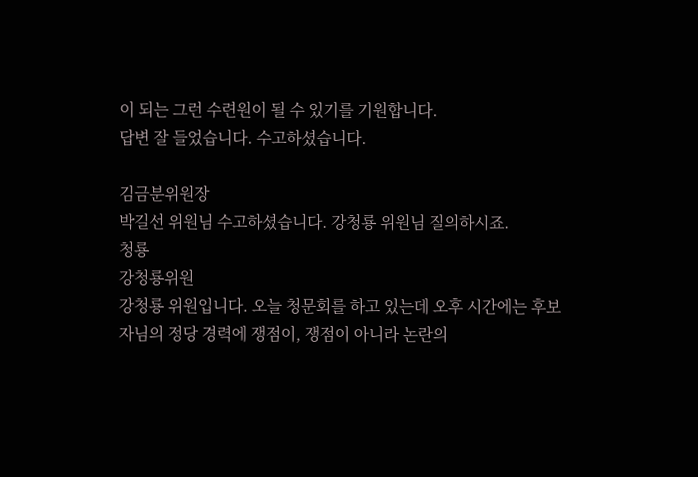이 되는 그런 수련원이 될 수 있기를 기원합니다.
답변 잘 들었습니다. 수고하셨습니다.

김금분위원장
박길선 위원님 수고하셨습니다. 강청룡 위원님 질의하시죠.
청룡
강청룡위원
강청룡 위원입니다. 오늘 청문회를 하고 있는데 오후 시간에는 후보자님의 정당 경력에 쟁점이, 쟁점이 아니라 논란의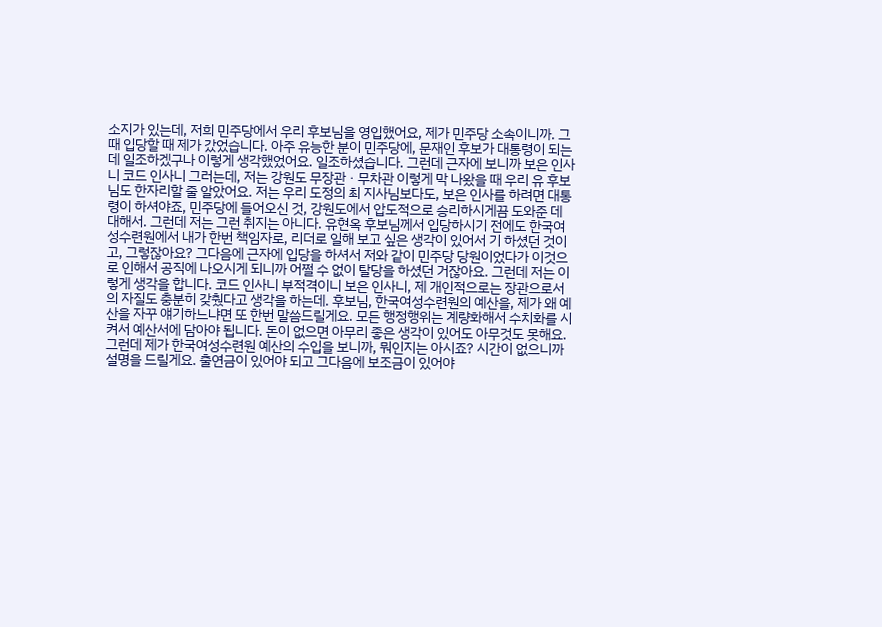소지가 있는데, 저희 민주당에서 우리 후보님을 영입했어요, 제가 민주당 소속이니까. 그때 입당할 때 제가 갔었습니다. 아주 유능한 분이 민주당에, 문재인 후보가 대통령이 되는 데 일조하겠구나 이렇게 생각했었어요. 일조하셨습니다. 그런데 근자에 보니까 보은 인사니 코드 인사니 그러는데, 저는 강원도 무장관ㆍ무차관 이렇게 막 나왔을 때 우리 유 후보님도 한자리할 줄 알았어요. 저는 우리 도정의 최 지사님보다도, 보은 인사를 하려면 대통령이 하셔야죠, 민주당에 들어오신 것, 강원도에서 압도적으로 승리하시게끔 도와준 데 대해서. 그런데 저는 그런 취지는 아니다. 유현옥 후보님께서 입당하시기 전에도 한국여성수련원에서 내가 한번 책임자로, 리더로 일해 보고 싶은 생각이 있어서 기 하셨던 것이고, 그렇잖아요? 그다음에 근자에 입당을 하셔서 저와 같이 민주당 당원이었다가 이것으로 인해서 공직에 나오시게 되니까 어쩔 수 없이 탈당을 하셨던 거잖아요. 그런데 저는 이렇게 생각을 합니다. 코드 인사니 부적격이니 보은 인사니, 제 개인적으로는 장관으로서의 자질도 충분히 갖췄다고 생각을 하는데. 후보님, 한국여성수련원의 예산을, 제가 왜 예산을 자꾸 얘기하느냐면 또 한번 말씀드릴게요. 모든 행정행위는 계량화해서 수치화를 시켜서 예산서에 담아야 됩니다. 돈이 없으면 아무리 좋은 생각이 있어도 아무것도 못해요. 그런데 제가 한국여성수련원 예산의 수입을 보니까, 뭐인지는 아시죠? 시간이 없으니까 설명을 드릴게요. 출연금이 있어야 되고 그다음에 보조금이 있어야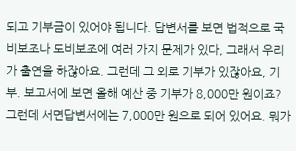되고 기부금이 있어야 됩니다. 답변서를 보면 법적으로 국비보조나 도비보조에 여러 가지 문제가 있다, 그래서 우리가 출연을 하잖아요. 그런데 그 외로 기부가 있잖아요, 기부. 보고서에 보면 올해 예산 중 기부가 8,000만 원이죠?
그런데 서면답변서에는 7,000만 원으로 되어 있어요. 뭐가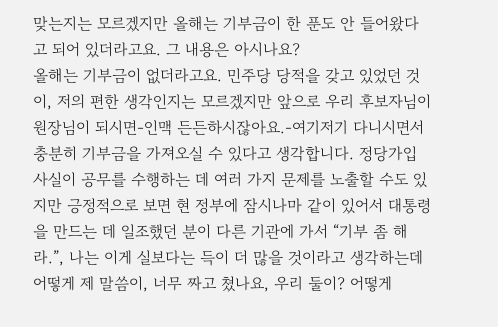맞는지는 모르겠지만 올해는 기부금이 한 푼도 안 들어왔다고 되어 있더라고요. 그 내용은 아시나요?
올해는 기부금이 없더라고요. 민주당 당적을 갖고 있었던 것이, 저의 편한 생각인지는 모르겠지만 앞으로 우리 후보자님이 원장님이 되시면-인맥 든든하시잖아요.-여기저기 다니시면서 충분히 기부금을 가져오실 수 있다고 생각합니다. 정당가입 사실이 공무를 수행하는 데 여러 가지 문제를 노출할 수도 있지만 긍정적으로 보면 현 정부에 잠시나마 같이 있어서 대통령을 만드는 데 일조했던 분이 다른 기관에 가서 “기부 좀 해라.”, 나는 이게 실보다는 득이 더 많을 것이라고 생각하는데 어떻게 제 말씀이, 너무 짜고 쳤나요, 우리 둘이? 어떻게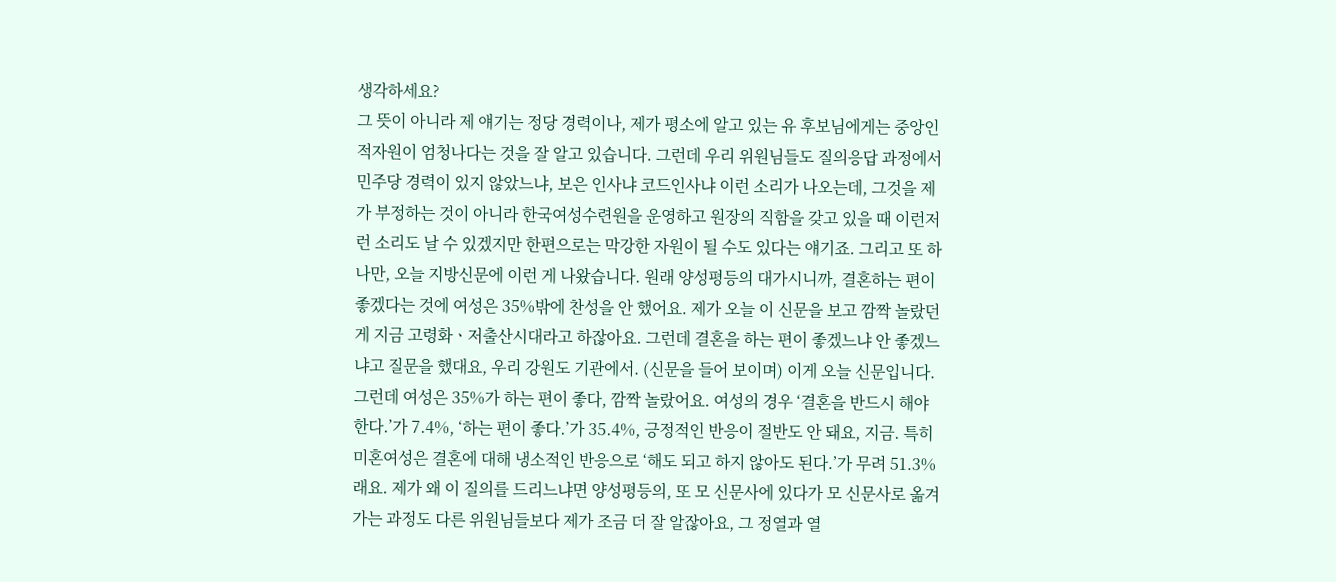생각하세요?
그 뜻이 아니라 제 얘기는 정당 경력이나, 제가 평소에 알고 있는 유 후보님에게는 중앙인적자원이 엄청나다는 것을 잘 알고 있습니다. 그런데 우리 위원님들도 질의응답 과정에서 민주당 경력이 있지 않았느냐, 보은 인사냐 코드인사냐 이런 소리가 나오는데, 그것을 제가 부정하는 것이 아니라 한국여성수련원을 운영하고 원장의 직함을 갖고 있을 때 이런저런 소리도 날 수 있겠지만 한편으로는 막강한 자원이 될 수도 있다는 얘기죠. 그리고 또 하나만, 오늘 지방신문에 이런 게 나왔습니다. 원래 양성평등의 대가시니까, 결혼하는 편이 좋겠다는 것에 여성은 35%밖에 찬성을 안 했어요. 제가 오늘 이 신문을 보고 깜짝 놀랐던 게 지금 고령화ㆍ저출산시대라고 하잖아요. 그런데 결혼을 하는 편이 좋겠느냐 안 좋겠느냐고 질문을 했대요, 우리 강원도 기관에서. (신문을 들어 보이며) 이게 오늘 신문입니다. 그런데 여성은 35%가 하는 편이 좋다, 깜짝 놀랐어요. 여성의 경우 ‘결혼을 반드시 해야 한다.’가 7.4%, ‘하는 편이 좋다.’가 35.4%, 긍정적인 반응이 절반도 안 돼요, 지금. 특히 미혼여성은 결혼에 대해 냉소적인 반응으로 ‘해도 되고 하지 않아도 된다.’가 무려 51.3%래요. 제가 왜 이 질의를 드리느냐면 양성평등의, 또 모 신문사에 있다가 모 신문사로 옮겨가는 과정도 다른 위원님들보다 제가 조금 더 잘 알잖아요, 그 정열과 열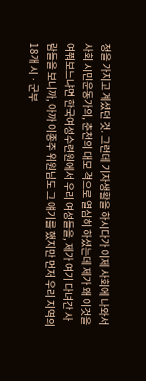정을 가지고 계셨던 것. 그런데 기자생활을 하시다가 이제 사회에 나와서 사회 시민운동가의, 춘천의 대모 격으로 열심히 하셨는데 제가 왜 이것을 여쭤보느냐면 한국여성수련원에서 우리 여성들을, 제가 여기 다녀간 사람들을 보니까, 아까 이종주 위원님도 그 얘기를 했지만 먼저 우리 지역의 18개 시ㆍ군부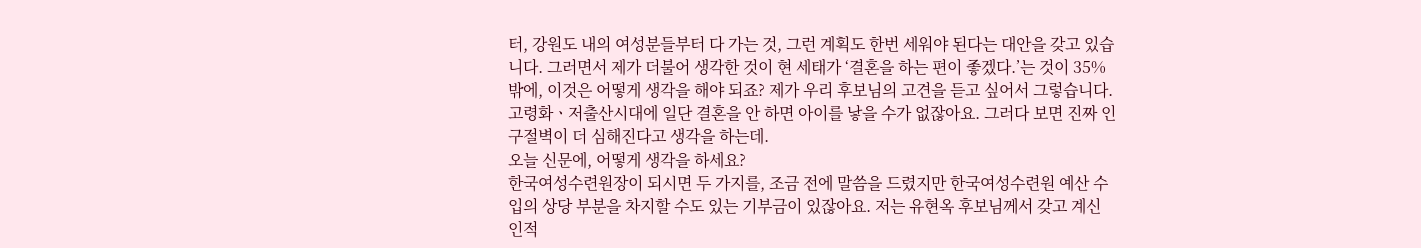터, 강원도 내의 여성분들부터 다 가는 것, 그런 계획도 한번 세워야 된다는 대안을 갖고 있습니다. 그러면서 제가 더불어 생각한 것이 현 세태가 ‘결혼을 하는 편이 좋겠다.’는 것이 35%밖에, 이것은 어떻게 생각을 해야 되죠? 제가 우리 후보님의 고견을 듣고 싶어서 그렇습니다. 고령화ㆍ저출산시대에 일단 결혼을 안 하면 아이를 낳을 수가 없잖아요. 그러다 보면 진짜 인구절벽이 더 심해진다고 생각을 하는데.
오늘 신문에, 어떻게 생각을 하세요?
한국여성수련원장이 되시면 두 가지를, 조금 전에 말씀을 드렸지만 한국여성수련원 예산 수입의 상당 부분을 차지할 수도 있는 기부금이 있잖아요. 저는 유현옥 후보님께서 갖고 계신 인적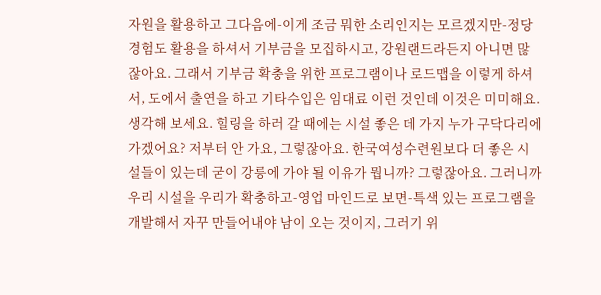자원을 활용하고 그다음에-이게 조금 뭐한 소리인지는 모르겠지만-정당 경험도 활용을 하셔서 기부금을 모집하시고, 강원랜드라든지 아니면 많잖아요. 그래서 기부금 확충을 위한 프로그램이나 로드맵을 이렇게 하셔서, 도에서 출연을 하고 기타수입은 임대료 이런 것인데 이것은 미미해요. 생각해 보세요. 힐링을 하러 갈 때에는 시설 좋은 데 가지 누가 구닥다리에 가겠어요? 저부터 안 가요, 그렇잖아요. 한국여성수련원보다 더 좋은 시설들이 있는데 굳이 강릉에 가야 될 이유가 뭡니까? 그렇잖아요. 그러니까 우리 시설을 우리가 확충하고-영업 마인드로 보면-특색 있는 프로그램을 개발해서 자꾸 만들어내야 남이 오는 것이지, 그러기 위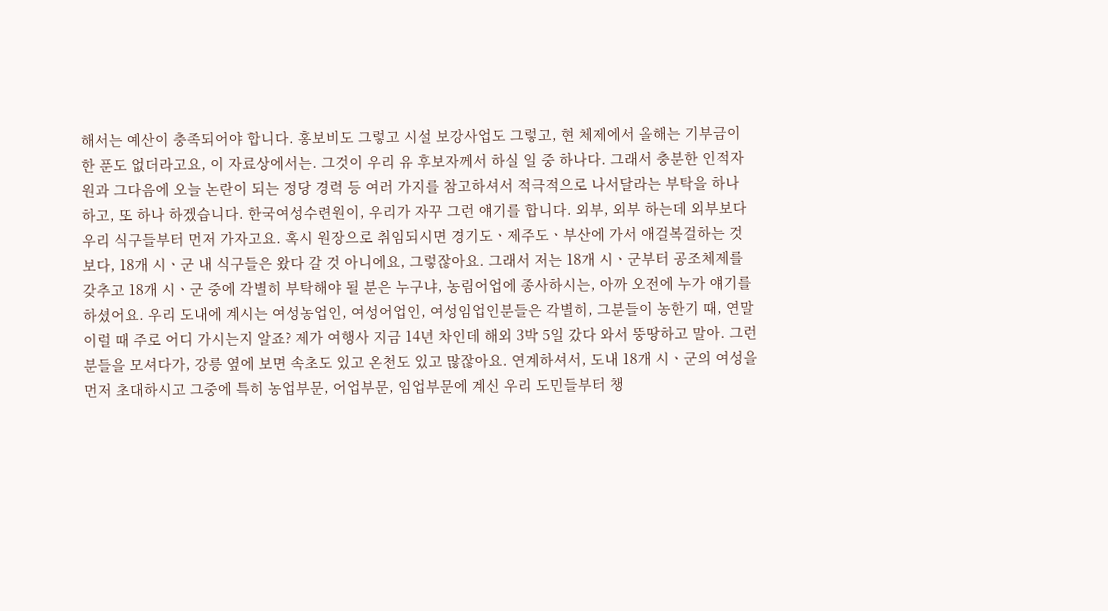해서는 예산이 충족되어야 합니다. 홍보비도 그렇고 시설 보강사업도 그렇고, 현 체제에서 올해는 기부금이 한 푼도 없더라고요, 이 자료상에서는. 그것이 우리 유 후보자께서 하실 일 중 하나다. 그래서 충분한 인적자원과 그다음에 오늘 논란이 되는 정당 경력 등 여러 가지를 참고하셔서 적극적으로 나서달라는 부탁을 하나 하고, 또 하나 하겠습니다. 한국여성수련원이, 우리가 자꾸 그런 얘기를 합니다. 외부, 외부 하는데 외부보다 우리 식구들부터 먼저 가자고요. 혹시 원장으로 취임되시면 경기도ㆍ제주도ㆍ부산에 가서 애걸복걸하는 것보다, 18개 시ㆍ군 내 식구들은 왔다 갈 것 아니에요, 그렇잖아요. 그래서 저는 18개 시ㆍ군부터 공조체제를 갖추고 18개 시ㆍ군 중에 각별히 부탁해야 될 분은 누구냐, 농림어업에 종사하시는, 아까 오전에 누가 얘기를 하셨어요. 우리 도내에 계시는 여성농업인, 여성어업인, 여성임업인분들은 각별히, 그분들이 농한기 때, 연말 이럴 때 주로 어디 가시는지 알죠? 제가 여행사 지금 14년 차인데 해외 3박 5일 갔다 와서 뚱땅하고 말아. 그런 분들을 모셔다가, 강릉 옆에 보면 속초도 있고 온천도 있고 많잖아요. 연계하셔서, 도내 18개 시ㆍ군의 여성을 먼저 초대하시고 그중에 특히 농업부문, 어업부문, 임업부문에 계신 우리 도민들부터 챙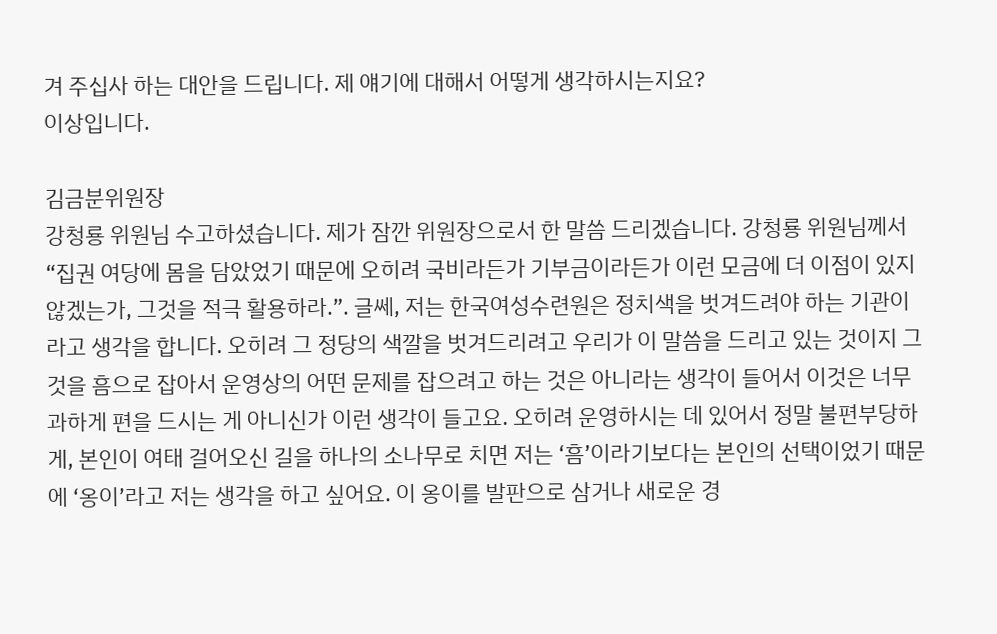겨 주십사 하는 대안을 드립니다. 제 얘기에 대해서 어떻게 생각하시는지요?
이상입니다.

김금분위원장
강청룡 위원님 수고하셨습니다. 제가 잠깐 위원장으로서 한 말씀 드리겠습니다. 강청룡 위원님께서 “집권 여당에 몸을 담았었기 때문에 오히려 국비라든가 기부금이라든가 이런 모금에 더 이점이 있지 않겠는가, 그것을 적극 활용하라.”. 글쎄, 저는 한국여성수련원은 정치색을 벗겨드려야 하는 기관이라고 생각을 합니다. 오히려 그 정당의 색깔을 벗겨드리려고 우리가 이 말씀을 드리고 있는 것이지 그것을 흠으로 잡아서 운영상의 어떤 문제를 잡으려고 하는 것은 아니라는 생각이 들어서 이것은 너무 과하게 편을 드시는 게 아니신가 이런 생각이 들고요. 오히려 운영하시는 데 있어서 정말 불편부당하게, 본인이 여태 걸어오신 길을 하나의 소나무로 치면 저는 ‘흠’이라기보다는 본인의 선택이었기 때문에 ‘옹이’라고 저는 생각을 하고 싶어요. 이 옹이를 발판으로 삼거나 새로운 경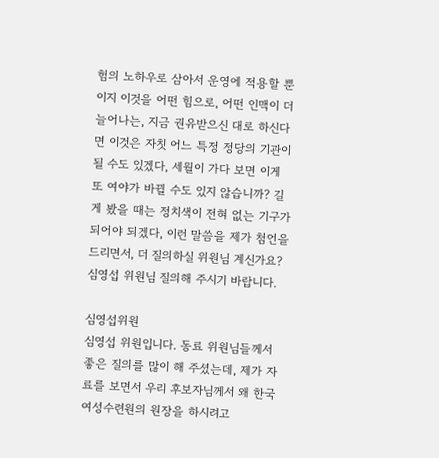험의 노하우로 삼아서 운영에 적용할 뿐이지 이것을 어떤 힘으로, 어떤 인맥이 더 늘어나는, 지금 권유받으신 대로 하신다면 이것은 자칫 어느 특정 정당의 기관이 될 수도 있겠다, 세월이 가다 보면 이게 또 여야가 바뀔 수도 있지 않습니까? 길게 봤을 때는 정치색이 전혀 없는 기구가 되어야 되겠다, 이런 말씀을 제가 첨언을 드리면서, 더 질의하실 위원님 계신가요? 심영섭 위원님 질의해 주시기 바랍니다.

심영섭위원
심영섭 위원입니다. 동료 위원님들께서 좋은 질의를 많이 해 주셨는데, 제가 자료를 보면서 우리 후보자님께서 왜 한국여성수련원의 원장을 하시려고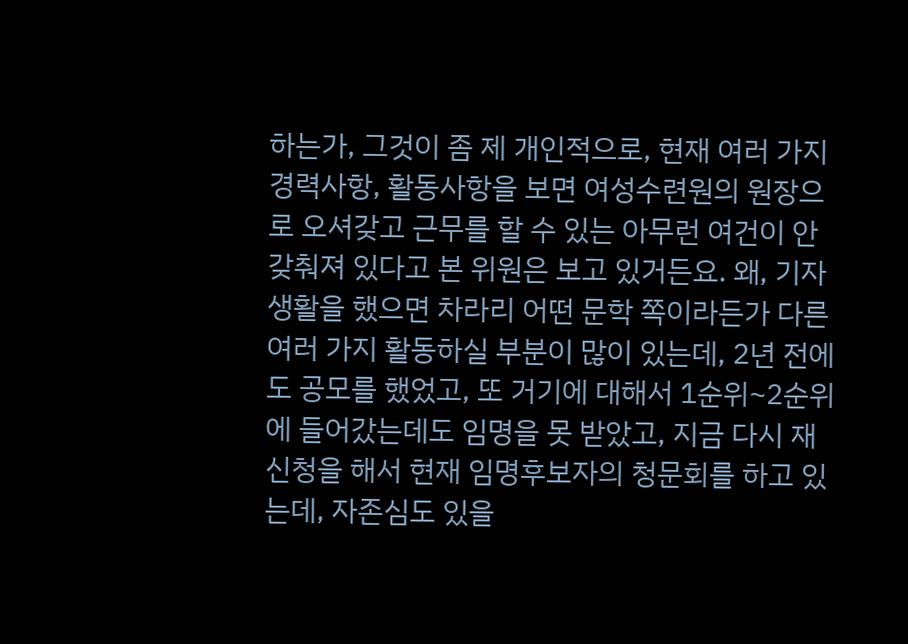하는가, 그것이 좀 제 개인적으로, 현재 여러 가지 경력사항, 활동사항을 보면 여성수련원의 원장으로 오셔갖고 근무를 할 수 있는 아무런 여건이 안 갖춰져 있다고 본 위원은 보고 있거든요. 왜, 기자생활을 했으면 차라리 어떤 문학 쪽이라든가 다른 여러 가지 활동하실 부분이 많이 있는데, 2년 전에도 공모를 했었고, 또 거기에 대해서 1순위~2순위에 들어갔는데도 임명을 못 받았고, 지금 다시 재신청을 해서 현재 임명후보자의 청문회를 하고 있는데, 자존심도 있을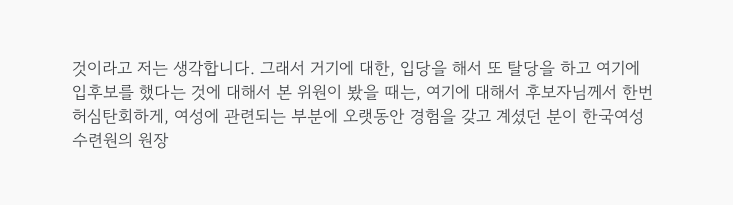것이라고 저는 생각합니다. 그래서 거기에 대한, 입당을 해서 또 탈당을 하고 여기에 입후보를 했다는 것에 대해서 본 위원이 봤을 때는, 여기에 대해서 후보자님께서 한번 허심탄회하게, 여성에 관련되는 부분에 오랫동안 경험을 갖고 계셨던 분이 한국여성수련원의 원장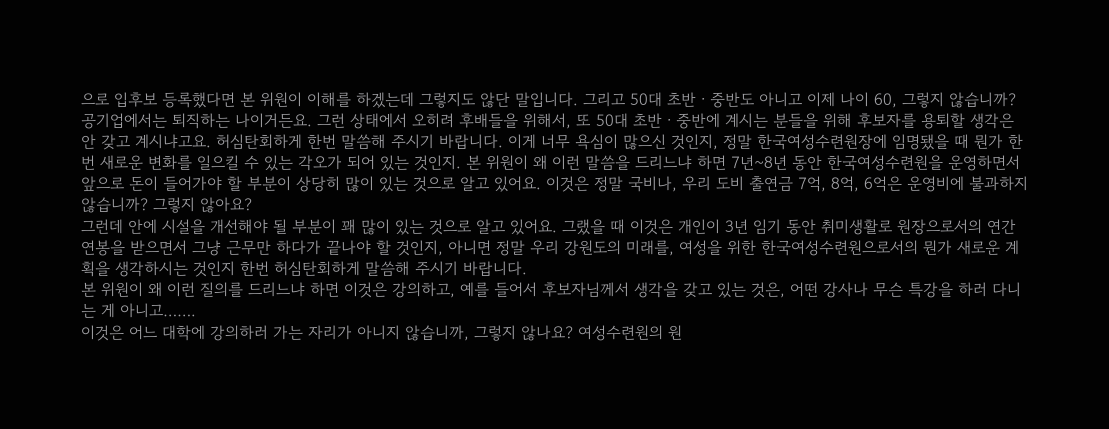으로 입후보 등록했다면 본 위원이 이해를 하겠는데 그렇지도 않단 말입니다. 그리고 50대 초반ㆍ중반도 아니고 이제 나이 60, 그렇지 않습니까? 공기업에서는 퇴직하는 나이거든요. 그런 상태에서 오히려 후배들을 위해서, 또 50대 초반ㆍ중반에 계시는 분들을 위해 후보자를 용퇴할 생각은 안 갖고 계시냐고요. 허심탄회하게 한번 말씀해 주시기 바랍니다. 이게 너무 욕심이 많으신 것인지, 정말 한국여성수련원장에 임명됐을 때 뭔가 한번 새로운 변화를 일으킬 수 있는 각오가 되어 있는 것인지. 본 위원이 왜 이런 말씀을 드리느냐 하면 7년~8년 동안 한국여성수련원을 운영하면서 앞으로 돈이 들어가야 할 부분이 상당히 많이 있는 것으로 알고 있어요. 이것은 정말 국비나, 우리 도비 출연금 7억, 8억, 6억은 운영비에 불과하지 않습니까? 그렇지 않아요?
그런데 안에 시설을 개선해야 될 부분이 꽤 많이 있는 것으로 알고 있어요. 그랬을 때 이것은 개인이 3년 임기 동안 취미생활로 원장으로서의 연간 연봉을 받으면서 그냥 근무만 하다가 끝나야 할 것인지, 아니면 정말 우리 강원도의 미래를, 여성을 위한 한국여성수련원으로서의 뭔가 새로운 계획을 생각하시는 것인지 한번 허심탄회하게 말씀해 주시기 바랍니다.
본 위원이 왜 이런 질의를 드리느냐 하면 이것은 강의하고, 예를 들어서 후보자님께서 생각을 갖고 있는 것은, 어떤 강사나 무슨 특강을 하러 다니는 게 아니고…….
이것은 어느 대학에 강의하러 가는 자리가 아니지 않습니까, 그렇지 않나요? 여성수련원의 원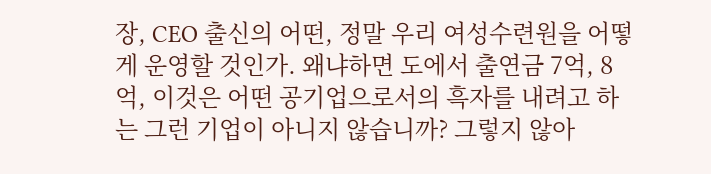장, CEO 출신의 어떤, 정말 우리 여성수련원을 어떻게 운영할 것인가. 왜냐하면 도에서 출연금 7억, 8억, 이것은 어떤 공기업으로서의 흑자를 내려고 하는 그런 기업이 아니지 않습니까? 그렇지 않아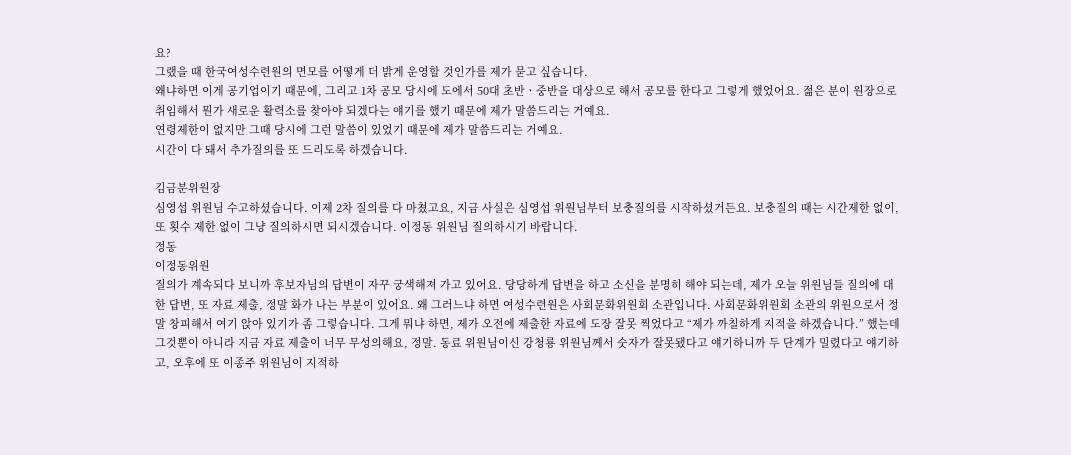요?
그랬을 때 한국여성수련원의 면모를 어떻게 더 밝게 운영할 것인가를 제가 묻고 싶습니다.
왜냐하면 이게 공기업이기 때문에, 그리고 1차 공모 당시에 도에서 50대 초반ㆍ중반을 대상으로 해서 공모를 한다고 그렇게 했었어요. 젊은 분이 원장으로 취임해서 뭔가 새로운 활력소를 찾아야 되겠다는 얘기를 했기 때문에 제가 말씀드리는 거예요.
연령제한이 없지만 그때 당시에 그런 말씀이 있었기 때문에 제가 말씀드리는 거예요.
시간이 다 돼서 추가질의를 또 드리도록 하겠습니다.

김금분위원장
심영섭 위원님 수고하셨습니다. 이제 2차 질의를 다 마쳤고요, 지금 사실은 심영섭 위원님부터 보충질의를 시작하셨거든요. 보충질의 때는 시간제한 없이, 또 횟수 제한 없이 그냥 질의하시면 되시겠습니다. 이정동 위원님 질의하시기 바랍니다.
정동
이정동위원
질의가 계속되다 보니까 후보자님의 답변이 자꾸 궁색해져 가고 있어요. 당당하게 답변을 하고 소신을 분명히 해야 되는데, 제가 오늘 위원님들 질의에 대한 답변, 또 자료 제출, 정말 화가 나는 부분이 있어요. 왜 그러느냐 하면 여성수련원은 사회문화위원회 소관입니다. 사회문화위원회 소관의 위원으로서 정말 창피해서 여기 앉아 있기가 좀 그렇습니다. 그게 뭐냐 하면, 제가 오전에 제출한 자료에 도장 잘못 찍었다고 “제가 까칠하게 지적을 하겠습니다.” 했는데 그것뿐이 아니라 지금 자료 제출이 너무 무성의해요, 정말. 동료 위원님이신 강청룡 위원님께서 숫자가 잘못됐다고 얘기하니까 두 단계가 밀렸다고 얘기하고, 오후에 또 이종주 위원님이 지적하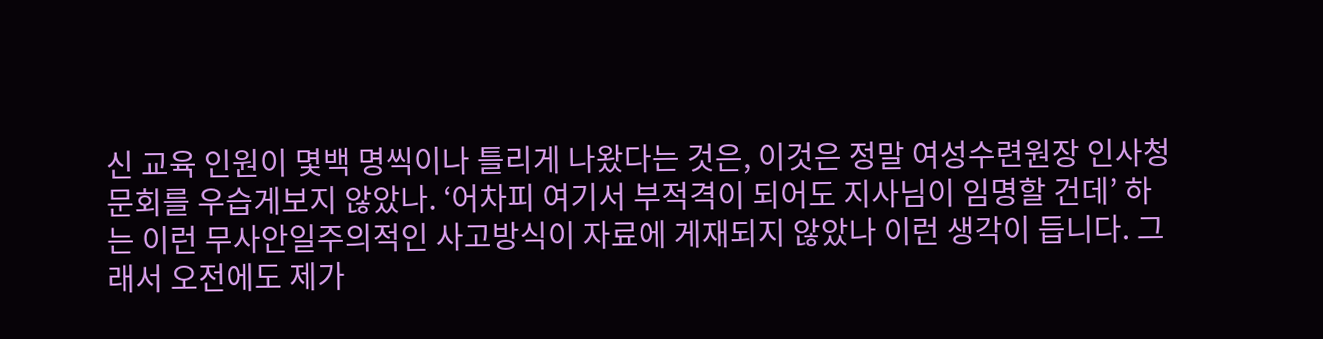신 교육 인원이 몇백 명씩이나 틀리게 나왔다는 것은, 이것은 정말 여성수련원장 인사청문회를 우습게보지 않았나. ‘어차피 여기서 부적격이 되어도 지사님이 임명할 건데’ 하는 이런 무사안일주의적인 사고방식이 자료에 게재되지 않았나 이런 생각이 듭니다. 그래서 오전에도 제가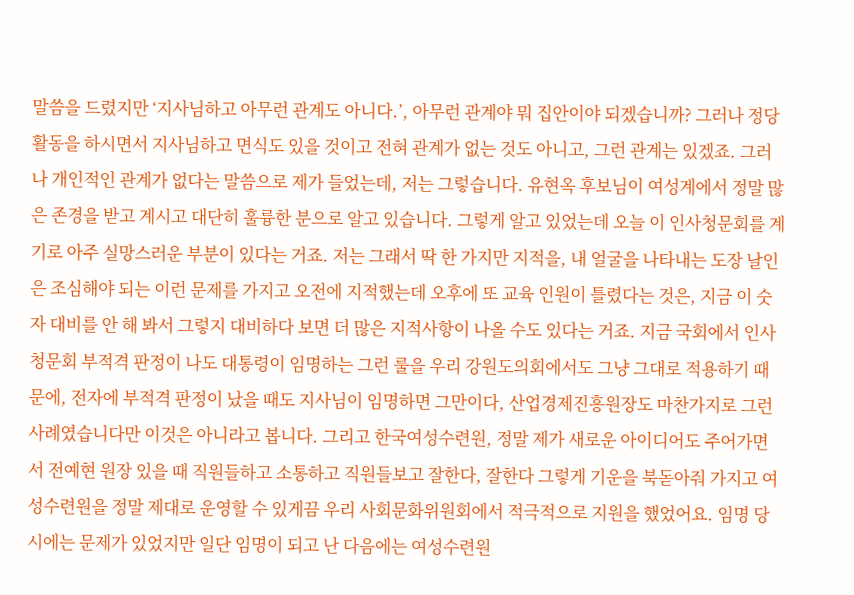말씀을 드렸지만 ‘지사님하고 아무런 관계도 아니다.’, 아무런 관계야 뭐 집안이야 되겠습니까? 그러나 정당활동을 하시면서 지사님하고 면식도 있을 것이고 전혀 관계가 없는 것도 아니고, 그런 관계는 있겠죠. 그러나 개인적인 관계가 없다는 말씀으로 제가 들었는데, 저는 그렇습니다. 유현옥 후보님이 여성계에서 정말 많은 존경을 받고 계시고 대단히 훌륭한 분으로 알고 있습니다. 그렇게 알고 있었는데 오늘 이 인사청문회를 계기로 아주 실망스러운 부분이 있다는 거죠. 저는 그래서 딱 한 가지만 지적을, 내 얼굴을 나타내는 도장 날인은 조심해야 되는 이런 문제를 가지고 오전에 지적했는데 오후에 또 교육 인원이 틀렸다는 것은, 지금 이 숫자 대비를 안 해 봐서 그렇지 대비하다 보면 더 많은 지적사항이 나올 수도 있다는 거죠. 지금 국회에서 인사청문회 부적격 판정이 나도 대통령이 임명하는 그런 룰을 우리 강원도의회에서도 그냥 그대로 적용하기 때문에, 전자에 부적격 판정이 났을 때도 지사님이 임명하면 그만이다, 산업경제진흥원장도 마찬가지로 그런 사례였습니다만 이것은 아니라고 봅니다. 그리고 한국여성수련원, 정말 제가 새로운 아이디어도 주어가면서 전예현 원장 있을 때 직원들하고 소통하고 직원들보고 잘한다, 잘한다 그렇게 기운을 북돋아줘 가지고 여성수련원을 정말 제대로 운영할 수 있게끔 우리 사회문화위원회에서 적극적으로 지원을 했었어요. 임명 당시에는 문제가 있었지만 일단 임명이 되고 난 다음에는 여성수련원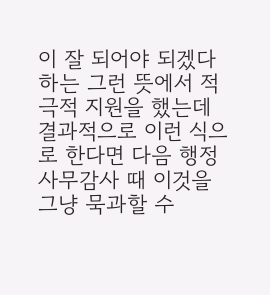이 잘 되어야 되겠다 하는 그런 뜻에서 적극적 지원을 했는데 결과적으로 이런 식으로 한다면 다음 행정사무감사 때 이것을 그냥 묵과할 수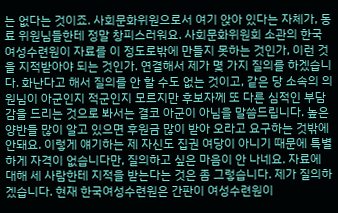는 없다는 것이죠. 사회문화위원으로서 여기 앉아 있다는 자체가, 동료 위원님들한테 정말 창피스러워요. 사회문화위원회 소관의 한국여성수련원이 자료를 이 정도로밖에 만들지 못하는 것인가, 이런 것을 지적받아야 되는 것인가. 연결해서 제가 몇 가지 질의를 하겠습니다. 화난다고 해서 질의를 안 할 수도 없는 것이고, 같은 당 소속의 의원님이 아군인지 적군인지 모르지만 후보자께 또 다른 심적인 부담감을 드리는 것으로 봐서는 결코 아군이 아님을 말씀드립니다. 높은 양반들 많이 알고 있으면 후원금 많이 받아 오라고 요구하는 것밖에 안돼요. 이렇게 얘기하는 제 자신도 집권 여당이 아니기 때문에 특별하게 자격이 없습니다만, 질의하고 싶은 마음이 안 나네요. 자료에 대해 세 사람한테 지적을 받는다는 것은 좀 그렇습니다. 제가 질의하겠습니다. 현재 한국여성수련원은 간판이 여성수련원이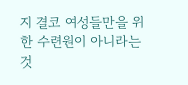지 결코 여성들만을 위한 수련원이 아니라는 것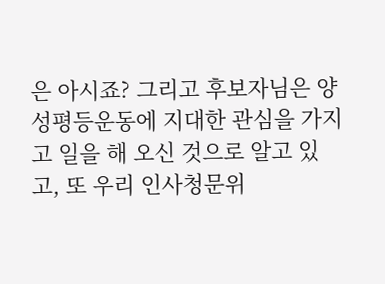은 아시죠? 그리고 후보자님은 양성평등운동에 지대한 관심을 가지고 일을 해 오신 것으로 알고 있고, 또 우리 인사청문위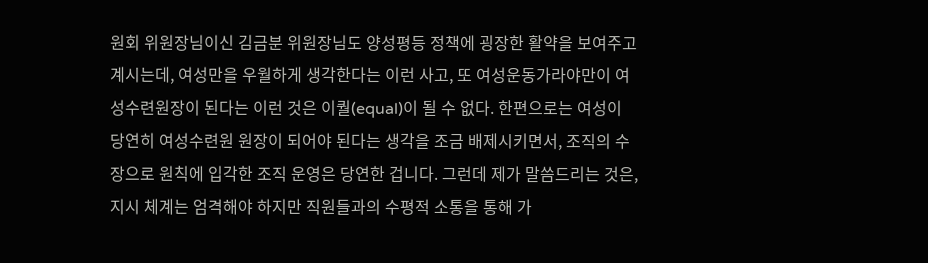원회 위원장님이신 김금분 위원장님도 양성평등 정책에 굉장한 활약을 보여주고 계시는데, 여성만을 우월하게 생각한다는 이런 사고, 또 여성운동가라야만이 여성수련원장이 된다는 이런 것은 이퀄(equal)이 될 수 없다. 한편으로는 여성이 당연히 여성수련원 원장이 되어야 된다는 생각을 조금 배제시키면서, 조직의 수장으로 원칙에 입각한 조직 운영은 당연한 겁니다. 그런데 제가 말씀드리는 것은, 지시 체계는 엄격해야 하지만 직원들과의 수평적 소통을 통해 가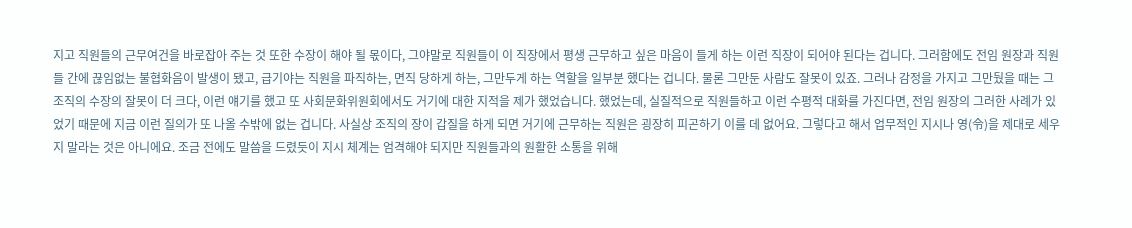지고 직원들의 근무여건을 바로잡아 주는 것 또한 수장이 해야 될 몫이다, 그야말로 직원들이 이 직장에서 평생 근무하고 싶은 마음이 들게 하는 이런 직장이 되어야 된다는 겁니다. 그러함에도 전임 원장과 직원들 간에 끊임없는 불협화음이 발생이 됐고, 급기야는 직원을 파직하는, 면직 당하게 하는, 그만두게 하는 역할을 일부분 했다는 겁니다. 물론 그만둔 사람도 잘못이 있죠. 그러나 감정을 가지고 그만뒀을 때는 그 조직의 수장의 잘못이 더 크다, 이런 얘기를 했고 또 사회문화위원회에서도 거기에 대한 지적을 제가 했었습니다. 했었는데, 실질적으로 직원들하고 이런 수평적 대화를 가진다면, 전임 원장의 그러한 사례가 있었기 때문에 지금 이런 질의가 또 나올 수밖에 없는 겁니다. 사실상 조직의 장이 갑질을 하게 되면 거기에 근무하는 직원은 굉장히 피곤하기 이를 데 없어요. 그렇다고 해서 업무적인 지시나 영(令)을 제대로 세우지 말라는 것은 아니에요. 조금 전에도 말씀을 드렸듯이 지시 체계는 엄격해야 되지만 직원들과의 원활한 소통을 위해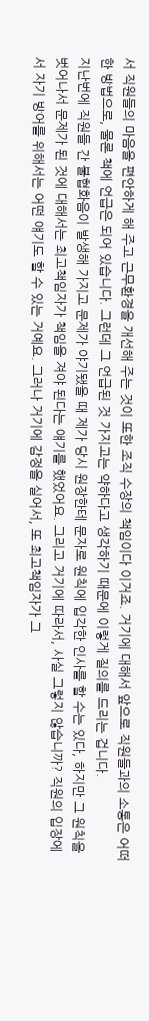서 직원들의 마음을 편안하게 해 주고 근무환경을 개선해 주는 것이 또한 조직 수장의 책임이다 이거죠. 거기에 대해서 앞으로 직원들과의 소통은 어떠한 방법으로, 물론 책에 언급은 되어 있습니다. 그런데 그 언급된 것 가지고는 약하다고 생각하기 때문에 이렇게 질의를 드리는 겁니다.
지난번에 직원들 간 불협화음이 발생해 가지고 문제가 야기됐을 때 제가 당시 원장한테 문자로 원칙에 입각한 인사를 할 수는 있다, 하지만 그 원칙을 벗어나서 문제가 된 것에 대해서는 최고책임자가 책임을 져야 된다는 얘기를 했었어요. 그리고 거기에 따라서, 사실 그렇지 않습니까? 직원의 입장에서 자기 방어를 위해서는 어떤 얘기도 할 수 있는 거예요. 그러나 거기에 감정을 실어서, 또 최고책임자가 그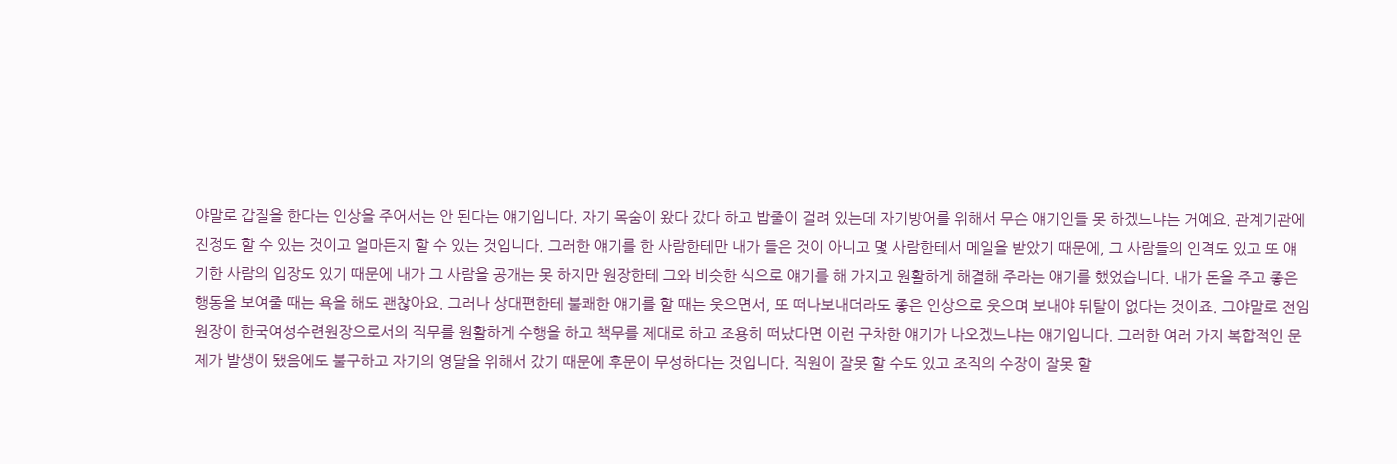야말로 갑질을 한다는 인상을 주어서는 안 된다는 얘기입니다. 자기 목숨이 왔다 갔다 하고 밥줄이 걸려 있는데 자기방어를 위해서 무슨 얘기인들 못 하겠느냐는 거예요. 관계기관에 진정도 할 수 있는 것이고 얼마든지 할 수 있는 것입니다. 그러한 얘기를 한 사람한테만 내가 들은 것이 아니고 몇 사람한테서 메일을 받았기 때문에, 그 사람들의 인격도 있고 또 얘기한 사람의 입장도 있기 때문에 내가 그 사람을 공개는 못 하지만 원장한테 그와 비슷한 식으로 얘기를 해 가지고 원활하게 해결해 주라는 얘기를 했었습니다. 내가 돈을 주고 좋은 행동을 보여줄 때는 욕을 해도 괜찮아요. 그러나 상대편한테 불쾌한 얘기를 할 때는 웃으면서, 또 떠나보내더라도 좋은 인상으로 웃으며 보내야 뒤탈이 없다는 것이죠. 그야말로 전임 원장이 한국여성수련원장으로서의 직무를 원활하게 수행을 하고 책무를 제대로 하고 조용히 떠났다면 이런 구차한 얘기가 나오겠느냐는 얘기입니다. 그러한 여러 가지 복합적인 문제가 발생이 됐음에도 불구하고 자기의 영달을 위해서 갔기 때문에 후문이 무성하다는 것입니다. 직원이 잘못 할 수도 있고 조직의 수장이 잘못 할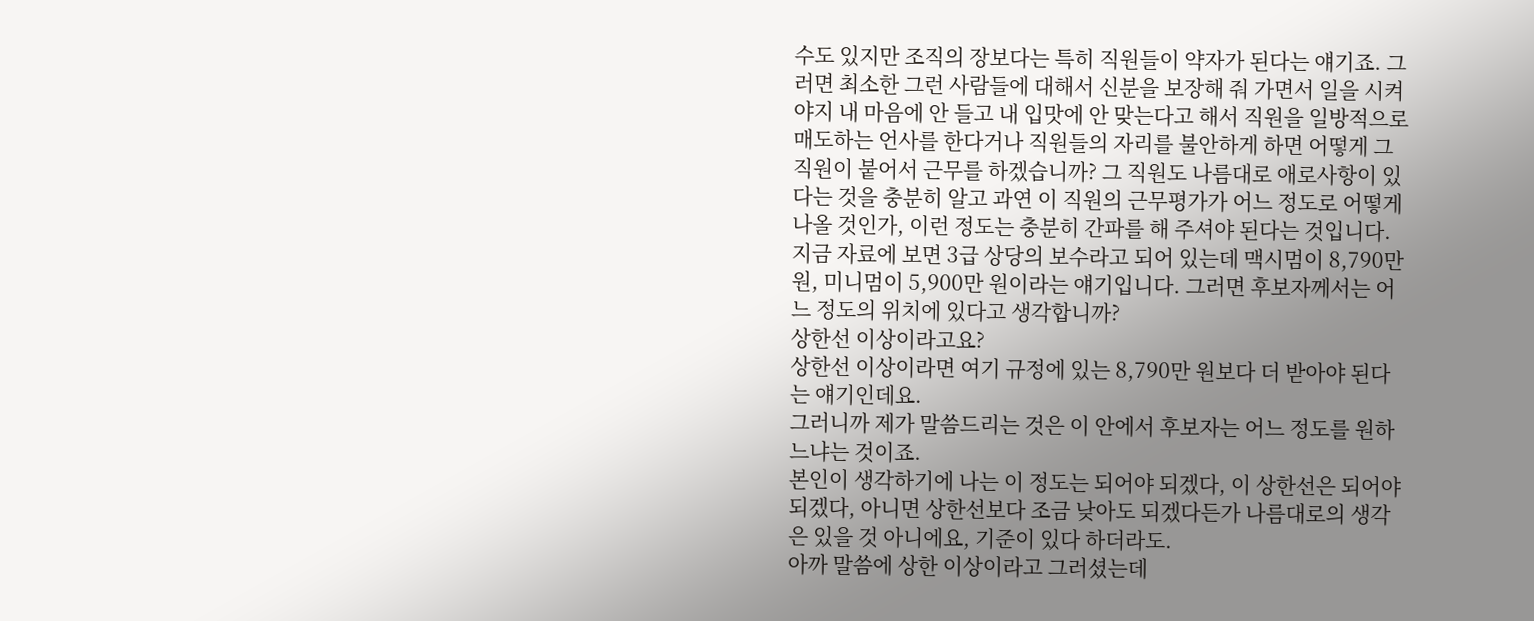수도 있지만 조직의 장보다는 특히 직원들이 약자가 된다는 얘기죠. 그러면 최소한 그런 사람들에 대해서 신분을 보장해 줘 가면서 일을 시켜야지 내 마음에 안 들고 내 입맛에 안 맞는다고 해서 직원을 일방적으로 매도하는 언사를 한다거나 직원들의 자리를 불안하게 하면 어떻게 그 직원이 붙어서 근무를 하겠습니까? 그 직원도 나름대로 애로사항이 있다는 것을 충분히 알고 과연 이 직원의 근무평가가 어느 정도로 어떻게 나올 것인가, 이런 정도는 충분히 간파를 해 주셔야 된다는 것입니다. 지금 자료에 보면 3급 상당의 보수라고 되어 있는데 맥시멈이 8,790만 원, 미니멈이 5,900만 원이라는 얘기입니다. 그러면 후보자께서는 어느 정도의 위치에 있다고 생각합니까?
상한선 이상이라고요?
상한선 이상이라면 여기 규정에 있는 8,790만 원보다 더 받아야 된다는 얘기인데요.
그러니까 제가 말씀드리는 것은 이 안에서 후보자는 어느 정도를 원하느냐는 것이죠.
본인이 생각하기에 나는 이 정도는 되어야 되겠다, 이 상한선은 되어야 되겠다, 아니면 상한선보다 조금 낮아도 되겠다든가 나름대로의 생각은 있을 것 아니에요, 기준이 있다 하더라도.
아까 말씀에 상한 이상이라고 그러셨는데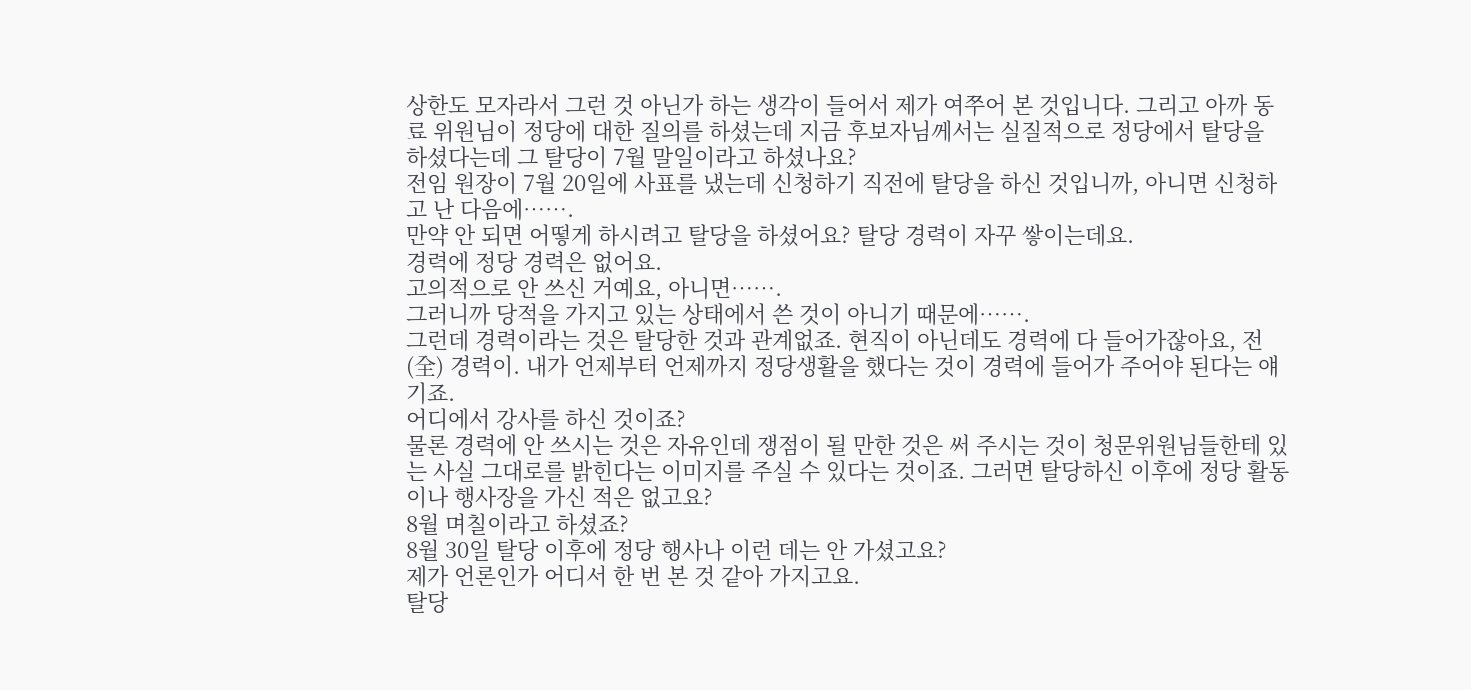상한도 모자라서 그런 것 아닌가 하는 생각이 들어서 제가 여쭈어 본 것입니다. 그리고 아까 동료 위원님이 정당에 대한 질의를 하셨는데 지금 후보자님께서는 실질적으로 정당에서 탈당을 하셨다는데 그 탈당이 7월 말일이라고 하셨나요?
전임 원장이 7월 20일에 사표를 냈는데 신청하기 직전에 탈당을 하신 것입니까, 아니면 신청하고 난 다음에…….
만약 안 되면 어떻게 하시려고 탈당을 하셨어요? 탈당 경력이 자꾸 쌓이는데요.
경력에 정당 경력은 없어요.
고의적으로 안 쓰신 거예요, 아니면…….
그러니까 당적을 가지고 있는 상태에서 쓴 것이 아니기 때문에…….
그런데 경력이라는 것은 탈당한 것과 관계없죠. 현직이 아닌데도 경력에 다 들어가잖아요, 전(全) 경력이. 내가 언제부터 언제까지 정당생활을 했다는 것이 경력에 들어가 주어야 된다는 얘기죠.
어디에서 강사를 하신 것이죠?
물론 경력에 안 쓰시는 것은 자유인데 쟁점이 될 만한 것은 써 주시는 것이 청문위원님들한테 있는 사실 그대로를 밝힌다는 이미지를 주실 수 있다는 것이죠. 그러면 탈당하신 이후에 정당 활동이나 행사장을 가신 적은 없고요?
8월 며칠이라고 하셨죠?
8월 30일 탈당 이후에 정당 행사나 이런 데는 안 가셨고요?
제가 언론인가 어디서 한 번 본 것 같아 가지고요.
탈당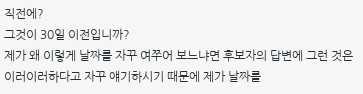직전에?
그것이 30일 이전입니까?
제가 왜 이렇게 날짜를 자꾸 여쭈어 보느냐면 후보자의 답변에 그런 것은 이러이러하다고 자꾸 얘기하시기 때문에 제가 날짜를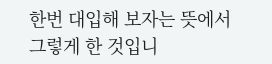한번 대입해 보자는 뜻에서 그렇게 한 것입니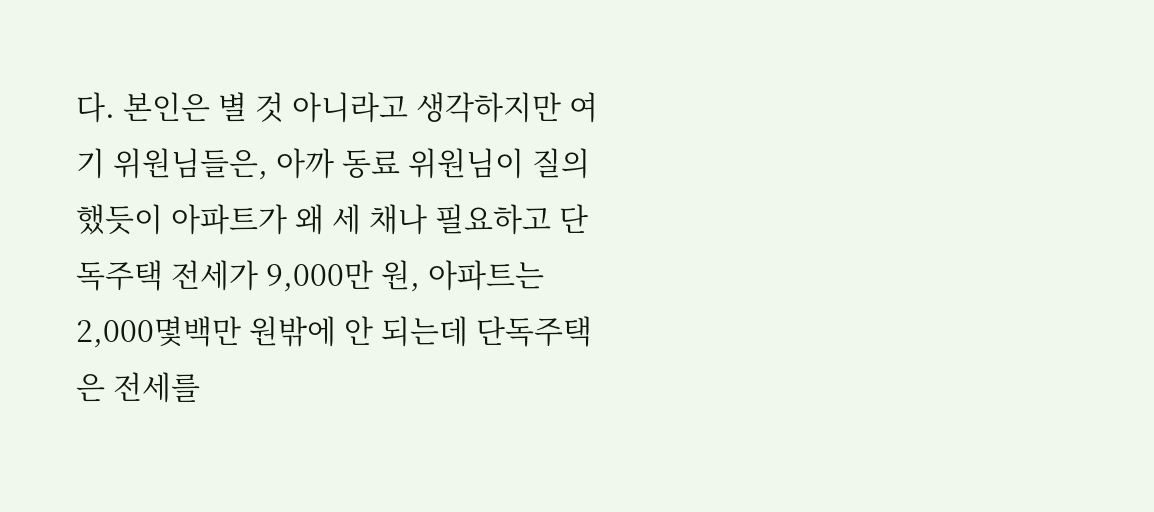다. 본인은 별 것 아니라고 생각하지만 여기 위원님들은, 아까 동료 위원님이 질의했듯이 아파트가 왜 세 채나 필요하고 단독주택 전세가 9,000만 원, 아파트는 2,000몇백만 원밖에 안 되는데 단독주택은 전세를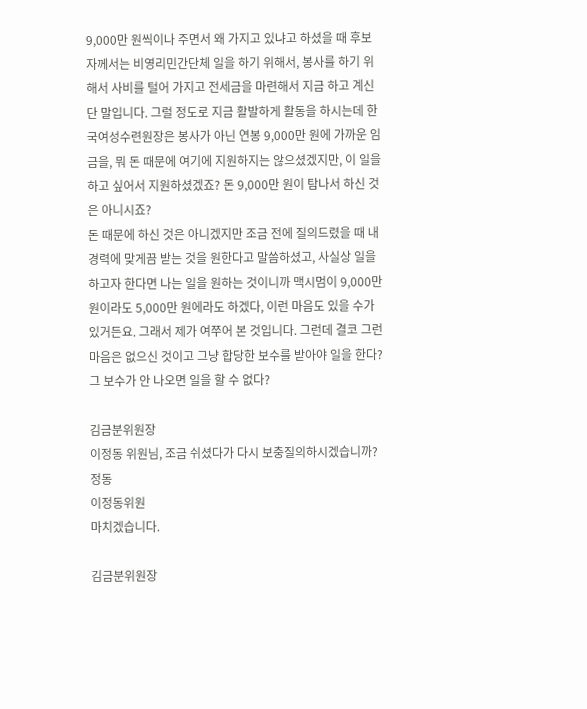9,000만 원씩이나 주면서 왜 가지고 있냐고 하셨을 때 후보자께서는 비영리민간단체 일을 하기 위해서, 봉사를 하기 위해서 사비를 털어 가지고 전세금을 마련해서 지금 하고 계신단 말입니다. 그럴 정도로 지금 활발하게 활동을 하시는데 한국여성수련원장은 봉사가 아닌 연봉 9,000만 원에 가까운 임금을, 뭐 돈 때문에 여기에 지원하지는 않으셨겠지만, 이 일을 하고 싶어서 지원하셨겠죠? 돈 9,000만 원이 탐나서 하신 것은 아니시죠?
돈 때문에 하신 것은 아니겠지만 조금 전에 질의드렸을 때 내 경력에 맞게끔 받는 것을 원한다고 말씀하셨고, 사실상 일을 하고자 한다면 나는 일을 원하는 것이니까 맥시멈이 9,000만 원이라도 5,000만 원에라도 하겠다, 이런 마음도 있을 수가 있거든요. 그래서 제가 여쭈어 본 것입니다. 그런데 결코 그런 마음은 없으신 것이고 그냥 합당한 보수를 받아야 일을 한다?
그 보수가 안 나오면 일을 할 수 없다?

김금분위원장
이정동 위원님, 조금 쉬셨다가 다시 보충질의하시겠습니까?
정동
이정동위원
마치겠습니다.

김금분위원장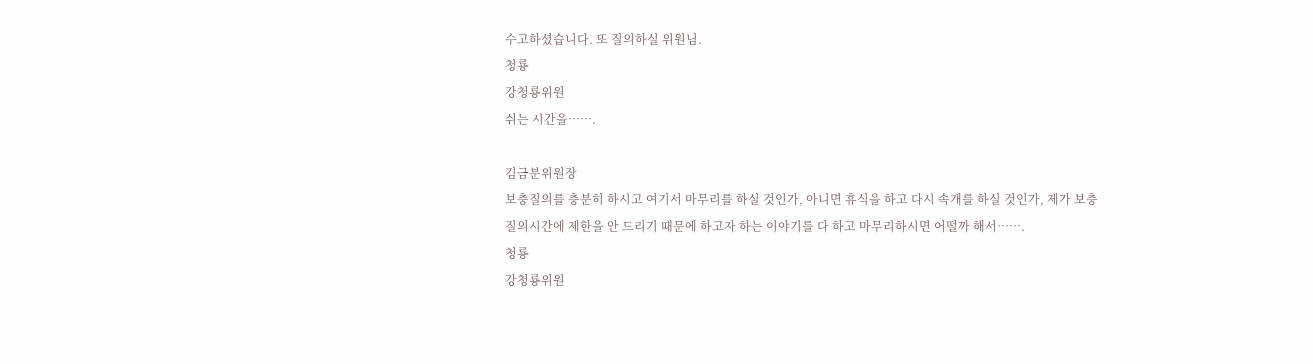수고하셨습니다. 또 질의하실 위원님.
청룡
강청룡위원
쉬는 시간을…….

김금분위원장
보충질의를 충분히 하시고 여기서 마무리를 하실 것인가, 아니면 휴식을 하고 다시 속개를 하실 것인가, 제가 보충질의시간에 제한을 안 드리기 때문에 하고자 하는 이야기를 다 하고 마무리하시면 어떨까 해서…….
청룡
강청룡위원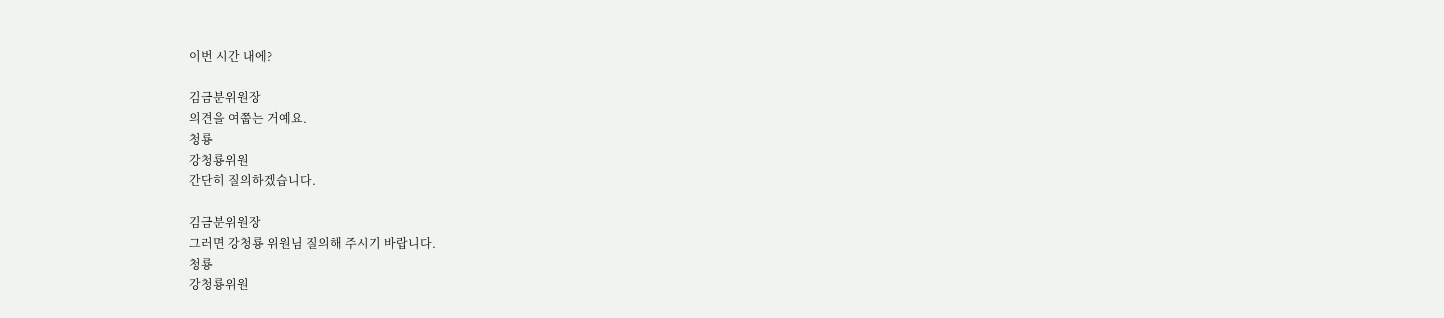이번 시간 내에?

김금분위원장
의견을 여쭙는 거예요.
청룡
강청룡위원
간단히 질의하겠습니다.

김금분위원장
그러면 강청룡 위원님 질의해 주시기 바랍니다.
청룡
강청룡위원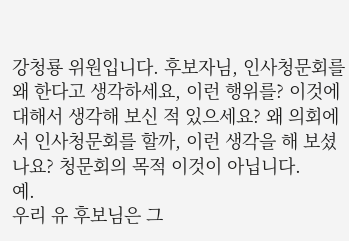강청룡 위원입니다. 후보자님, 인사청문회를 왜 한다고 생각하세요, 이런 행위를? 이것에 대해서 생각해 보신 적 있으세요? 왜 의회에서 인사청문회를 할까, 이런 생각을 해 보셨나요? 청문회의 목적 이것이 아닙니다.
예.
우리 유 후보님은 그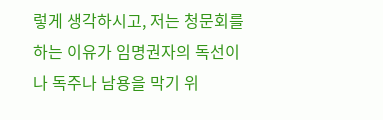렇게 생각하시고, 저는 청문회를 하는 이유가 임명권자의 독선이나 독주나 남용을 막기 위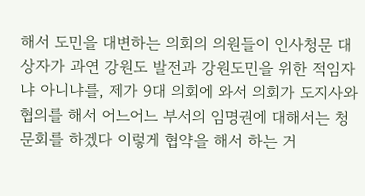해서 도민을 대변하는 의회의 의원들이 인사청문 대상자가 과연 강원도 발전과 강원도민을 위한 적임자냐 아니냐를, 제가 9대 의회에 와서 의회가 도지사와 협의를 해서 어느어느 부서의 임명권에 대해서는 청문회를 하겠다 이렇게 협약을 해서 하는 거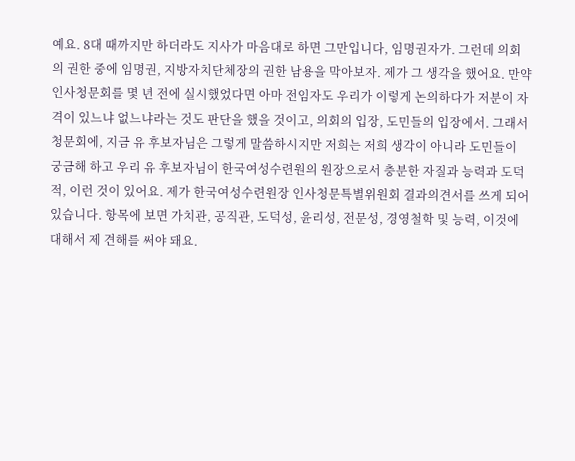예요. 8대 때까지만 하더라도 지사가 마음대로 하면 그만입니다, 임명권자가. 그런데 의회의 권한 중에 임명권, 지방자치단체장의 권한 남용을 막아보자. 제가 그 생각을 했어요. 만약 인사청문회를 몇 년 전에 실시했었다면 아마 전임자도 우리가 이렇게 논의하다가 저분이 자격이 있느냐 없느냐라는 것도 판단을 했을 것이고, 의회의 입장, 도민들의 입장에서. 그래서 청문회에, 지금 유 후보자님은 그렇게 말씀하시지만 저희는 저희 생각이 아니라 도민들이 궁금해 하고 우리 유 후보자님이 한국여성수련원의 원장으로서 충분한 자질과 능력과 도덕적, 이런 것이 있어요. 제가 한국여성수련원장 인사청문특별위원회 결과의견서를 쓰게 되어 있습니다. 항목에 보면 가치관, 공직관, 도덕성, 윤리성, 전문성, 경영철학 및 능력, 이것에 대해서 제 견해를 써야 돼요.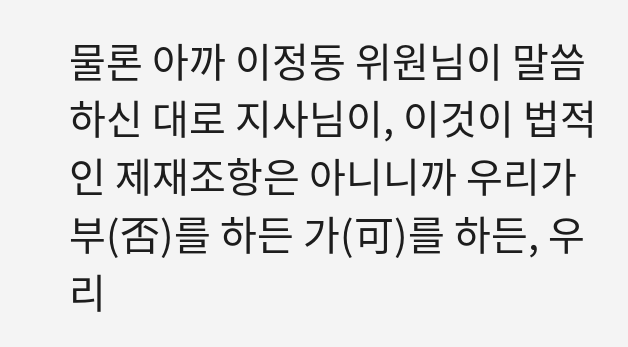물론 아까 이정동 위원님이 말씀하신 대로 지사님이, 이것이 법적인 제재조항은 아니니까 우리가 부(否)를 하든 가(可)를 하든, 우리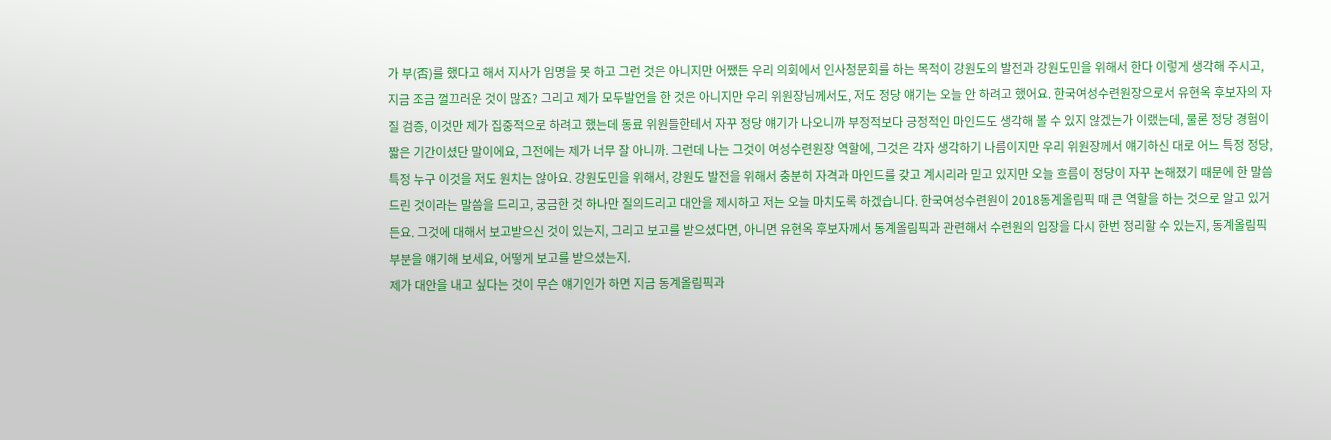가 부(否)를 했다고 해서 지사가 임명을 못 하고 그런 것은 아니지만 어쨌든 우리 의회에서 인사청문회를 하는 목적이 강원도의 발전과 강원도민을 위해서 한다 이렇게 생각해 주시고, 지금 조금 껄끄러운 것이 많죠? 그리고 제가 모두발언을 한 것은 아니지만 우리 위원장님께서도, 저도 정당 얘기는 오늘 안 하려고 했어요. 한국여성수련원장으로서 유현옥 후보자의 자질 검증, 이것만 제가 집중적으로 하려고 했는데 동료 위원들한테서 자꾸 정당 얘기가 나오니까 부정적보다 긍정적인 마인드도 생각해 볼 수 있지 않겠는가 이랬는데, 물론 정당 경험이 짧은 기간이셨단 말이에요, 그전에는 제가 너무 잘 아니까. 그런데 나는 그것이 여성수련원장 역할에, 그것은 각자 생각하기 나름이지만 우리 위원장께서 얘기하신 대로 어느 특정 정당, 특정 누구 이것을 저도 원치는 않아요. 강원도민을 위해서, 강원도 발전을 위해서 충분히 자격과 마인드를 갖고 계시리라 믿고 있지만 오늘 흐름이 정당이 자꾸 논해졌기 때문에 한 말씀드린 것이라는 말씀을 드리고, 궁금한 것 하나만 질의드리고 대안을 제시하고 저는 오늘 마치도록 하겠습니다. 한국여성수련원이 2018동계올림픽 때 큰 역할을 하는 것으로 알고 있거든요. 그것에 대해서 보고받으신 것이 있는지, 그리고 보고를 받으셨다면, 아니면 유현옥 후보자께서 동계올림픽과 관련해서 수련원의 입장을 다시 한번 정리할 수 있는지, 동계올림픽 부분을 얘기해 보세요, 어떻게 보고를 받으셨는지.
제가 대안을 내고 싶다는 것이 무슨 얘기인가 하면 지금 동계올림픽과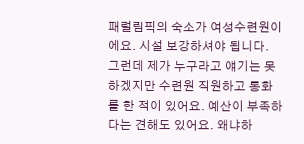패럴림픽의 숙소가 여성수련원이에요. 시설 보강하셔야 됩니다. 그런데 제가 누구라고 얘기는 못 하겠지만 수련원 직원하고 통화를 한 적이 있어요. 예산이 부족하다는 견해도 있어요. 왜냐하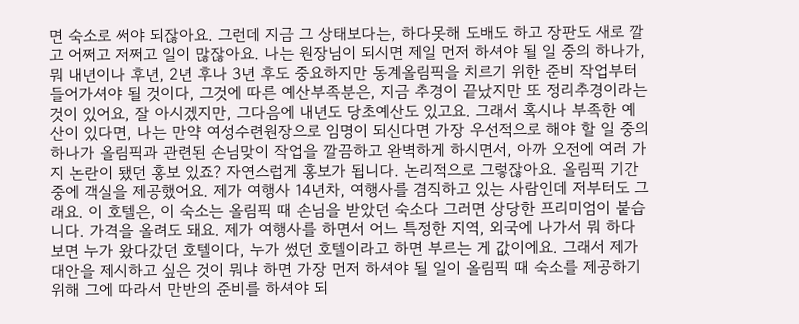면 숙소로 써야 되잖아요. 그런데 지금 그 상태보다는, 하다못해 도배도 하고 장판도 새로 깔고 어쩌고 저쩌고 일이 많잖아요. 나는 원장님이 되시면 제일 먼저 하셔야 될 일 중의 하나가, 뭐 내년이나 후년, 2년 후나 3년 후도 중요하지만 동계올림픽을 치르기 위한 준비 작업부터 들어가셔야 될 것이다, 그것에 따른 예산부족분은, 지금 추경이 끝났지만 또 정리추경이라는 것이 있어요, 잘 아시겠지만, 그다음에 내년도 당초예산도 있고요. 그래서 혹시나 부족한 예산이 있다면, 나는 만약 여성수련원장으로 임명이 되신다면 가장 우선적으로 해야 할 일 중의 하나가 올림픽과 관련된 손님맞이 작업을 깔끔하고 완벽하게 하시면서, 아까 오전에 여러 가지 논란이 됐던 홍보 있죠? 자연스럽게 홍보가 됩니다. 논리적으로 그렇잖아요. 올림픽 기간 중에 객실을 제공했어요. 제가 여행사 14년차, 여행사를 겸직하고 있는 사람인데 저부터도 그래요. 이 호텔은, 이 숙소는 올림픽 때 손님을 받았던 숙소다 그러면 상당한 프리미엄이 붙습니다. 가격을 올려도 돼요. 제가 여행사를 하면서 어느 특정한 지역, 외국에 나가서 뭐 하다 보면 누가 왔다갔던 호텔이다, 누가 썼던 호텔이라고 하면 부르는 게 값이에요. 그래서 제가 대안을 제시하고 싶은 것이 뭐냐 하면 가장 먼저 하셔야 될 일이 올림픽 때 숙소를 제공하기 위해 그에 따라서 만반의 준비를 하셔야 되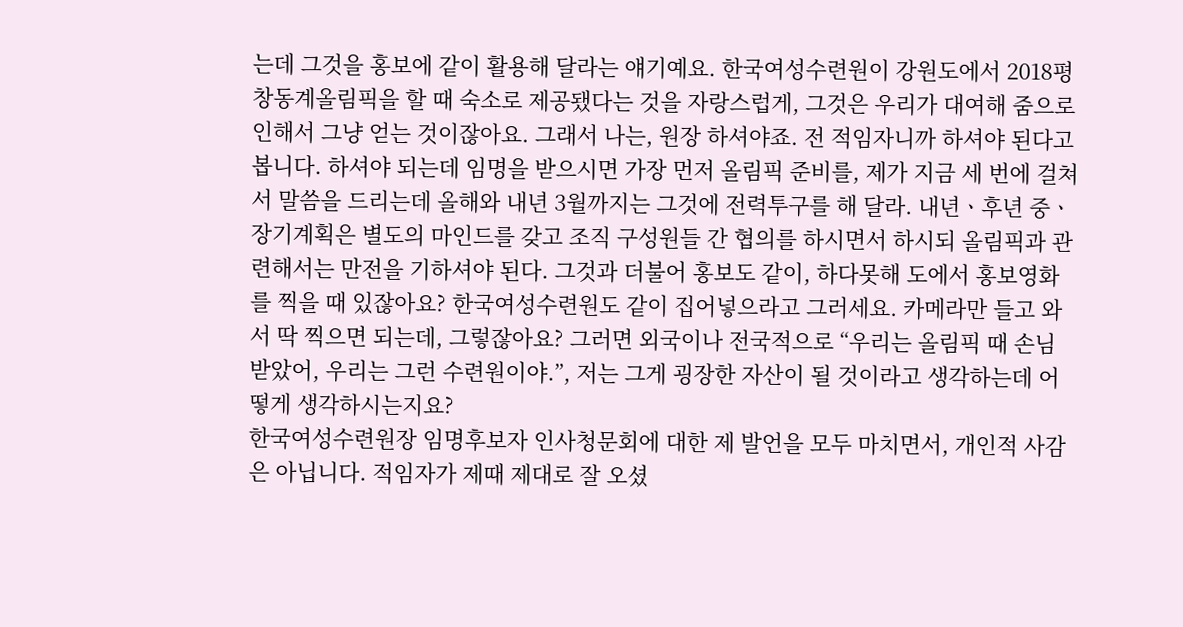는데 그것을 홍보에 같이 활용해 달라는 얘기예요. 한국여성수련원이 강원도에서 2018평창동계올림픽을 할 때 숙소로 제공됐다는 것을 자랑스럽게, 그것은 우리가 대여해 줌으로 인해서 그냥 얻는 것이잖아요. 그래서 나는, 원장 하셔야죠. 전 적임자니까 하셔야 된다고 봅니다. 하셔야 되는데 임명을 받으시면 가장 먼저 올림픽 준비를, 제가 지금 세 번에 걸쳐서 말씀을 드리는데 올해와 내년 3월까지는 그것에 전력투구를 해 달라. 내년ㆍ후년 중ㆍ장기계획은 별도의 마인드를 갖고 조직 구성원들 간 협의를 하시면서 하시되 올림픽과 관련해서는 만전을 기하셔야 된다. 그것과 더불어 홍보도 같이, 하다못해 도에서 홍보영화를 찍을 때 있잖아요? 한국여성수련원도 같이 집어넣으라고 그러세요. 카메라만 들고 와서 딱 찍으면 되는데, 그렇잖아요? 그러면 외국이나 전국적으로 “우리는 올림픽 때 손님 받았어, 우리는 그런 수련원이야.”, 저는 그게 굉장한 자산이 될 것이라고 생각하는데 어떻게 생각하시는지요?
한국여성수련원장 임명후보자 인사청문회에 대한 제 발언을 모두 마치면서, 개인적 사감은 아닙니다. 적임자가 제때 제대로 잘 오셨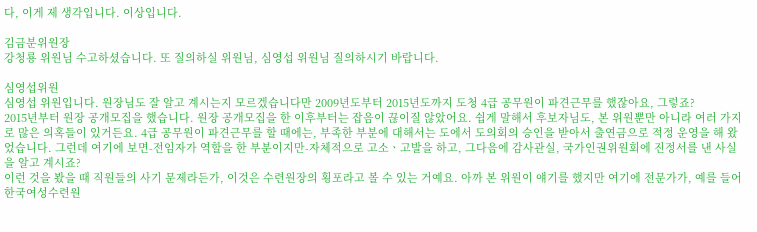다, 이게 제 생각입니다. 이상입니다.

김금분위원장
강청룡 위원님 수고하셨습니다. 또 질의하실 위원님, 심영섭 위원님 질의하시기 바랍니다.

심영섭위원
심영섭 위원입니다. 원장님도 잘 알고 계시는지 모르겠습니다만 2009년도부터 2015년도까지 도청 4급 공무원이 파견근무를 했잖아요, 그렇죠?
2015년부터 원장 공개모집을 했습니다. 원장 공개모집을 한 이후부터는 잡음이 끊이질 않았어요. 쉽게 말해서 후보자님도, 본 위원뿐만 아니라 여러 가지로 많은 의혹들이 있거든요. 4급 공무원이 파견근무를 할 때에는, 부족한 부분에 대해서는 도에서 도의회의 승인을 받아서 출연금으로 적정 운영을 해 왔었습니다. 그런데 여기에 보면-전임자가 역할을 한 부분이지만-자체적으로 고소ㆍ고발을 하고, 그다음에 감사관실, 국가인권위원회에 진정서를 낸 사실을 알고 계시죠?
이런 것을 봤을 때 직원들의 사기 문제라든가, 이것은 수련원장의 횡포라고 볼 수 있는 거예요. 아까 본 위원이 얘기를 했지만 여기에 전문가가, 예를 들어 한국여성수련원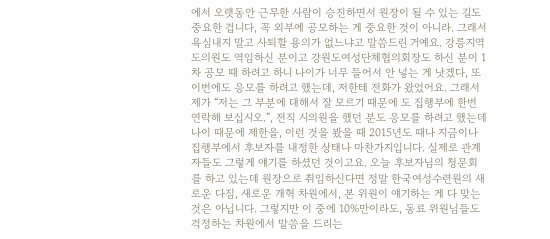에서 오랫동안 근무한 사람이 승진하면서 원장이 될 수 있는 길도 중요한 겁니다, 꼭 외부에 공모하는 게 중요한 것이 아니라. 그래서 욕심내지 말고 사퇴할 용의가 없느냐고 말씀드린 거예요. 강릉지역 도의원도 역임하신 분이고 강원도여성단체협의회장도 하신 분이 1차 공모 때 하려고 하니 나이가 너무 들어서 안 넣는 게 낫겠다, 또 이번에도 응모를 하려고 했는데, 저한테 전화가 왔었어요. 그래서 제가 “저는 그 부분에 대해서 잘 모르기 때문에 도 집행부에 한번 연락해 보십시오.”, 전직 시의원을 했던 분도 응모를 하려고 했는데 나이 때문에 제한을, 이런 것을 봤을 때 2015년도 때나 지금이나 집행부에서 후보자를 내정한 상태나 마찬가지입니다. 실제로 관계자들도 그렇게 얘기를 하셨던 것이고요. 오늘 후보자님의 청문회를 하고 있는데 원장으로 취임하신다면 정말 한국여성수련원의 새로운 다짐, 새로운 개혁 차원에서, 본 위원이 얘기하는 게 다 맞는 것은 아닙니다. 그렇지만 이 중에 10%만이라도, 동료 위원님들도 걱정하는 차원에서 말씀을 드리는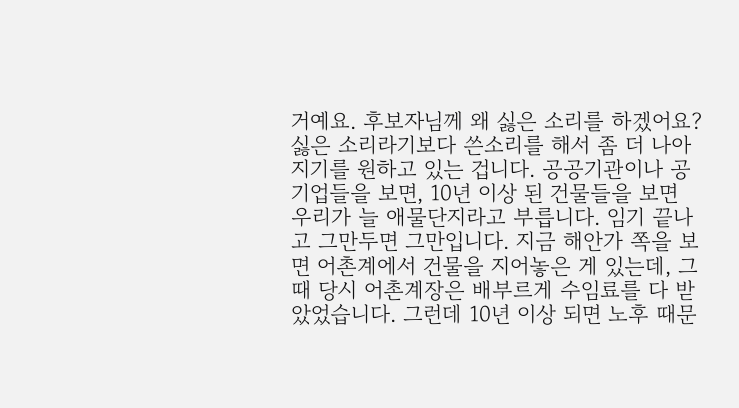거예요. 후보자님께 왜 싫은 소리를 하겠어요? 싫은 소리라기보다 쓴소리를 해서 좀 더 나아지기를 원하고 있는 겁니다. 공공기관이나 공기업들을 보면, 10년 이상 된 건물들을 보면 우리가 늘 애물단지라고 부릅니다. 임기 끝나고 그만두면 그만입니다. 지금 해안가 쪽을 보면 어촌계에서 건물을 지어놓은 게 있는데, 그때 당시 어촌계장은 배부르게 수임료를 다 받았었습니다. 그런데 10년 이상 되면 노후 때문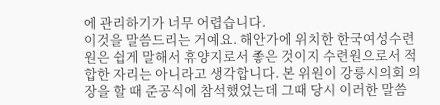에 관리하기가 너무 어렵습니다.
이것을 말씀드리는 거예요. 해안가에 위치한 한국여성수련원은 쉽게 말해서 휴양지로서 좋은 것이지 수련원으로서 적합한 자리는 아니라고 생각합니다. 본 위원이 강릉시의회 의장을 할 때 준공식에 참석했었는데 그때 당시 이러한 말씀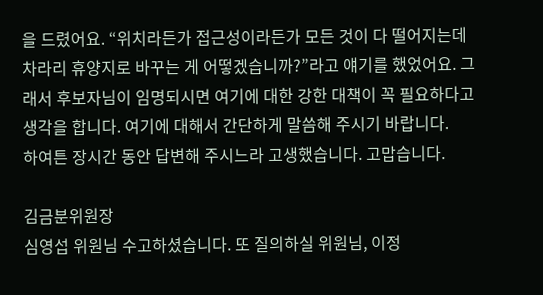을 드렸어요. “위치라든가 접근성이라든가 모든 것이 다 떨어지는데 차라리 휴양지로 바꾸는 게 어떻겠습니까?”라고 얘기를 했었어요. 그래서 후보자님이 임명되시면 여기에 대한 강한 대책이 꼭 필요하다고 생각을 합니다. 여기에 대해서 간단하게 말씀해 주시기 바랍니다.
하여튼 장시간 동안 답변해 주시느라 고생했습니다. 고맙습니다.

김금분위원장
심영섭 위원님 수고하셨습니다. 또 질의하실 위원님, 이정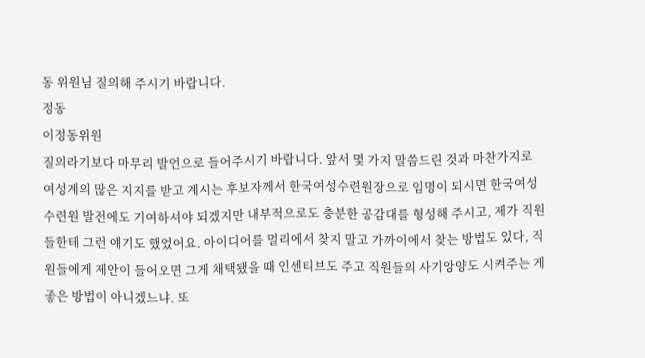동 위원님 질의해 주시기 바랍니다.
정동
이정동위원
질의라기보다 마무리 발언으로 들어주시기 바랍니다. 앞서 몇 가지 말씀드린 것과 마찬가지로 여성계의 많은 지지를 받고 계시는 후보자께서 한국여성수련원장으로 임명이 되시면 한국여성수련원 발전에도 기여하셔야 되겠지만 내부적으로도 충분한 공감대를 형성해 주시고, 제가 직원들한테 그런 얘기도 했었어요. 아이디어를 멀리에서 찾지 말고 가까이에서 찾는 방법도 있다, 직원들에게 제안이 들어오면 그게 채택됐을 때 인센티브도 주고 직원들의 사기앙양도 시켜주는 게 좋은 방법이 아니겠느냐. 또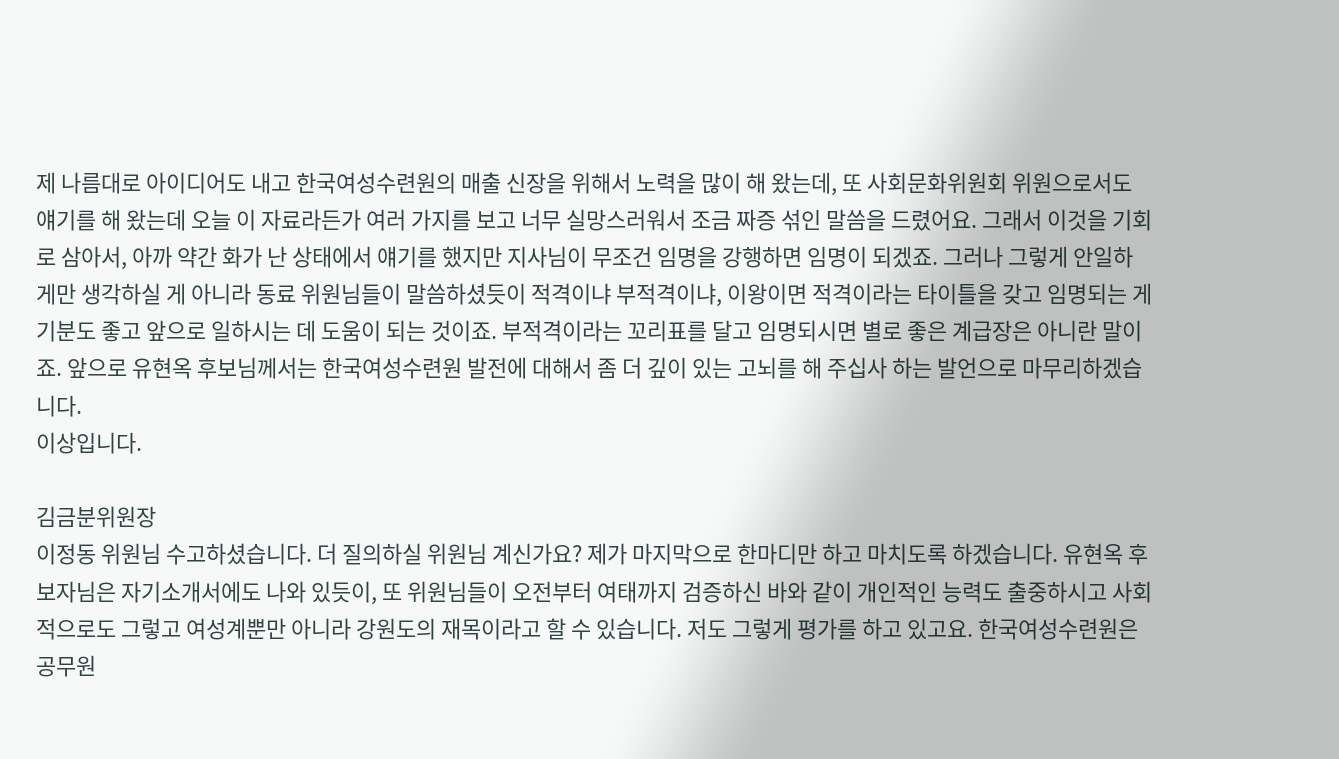제 나름대로 아이디어도 내고 한국여성수련원의 매출 신장을 위해서 노력을 많이 해 왔는데, 또 사회문화위원회 위원으로서도 얘기를 해 왔는데 오늘 이 자료라든가 여러 가지를 보고 너무 실망스러워서 조금 짜증 섞인 말씀을 드렸어요. 그래서 이것을 기회로 삼아서, 아까 약간 화가 난 상태에서 얘기를 했지만 지사님이 무조건 임명을 강행하면 임명이 되겠죠. 그러나 그렇게 안일하게만 생각하실 게 아니라 동료 위원님들이 말씀하셨듯이 적격이냐 부적격이냐, 이왕이면 적격이라는 타이틀을 갖고 임명되는 게 기분도 좋고 앞으로 일하시는 데 도움이 되는 것이죠. 부적격이라는 꼬리표를 달고 임명되시면 별로 좋은 계급장은 아니란 말이죠. 앞으로 유현옥 후보님께서는 한국여성수련원 발전에 대해서 좀 더 깊이 있는 고뇌를 해 주십사 하는 발언으로 마무리하겠습니다.
이상입니다.

김금분위원장
이정동 위원님 수고하셨습니다. 더 질의하실 위원님 계신가요? 제가 마지막으로 한마디만 하고 마치도록 하겠습니다. 유현옥 후보자님은 자기소개서에도 나와 있듯이, 또 위원님들이 오전부터 여태까지 검증하신 바와 같이 개인적인 능력도 출중하시고 사회적으로도 그렇고 여성계뿐만 아니라 강원도의 재목이라고 할 수 있습니다. 저도 그렇게 평가를 하고 있고요. 한국여성수련원은 공무원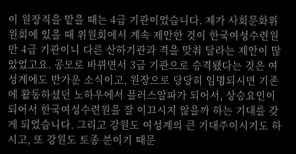이 원장직을 맡을 때는 4급 기관이었습니다. 제가 사회문화위원회에 있을 때 위원회에서 계속 제안한 것이 한국여성수련원만 4급 기관이니 다른 산하기관과 격을 맞춰 달라는 제안이 많았었고요. 공모로 바뀌면서 3급 기관으로 승격됐다는 것은 여성계에도 반가운 소식이고, 원장으로 당당히 임명되시면 기존에 활동하셨던 노하우에서 플러스알파가 되어서, 상승요인이 되어서 한국여성수련원을 잘 이끄시지 않을까 하는 기대를 갖게 되었습니다. 그리고 강원도 여성계의 큰 기대주이시기도 하시고, 또 강원도 토종 분이기 때문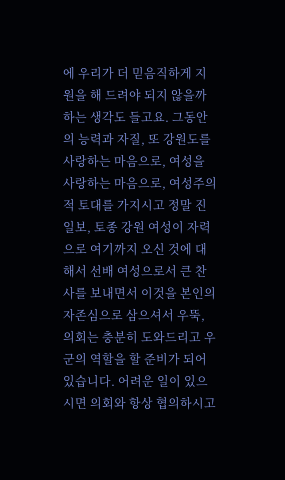에 우리가 더 믿음직하게 지원을 해 드려야 되지 않을까 하는 생각도 들고요. 그동안의 능력과 자질, 또 강원도를 사랑하는 마음으로, 여성을 사랑하는 마음으로, 여성주의적 토대를 가지시고 정말 진일보, 토종 강원 여성이 자력으로 여기까지 오신 것에 대해서 선배 여성으로서 큰 찬사를 보내면서 이것을 본인의 자존심으로 삼으셔서 우뚝, 의회는 충분히 도와드리고 우군의 역할을 할 준비가 되어 있습니다. 어려운 일이 있으시면 의회와 항상 협의하시고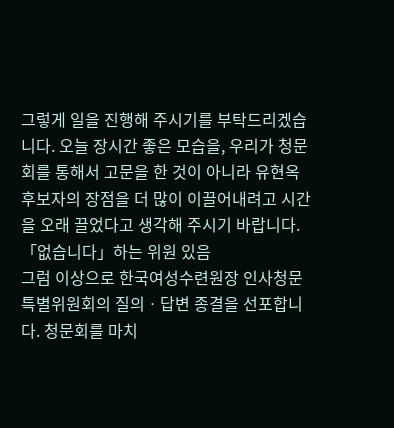그렇게 일을 진행해 주시기를 부탁드리겠습니다. 오늘 장시간 좋은 모습을, 우리가 청문회를 통해서 고문을 한 것이 아니라 유현옥 후보자의 장점을 더 많이 이끌어내려고 시간을 오래 끌었다고 생각해 주시기 바랍니다.
「없습니다」하는 위원 있음
그럼 이상으로 한국여성수련원장 인사청문특별위원회의 질의ㆍ답변 종결을 선포합니다. 청문회를 마치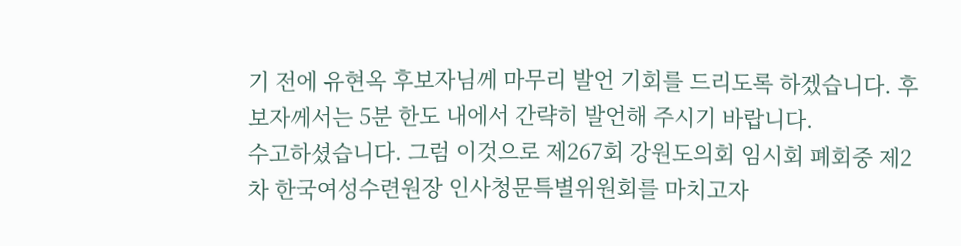기 전에 유현옥 후보자님께 마무리 발언 기회를 드리도록 하겠습니다. 후보자께서는 5분 한도 내에서 간략히 발언해 주시기 바랍니다.
수고하셨습니다. 그럼 이것으로 제267회 강원도의회 임시회 폐회중 제2차 한국여성수련원장 인사청문특별위원회를 마치고자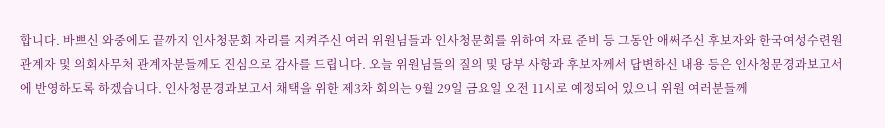합니다. 바쁘신 와중에도 끝까지 인사청문회 자리를 지켜주신 여러 위원님들과 인사청문회를 위하여 자료 준비 등 그동안 애써주신 후보자와 한국여성수련원 관계자 및 의회사무처 관계자분들께도 진심으로 감사를 드립니다. 오늘 위원님들의 질의 및 당부 사항과 후보자께서 답변하신 내용 등은 인사청문경과보고서에 반영하도록 하겠습니다. 인사청문경과보고서 채택을 위한 제3차 회의는 9월 29일 금요일 오전 11시로 예정되어 있으니 위원 여러분들께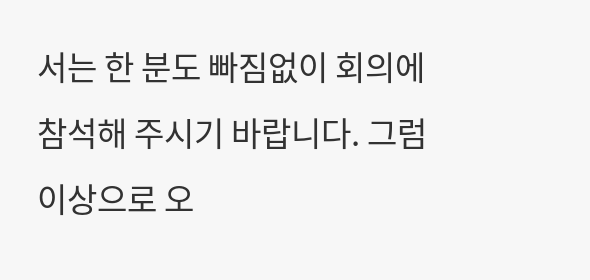서는 한 분도 빠짐없이 회의에 참석해 주시기 바랍니다. 그럼 이상으로 오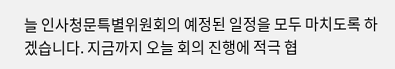늘 인사청문특별위원회의 예정된 일정을 모두 마치도록 하겠습니다. 지금까지 오늘 회의 진행에 적극 협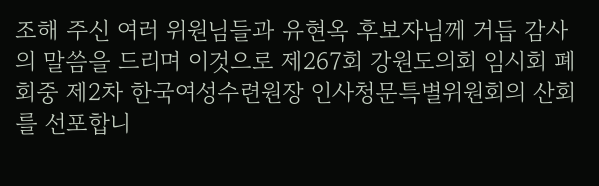조해 주신 여러 위원님들과 유현옥 후보자님께 거듭 감사의 말씀을 드리며 이것으로 제267회 강원도의회 임시회 폐회중 제2차 한국여성수련원장 인사청문특별위원회의 산회를 선포합니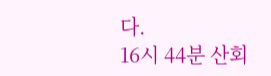다.
16시 44분 산회